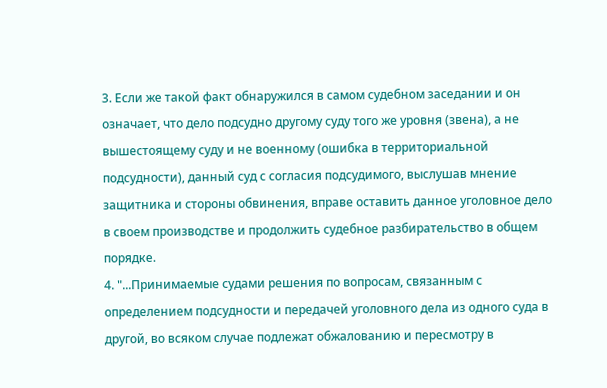3. Если же такой факт обнаружился в самом судебном заседании и он означает, что дело подсудно другому суду того же уровня (звена), а не вышестоящему суду и не военному (ошибка в территориальной подсудности), данный суд с согласия подсудимого, выслушав мнение защитника и стороны обвинения, вправе оставить данное уголовное дело в своем производстве и продолжить судебное разбирательство в общем порядке.
4. "...Принимаемые судами решения по вопросам, связанным с определением подсудности и передачей уголовного дела из одного суда в другой, во всяком случае подлежат обжалованию и пересмотру в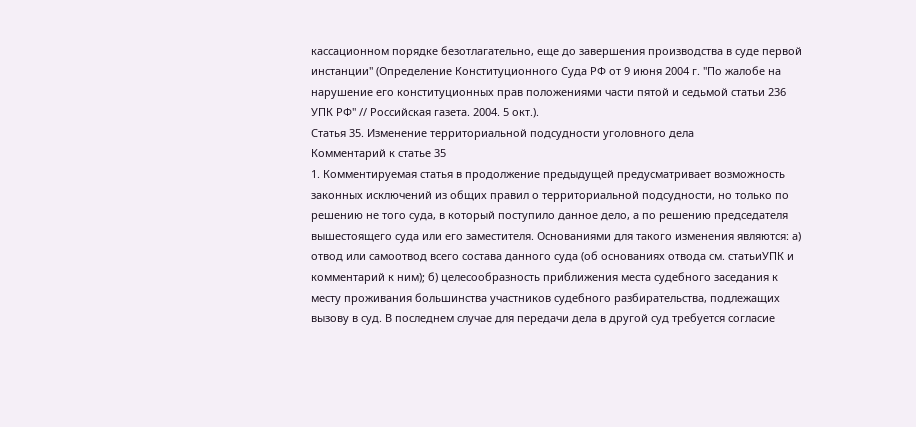кассационном порядке безотлагательно, еще до завершения производства в суде первой инстанции" (Определение Конституционного Суда РФ от 9 июня 2004 г. "По жалобе на нарушение его конституционных прав положениями части пятой и седьмой статьи 236 УПК РФ" // Российская газета. 2004. 5 окт.).
Статья 35. Изменение территориальной подсудности уголовного дела
Комментарий к статье 35
1. Комментируемая статья в продолжение предыдущей предусматривает возможность законных исключений из общих правил о территориальной подсудности, но только по решению не того суда, в который поступило данное дело, а по решению председателя вышестоящего суда или его заместителя. Основаниями для такого изменения являются: а) отвод или самоотвод всего состава данного суда (об основаниях отвода см. статьиУПК и комментарий к ним); б) целесообразность приближения места судебного заседания к месту проживания большинства участников судебного разбирательства, подлежащих вызову в суд. В последнем случае для передачи дела в другой суд требуется согласие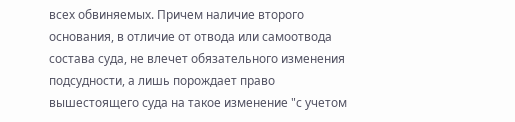всех обвиняемых. Причем наличие второго основания, в отличие от отвода или самоотвода состава суда, не влечет обязательного изменения подсудности, а лишь порождает право вышестоящего суда на такое изменение "с учетом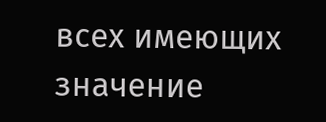всех имеющих значение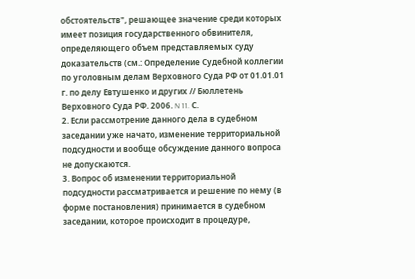обстоятельств", решающее значение среди которых имеет позиция государственного обвинителя, определяющего объем представляемых суду доказательств (см.: Определение Судебной коллегии по уголовным делам Верховного Суда РФ от 01.01.01 г. по делу Евтушенко и других // Бюллетень Верховного Суда РФ. 2006. N 11. С.
2. Если рассмотрение данного дела в судебном заседании уже начато, изменение территориальной подсудности и вообще обсуждение данного вопроса не допускаются.
3. Вопрос об изменении территориальной подсудности рассматривается и решение по нему (в форме постановления) принимается в судебном заседании, которое происходит в процедуре,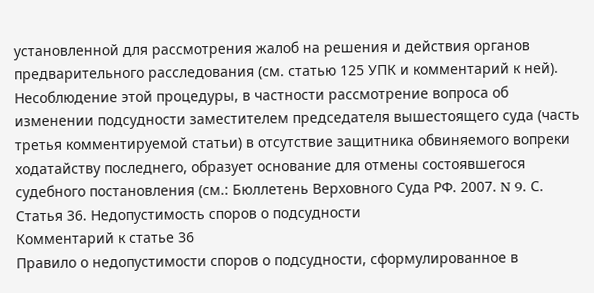установленной для рассмотрения жалоб на решения и действия органов предварительного расследования (см. статью 125 УПК и комментарий к ней). Несоблюдение этой процедуры, в частности рассмотрение вопроса об изменении подсудности заместителем председателя вышестоящего суда (часть третья комментируемой статьи) в отсутствие защитника обвиняемого вопреки ходатайству последнего, образует основание для отмены состоявшегося судебного постановления (см.: Бюллетень Верховного Суда РФ. 2007. N 9. С.
Статья 36. Недопустимость споров о подсудности
Комментарий к статье 36
Правило о недопустимости споров о подсудности, сформулированное в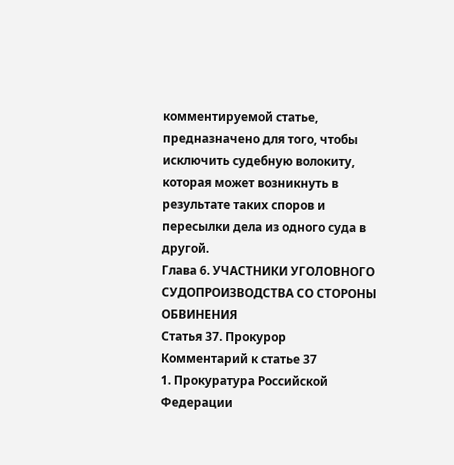комментируемой статье, предназначено для того, чтобы исключить судебную волокиту, которая может возникнуть в результате таких споров и пересылки дела из одного суда в другой.
Глава 6. УЧАСТНИКИ УГОЛОВНОГО
СУДОПРОИЗВОДСТВА СО СТОРОНЫ ОБВИНЕНИЯ
Статья 37. Прокурор
Комментарий к статье 37
1. Прокуратура Российской Федерации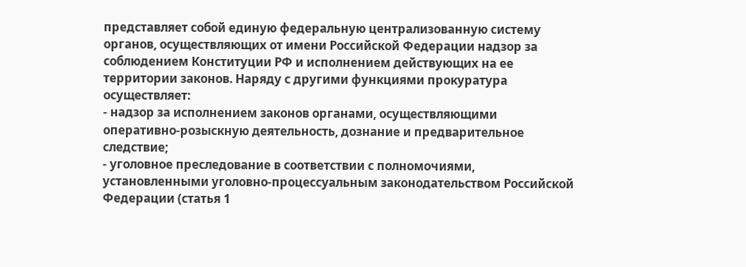представляет собой единую федеральную централизованную систему органов, осуществляющих от имени Российской Федерации надзор за соблюдением Конституции РФ и исполнением действующих на ее территории законов. Наряду с другими функциями прокуратура осуществляет:
- надзор за исполнением законов органами, осуществляющими оперативно-розыскную деятельность, дознание и предварительное следствие;
- уголовное преследование в соответствии с полномочиями, установленными уголовно-процессуальным законодательством Российской Федерации (статья 1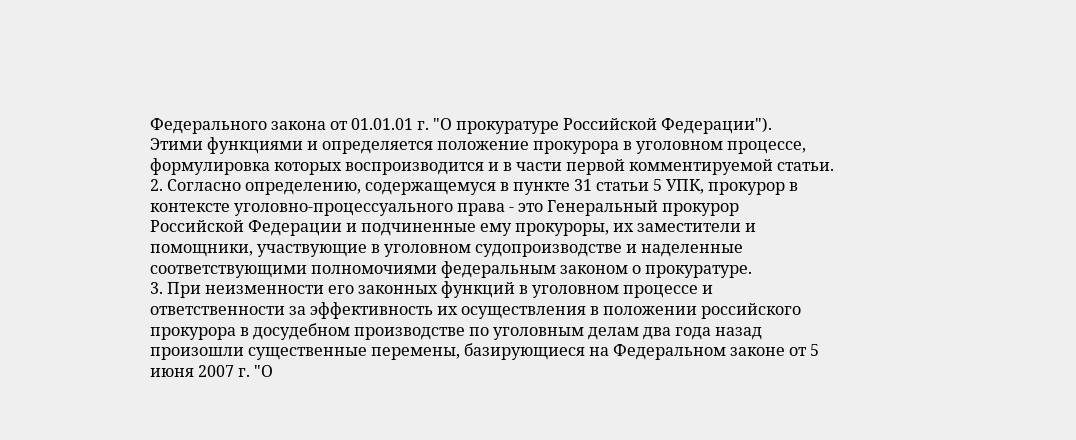Федерального закона от 01.01.01 г. "О прокуратуре Российской Федерации").
Этими функциями и определяется положение прокурора в уголовном процессе, формулировка которых воспроизводится и в части первой комментируемой статьи.
2. Согласно определению, содержащемуся в пункте 31 статьи 5 УПК, прокурор в контексте уголовно-процессуального права - это Генеральный прокурор Российской Федерации и подчиненные ему прокуроры, их заместители и помощники, участвующие в уголовном судопроизводстве и наделенные соответствующими полномочиями федеральным законом о прокуратуре.
3. При неизменности его законных функций в уголовном процессе и ответственности за эффективность их осуществления в положении российского прокурора в досудебном производстве по уголовным делам два года назад произошли существенные перемены, базирующиеся на Федеральном законе от 5 июня 2007 г. "О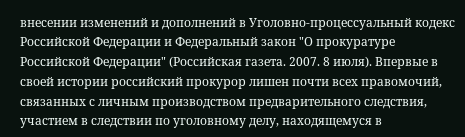внесении изменений и дополнений в Уголовно-процессуальный кодекс Российской Федерации и Федеральный закон "О прокуратуре Российской Федерации" (Российская газета. 2007. 8 июля). Впервые в своей истории российский прокурор лишен почти всех правомочий, связанных с личным производством предварительного следствия, участием в следствии по уголовному делу, находящемуся в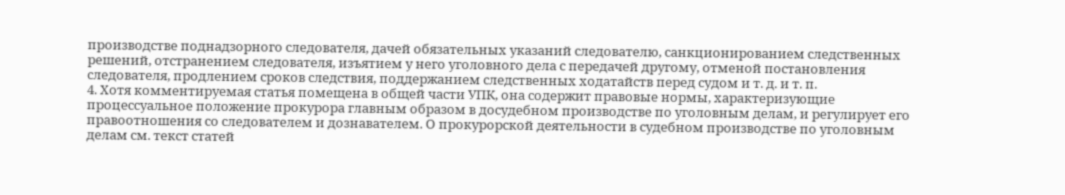производстве поднадзорного следователя, дачей обязательных указаний следователю, санкционированием следственных решений, отстранением следователя, изъятием у него уголовного дела с передачей другому, отменой постановления следователя, продлением сроков следствия, поддержанием следственных ходатайств перед судом и т. д. и т. п.
4. Хотя комментируемая статья помещена в общей части УПК, она содержит правовые нормы, характеризующие процессуальное положение прокурора главным образом в досудебном производстве по уголовным делам, и регулирует его правоотношения со следователем и дознавателем. О прокурорской деятельности в судебном производстве по уголовным делам см. текст статей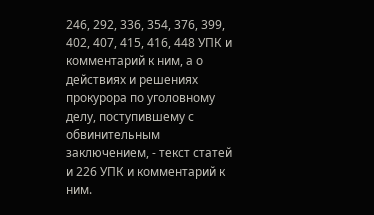246, 292, 336, 354, 376, 399, 402, 407, 415, 416, 448 УПК и комментарий к ним, а о действиях и решениях прокурора по уголовному делу, поступившему с обвинительным заключением, - текст статей и 226 УПК и комментарий к ним.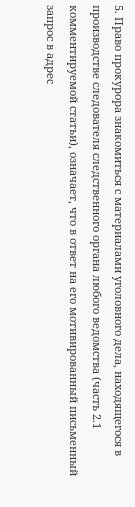5. Право прокурора знакомиться с материалами уголовного дела, находящегося в производстве следователя следственного органа любого ведомства (часть 2.1 комментируемой статьи), означает, что в ответ на его мотивированный письменный запрос в адрес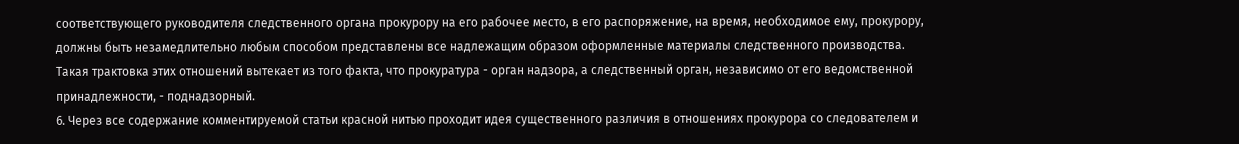соответствующего руководителя следственного органа прокурору на его рабочее место, в его распоряжение, на время, необходимое ему, прокурору, должны быть незамедлительно любым способом представлены все надлежащим образом оформленные материалы следственного производства. Такая трактовка этих отношений вытекает из того факта, что прокуратура - орган надзора, а следственный орган, независимо от его ведомственной принадлежности, - поднадзорный.
6. Через все содержание комментируемой статьи красной нитью проходит идея существенного различия в отношениях прокурора со следователем и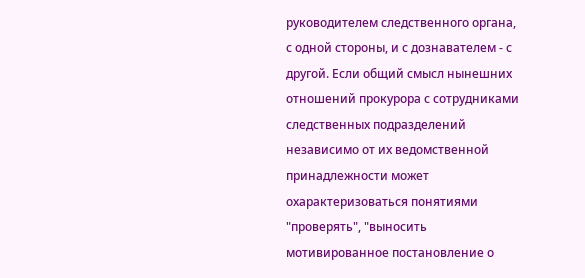руководителем следственного органа, с одной стороны, и с дознавателем - с другой. Если общий смысл нынешних отношений прокурора с сотрудниками следственных подразделений независимо от их ведомственной принадлежности может охарактеризоваться понятиями "проверять", "выносить мотивированное постановление о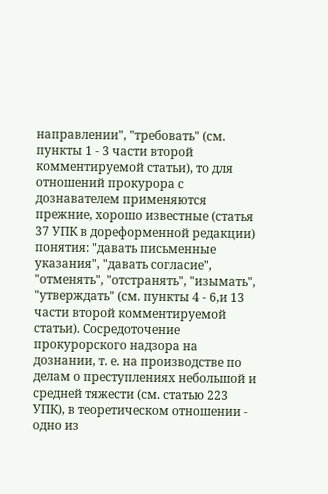направлении", "требовать" (см. пункты 1 - 3 части второй комментируемой статьи), то для отношений прокурора с дознавателем применяются прежние, хорошо известные (статья 37 УПК в дореформенной редакции) понятия: "давать письменные указания", "давать согласие", "отменять", "отстранять", "изымать", "утверждать" (см. пункты 4 - 6,и 13 части второй комментируемой статьи). Сосредоточение прокурорского надзора на дознании, т. е. на производстве по делам о преступлениях небольшой и средней тяжести (см. статью 223 УПК), в теоретическом отношении - одно из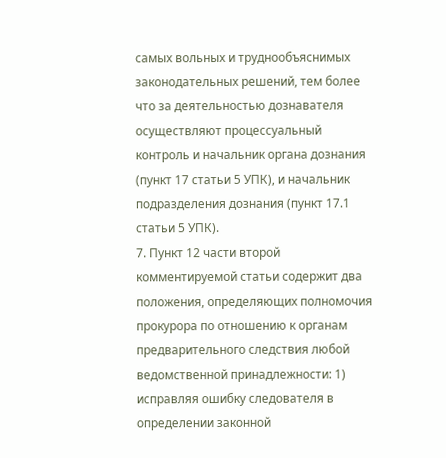самых вольных и труднообъяснимых законодательных решений, тем более что за деятельностью дознавателя осуществляют процессуальный контроль и начальник органа дознания (пункт 17 статьи 5 УПК), и начальник подразделения дознания (пункт 17.1 статьи 5 УПК).
7. Пункт 12 части второй комментируемой статьи содержит два положения, определяющих полномочия прокурора по отношению к органам предварительного следствия любой ведомственной принадлежности: 1) исправляя ошибку следователя в определении законной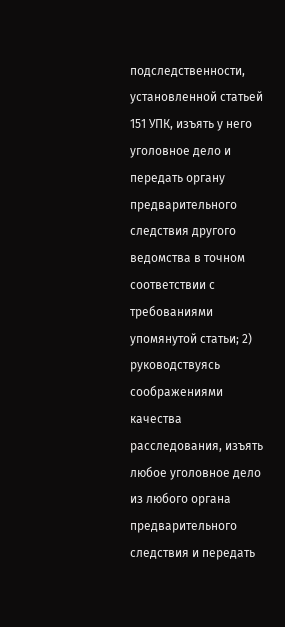подследственности, установленной статьей 151 УПК, изъять у него уголовное дело и передать органу предварительного следствия другого ведомства в точном соответствии с требованиями упомянутой статьи; 2) руководствуясь соображениями качества расследования, изъять любое уголовное дело из любого органа предварительного следствия и передать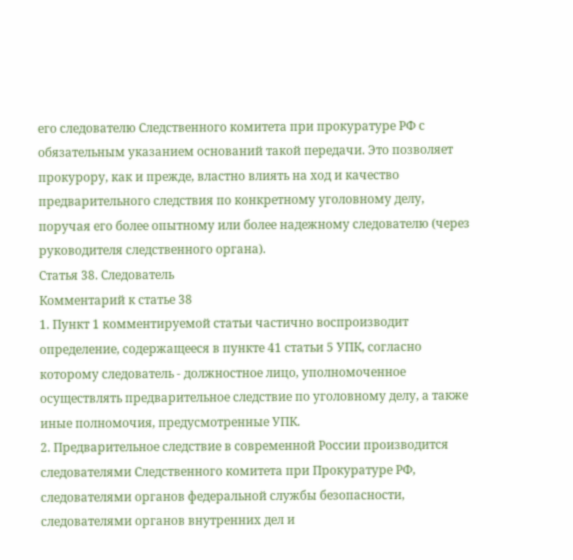его следователю Следственного комитета при прокуратуре РФ с обязательным указанием оснований такой передачи. Это позволяет прокурору, как и прежде, властно влиять на ход и качество предварительного следствия по конкретному уголовному делу, поручая его более опытному или более надежному следователю (через руководителя следственного органа).
Статья 38. Следователь
Комментарий к статье 38
1. Пункт 1 комментируемой статьи частично воспроизводит определение, содержащееся в пункте 41 статьи 5 УПК, согласно которому следователь - должностное лицо, уполномоченное осуществлять предварительное следствие по уголовному делу, а также иные полномочия, предусмотренные УПК.
2. Предварительное следствие в современной России производится следователями Следственного комитета при Прокуратуре РФ, следователями органов федеральной службы безопасности, следователями органов внутренних дел и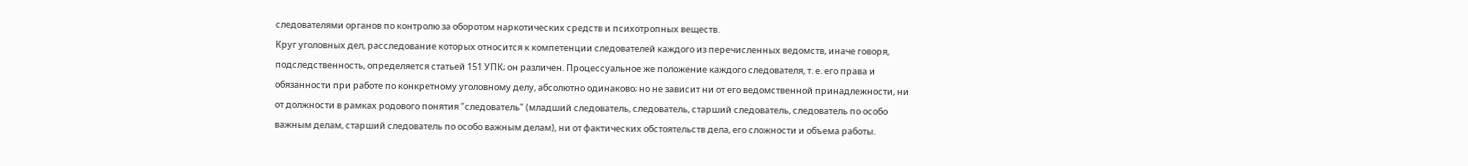следователями органов по контролю за оборотом наркотических средств и психотропных веществ.
Круг уголовных дел, расследование которых относится к компетенции следователей каждого из перечисленных ведомств, иначе говоря, подследственность, определяется статьей 151 УПК; он различен. Процессуальное же положение каждого следователя, т. е. его права и обязанности при работе по конкретному уголовному делу, абсолютно одинаково; но не зависит ни от его ведомственной принадлежности, ни от должности в рамках родового понятия "следователь" (младший следователь, следователь, старший следователь, следователь по особо важным делам, старший следователь по особо важным делам), ни от фактических обстоятельств дела, его сложности и объема работы.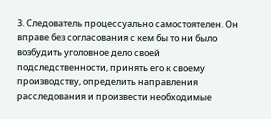3. Следователь процессуально самостоятелен. Он вправе без согласования с кем бы то ни было возбудить уголовное дело своей подследственности, принять его к своему производству, определить направления расследования и произвести необходимые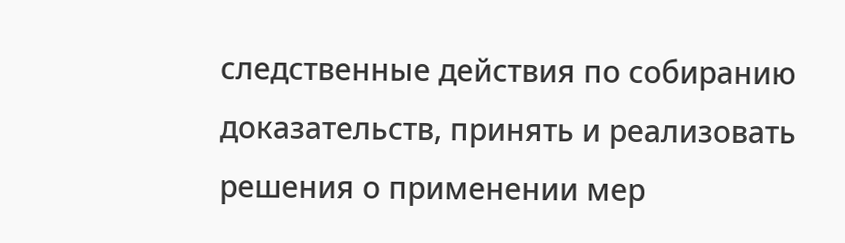следственные действия по собиранию доказательств, принять и реализовать решения о применении мер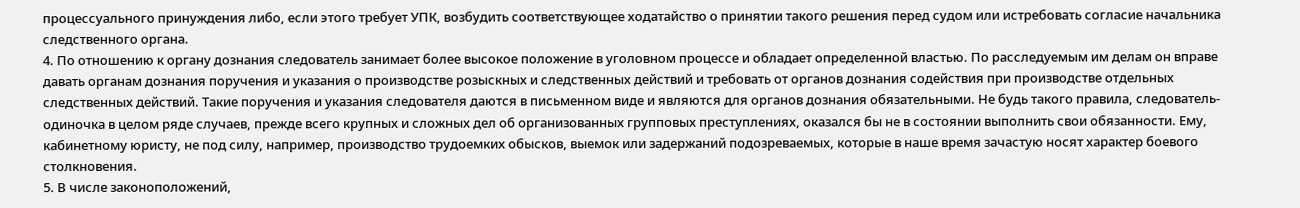процессуального принуждения либо, если этого требует УПК, возбудить соответствующее ходатайство о принятии такого решения перед судом или истребовать согласие начальника следственного органа.
4. По отношению к органу дознания следователь занимает более высокое положение в уголовном процессе и обладает определенной властью. По расследуемым им делам он вправе давать органам дознания поручения и указания о производстве розыскных и следственных действий и требовать от органов дознания содействия при производстве отдельных следственных действий. Такие поручения и указания следователя даются в письменном виде и являются для органов дознания обязательными. Не будь такого правила, следователь-одиночка в целом ряде случаев, прежде всего крупных и сложных дел об организованных групповых преступлениях, оказался бы не в состоянии выполнить свои обязанности. Ему, кабинетному юристу, не под силу, например, производство трудоемких обысков, выемок или задержаний подозреваемых, которые в наше время зачастую носят характер боевого столкновения.
5. В числе законоположений,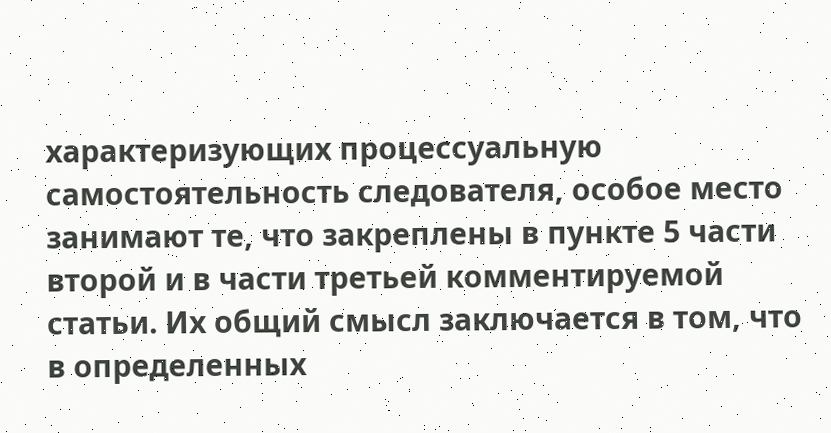характеризующих процессуальную самостоятельность следователя, особое место занимают те, что закреплены в пункте 5 части второй и в части третьей комментируемой статьи. Их общий смысл заключается в том, что в определенных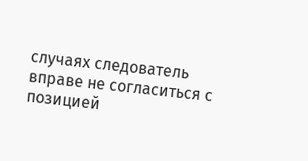случаях следователь вправе не согласиться с позицией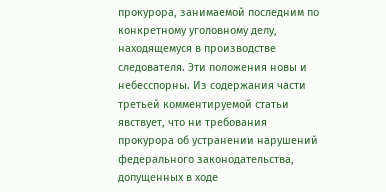прокурора, занимаемой последним по конкретному уголовному делу, находящемуся в производстве следователя. Эти положения новы и небесспорны. Из содержания части третьей комментируемой статьи явствует, что ни требования прокурора об устранении нарушений федерального законодательства, допущенных в ходе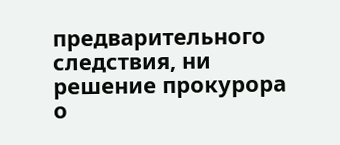предварительного следствия, ни решение прокурора о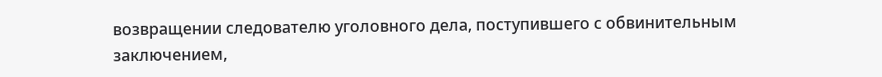возвращении следователю уголовного дела, поступившего с обвинительным заключением,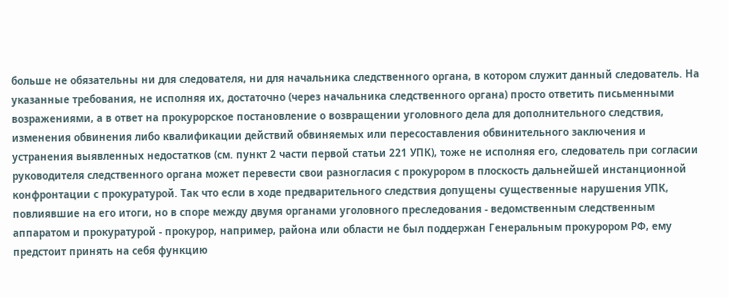больше не обязательны ни для следователя, ни для начальника следственного органа, в котором служит данный следователь. На указанные требования, не исполняя их, достаточно (через начальника следственного органа) просто ответить письменными возражениями, а в ответ на прокурорское постановление о возвращении уголовного дела для дополнительного следствия, изменения обвинения либо квалификации действий обвиняемых или пересоставления обвинительного заключения и устранения выявленных недостатков (см. пункт 2 части первой статьи 221 УПК), тоже не исполняя его, следователь при согласии руководителя следственного органа может перевести свои разногласия с прокурором в плоскость дальнейшей инстанционной конфронтации с прокуратурой. Так что если в ходе предварительного следствия допущены существенные нарушения УПК, повлиявшие на его итоги, но в споре между двумя органами уголовного преследования - ведомственным следственным аппаратом и прокуратурой - прокурор, например, района или области не был поддержан Генеральным прокурором РФ, ему предстоит принять на себя функцию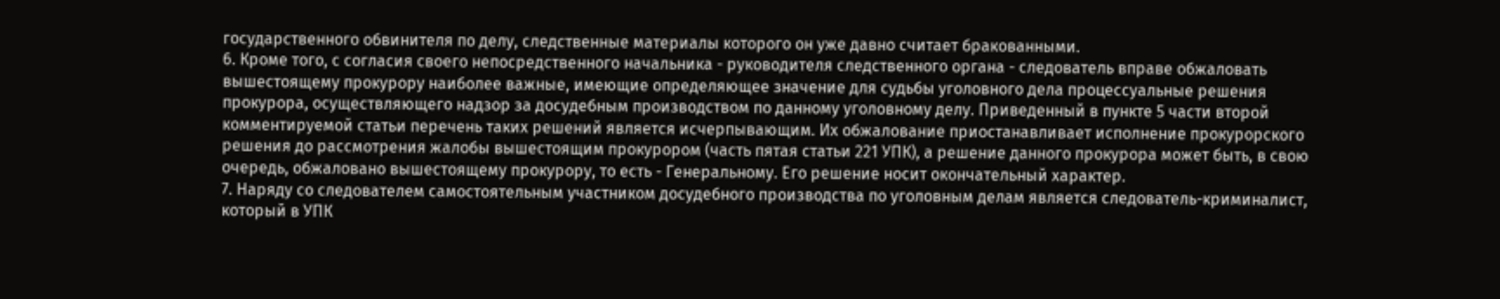государственного обвинителя по делу, следственные материалы которого он уже давно считает бракованными.
6. Кроме того, с согласия своего непосредственного начальника - руководителя следственного органа - следователь вправе обжаловать вышестоящему прокурору наиболее важные, имеющие определяющее значение для судьбы уголовного дела процессуальные решения прокурора, осуществляющего надзор за досудебным производством по данному уголовному делу. Приведенный в пункте 5 части второй комментируемой статьи перечень таких решений является исчерпывающим. Их обжалование приостанавливает исполнение прокурорского решения до рассмотрения жалобы вышестоящим прокурором (часть пятая статьи 221 УПК), а решение данного прокурора может быть, в свою очередь, обжаловано вышестоящему прокурору, то есть - Генеральному. Его решение носит окончательный характер.
7. Наряду со следователем самостоятельным участником досудебного производства по уголовным делам является следователь-криминалист, который в УПК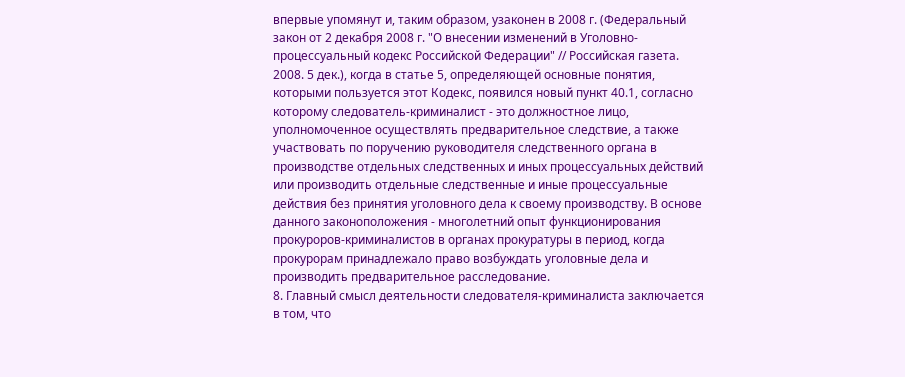впервые упомянут и, таким образом, узаконен в 2008 г. (Федеральный закон от 2 декабря 2008 г. "О внесении изменений в Уголовно-процессуальный кодекс Российской Федерации" // Российская газета. 2008. 5 дек.), когда в статье 5, определяющей основные понятия, которыми пользуется этот Кодекс, появился новый пункт 40.1, согласно которому следователь-криминалист - это должностное лицо, уполномоченное осуществлять предварительное следствие, а также участвовать по поручению руководителя следственного органа в производстве отдельных следственных и иных процессуальных действий или производить отдельные следственные и иные процессуальные действия без принятия уголовного дела к своему производству. В основе данного законоположения - многолетний опыт функционирования прокуроров-криминалистов в органах прокуратуры в период, когда прокурорам принадлежало право возбуждать уголовные дела и производить предварительное расследование.
8. Главный смысл деятельности следователя-криминалиста заключается в том, что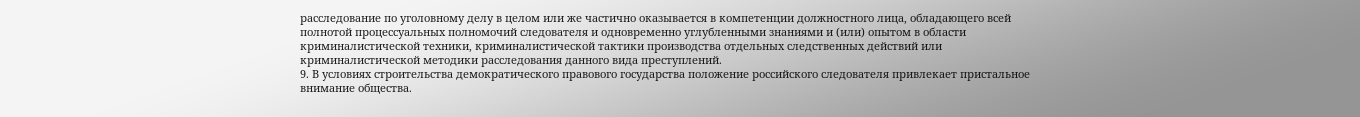расследование по уголовному делу в целом или же частично оказывается в компетенции должностного лица, обладающего всей полнотой процессуальных полномочий следователя и одновременно углубленными знаниями и (или) опытом в области криминалистической техники, криминалистической тактики производства отдельных следственных действий или криминалистической методики расследования данного вида преступлений.
9. В условиях строительства демократического правового государства положение российского следователя привлекает пристальное внимание общества.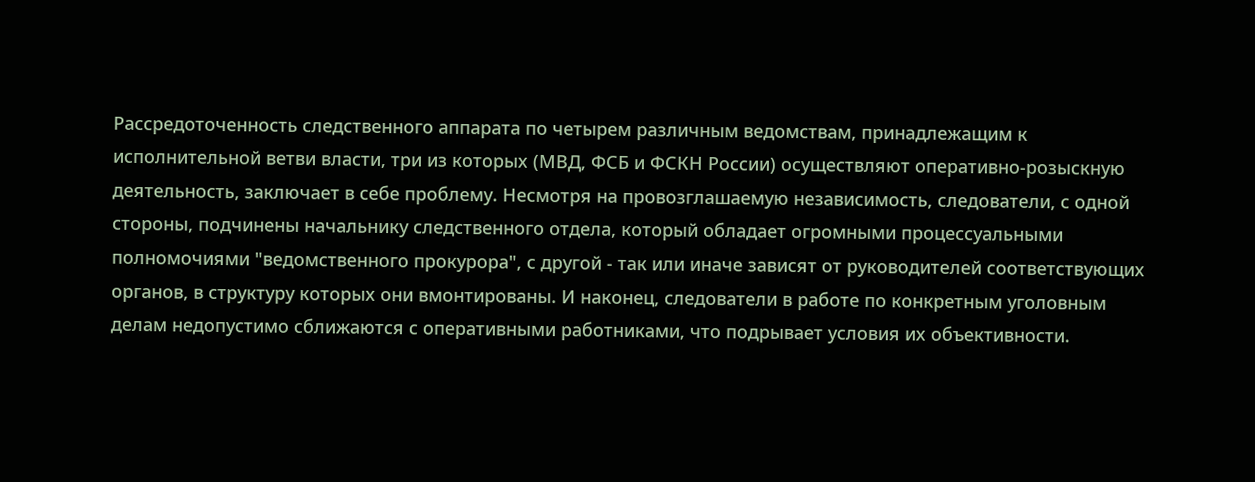Рассредоточенность следственного аппарата по четырем различным ведомствам, принадлежащим к исполнительной ветви власти, три из которых (МВД, ФСБ и ФСКН России) осуществляют оперативно-розыскную деятельность, заключает в себе проблему. Несмотря на провозглашаемую независимость, следователи, с одной стороны, подчинены начальнику следственного отдела, который обладает огромными процессуальными полномочиями "ведомственного прокурора", с другой - так или иначе зависят от руководителей соответствующих органов, в структуру которых они вмонтированы. И наконец, следователи в работе по конкретным уголовным делам недопустимо сближаются с оперативными работниками, что подрывает условия их объективности.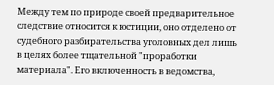Между тем по природе своей предварительное следствие относится к юстиции, оно отделено от судебного разбирательства уголовных дел лишь в целях более тщательной "проработки материала". Его включенность в ведомства,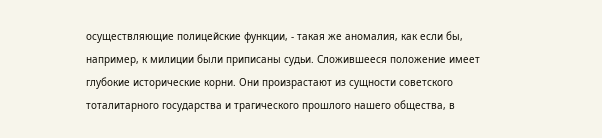осуществляющие полицейские функции, - такая же аномалия, как если бы, например, к милиции были приписаны судьи. Сложившееся положение имеет глубокие исторические корни. Они произрастают из сущности советского тоталитарного государства и трагического прошлого нашего общества, в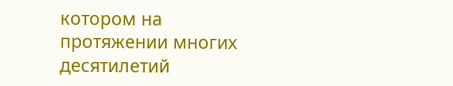котором на протяжении многих десятилетий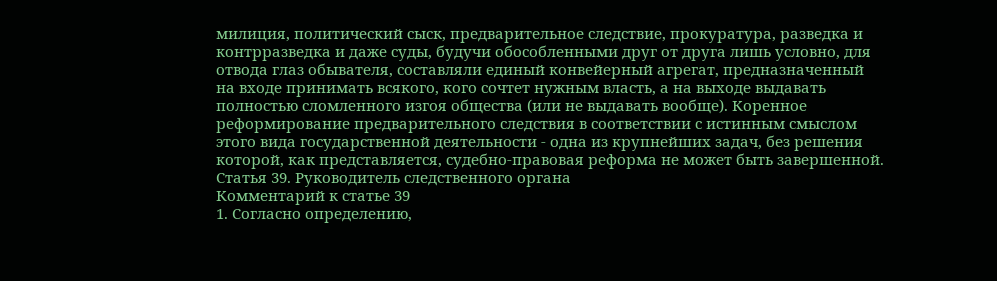милиция, политический сыск, предварительное следствие, прокуратура, разведка и контрразведка и даже суды, будучи обособленными друг от друга лишь условно, для отвода глаз обывателя, составляли единый конвейерный агрегат, предназначенный на входе принимать всякого, кого сочтет нужным власть, а на выходе выдавать полностью сломленного изгоя общества (или не выдавать вообще). Коренное реформирование предварительного следствия в соответствии с истинным смыслом этого вида государственной деятельности - одна из крупнейших задач, без решения которой, как представляется, судебно-правовая реформа не может быть завершенной.
Статья 39. Руководитель следственного органа
Комментарий к статье 39
1. Согласно определению,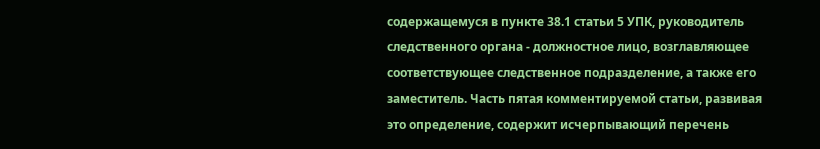содержащемуся в пункте 38.1 статьи 5 УПК, руководитель следственного органа - должностное лицо, возглавляющее соответствующее следственное подразделение, а также его заместитель. Часть пятая комментируемой статьи, развивая это определение, содержит исчерпывающий перечень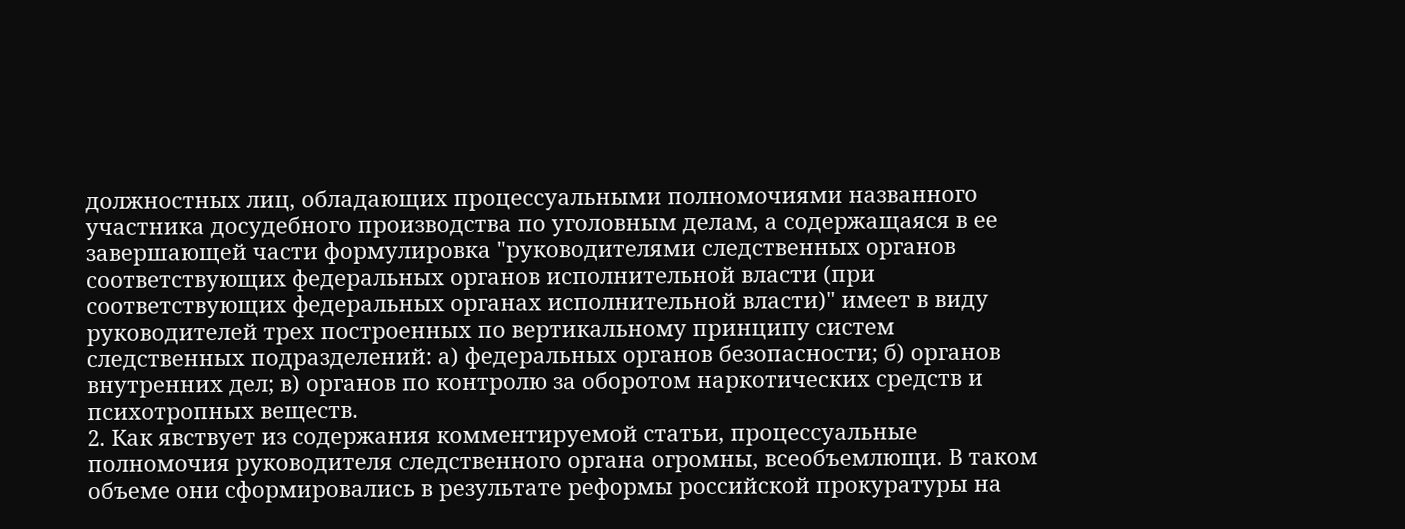должностных лиц, обладающих процессуальными полномочиями названного участника досудебного производства по уголовным делам, а содержащаяся в ее завершающей части формулировка "руководителями следственных органов соответствующих федеральных органов исполнительной власти (при соответствующих федеральных органах исполнительной власти)" имеет в виду руководителей трех построенных по вертикальному принципу систем следственных подразделений: а) федеральных органов безопасности; б) органов внутренних дел; в) органов по контролю за оборотом наркотических средств и психотропных веществ.
2. Как явствует из содержания комментируемой статьи, процессуальные полномочия руководителя следственного органа огромны, всеобъемлющи. В таком объеме они сформировались в результате реформы российской прокуратуры на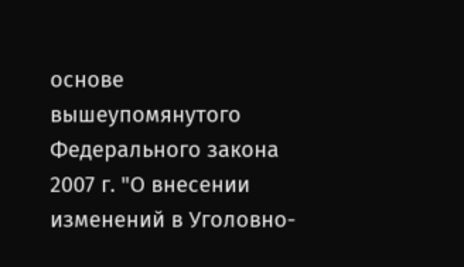основе вышеупомянутого Федерального закона 2007 г. "О внесении изменений в Уголовно-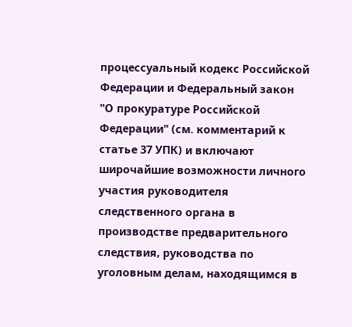процессуальный кодекс Российской Федерации и Федеральный закон "О прокуратуре Российской Федерации" (см. комментарий к статье 37 УПК) и включают широчайшие возможности личного участия руководителя следственного органа в производстве предварительного следствия, руководства по уголовным делам, находящимся в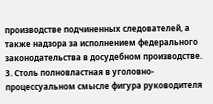производстве подчиненных следователей, а также надзора за исполнением федерального законодательства в досудебном производстве.
3. Столь полновластная в уголовно-процессуальном смысле фигура руководителя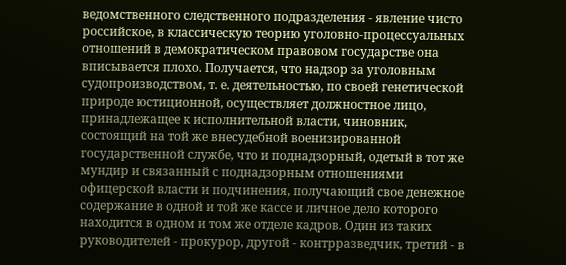ведомственного следственного подразделения - явление чисто российское, в классическую теорию уголовно-процессуальных отношений в демократическом правовом государстве она вписывается плохо. Получается, что надзор за уголовным судопроизводством, т. е. деятельностью, по своей генетической природе юстиционной, осуществляет должностное лицо, принадлежащее к исполнительной власти, чиновник, состоящий на той же внесудебной военизированной государственной службе, что и поднадзорный, одетый в тот же мундир и связанный с поднадзорным отношениями офицерской власти и подчинения, получающий свое денежное содержание в одной и той же кассе и личное дело которого находится в одном и том же отделе кадров. Один из таких руководителей - прокурор, другой - контрразведчик, третий - в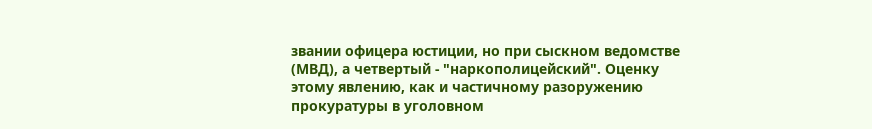звании офицера юстиции, но при сыскном ведомстве (МВД), а четвертый - "наркополицейский". Оценку этому явлению, как и частичному разоружению прокуратуры в уголовном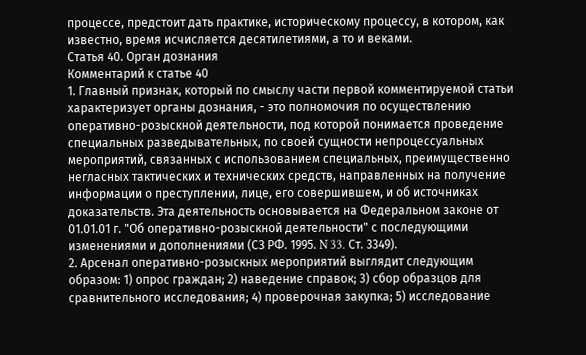процессе, предстоит дать практике, историческому процессу, в котором, как известно, время исчисляется десятилетиями, а то и веками.
Статья 40. Орган дознания
Комментарий к статье 40
1. Главный признак, который по смыслу части первой комментируемой статьи характеризует органы дознания, - это полномочия по осуществлению оперативно-розыскной деятельности, под которой понимается проведение специальных разведывательных, по своей сущности непроцессуальных мероприятий, связанных с использованием специальных, преимущественно негласных тактических и технических средств, направленных на получение информации о преступлении, лице, его совершившем, и об источниках доказательств. Эта деятельность основывается на Федеральном законе от 01.01.01 г. "Об оперативно-розыскной деятельности" с последующими изменениями и дополнениями (СЗ РФ. 1995. N 33. Ст. 3349).
2. Арсенал оперативно-розыскных мероприятий выглядит следующим образом: 1) опрос граждан; 2) наведение справок; 3) сбор образцов для сравнительного исследования; 4) проверочная закупка; 5) исследование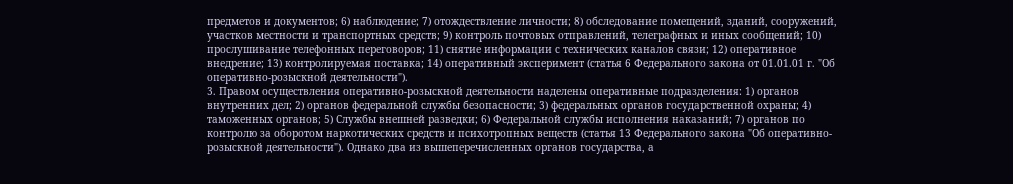предметов и документов; 6) наблюдение; 7) отождествление личности; 8) обследование помещений, зданий, сооружений, участков местности и транспортных средств; 9) контроль почтовых отправлений, телеграфных и иных сообщений; 10) прослушивание телефонных переговоров; 11) снятие информации с технических каналов связи; 12) оперативное внедрение; 13) контролируемая поставка; 14) оперативный эксперимент (статья 6 Федерального закона от 01.01.01 г. "Об оперативно-розыскной деятельности").
3. Правом осуществления оперативно-розыскной деятельности наделены оперативные подразделения: 1) органов внутренних дел; 2) органов федеральной службы безопасности; 3) федеральных органов государственной охраны; 4) таможенных органов; 5) Службы внешней разведки; 6) Федеральной службы исполнения наказаний; 7) органов по контролю за оборотом наркотических средств и психотропных веществ (статья 13 Федерального закона "Об оперативно-розыскной деятельности"). Однако два из вышеперечисленных органов государства, а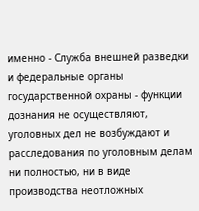именно - Служба внешней разведки и федеральные органы государственной охраны - функции дознания не осуществляют, уголовных дел не возбуждают и расследования по уголовным делам ни полностью, ни в виде производства неотложных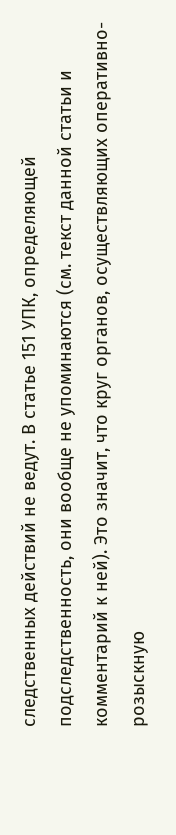следственных действий не ведут. В статье 151 УПК, определяющей подследственность, они вообще не упоминаются (см. текст данной статьи и комментарий к ней). Это значит, что круг органов, осуществляющих оперативно-розыскную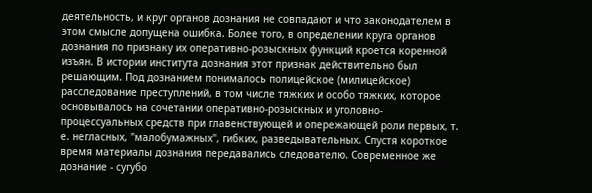деятельность, и круг органов дознания не совпадают и что законодателем в этом смысле допущена ошибка. Более того, в определении круга органов дознания по признаку их оперативно-розыскных функций кроется коренной изъян. В истории института дознания этот признак действительно был решающим. Под дознанием понималось полицейское (милицейское) расследование преступлений, в том числе тяжких и особо тяжких, которое основывалось на сочетании оперативно-розыскных и уголовно-процессуальных средств при главенствующей и опережающей роли первых, т. е. негласных, "малобумажных", гибких, разведывательных. Спустя короткое время материалы дознания передавались следователю. Современное же дознание - сугубо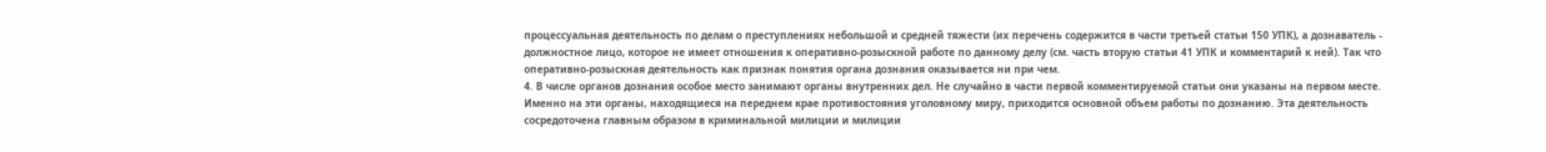процессуальная деятельность по делам о преступлениях небольшой и средней тяжести (их перечень содержится в части третьей статьи 150 УПК), а дознаватель - должностное лицо, которое не имеет отношения к оперативно-розыскной работе по данному делу (см. часть вторую статьи 41 УПК и комментарий к ней). Так что оперативно-розыскная деятельность как признак понятия органа дознания оказывается ни при чем.
4. В числе органов дознания особое место занимают органы внутренних дел. Не случайно в части первой комментируемой статьи они указаны на первом месте. Именно на эти органы, находящиеся на переднем крае противостояния уголовному миру, приходится основной объем работы по дознанию. Эта деятельность сосредоточена главным образом в криминальной милиции и милиции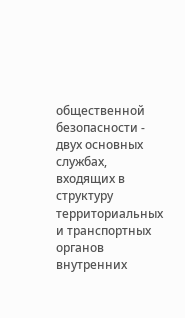общественной безопасности - двух основных службах, входящих в структуру территориальных и транспортных органов внутренних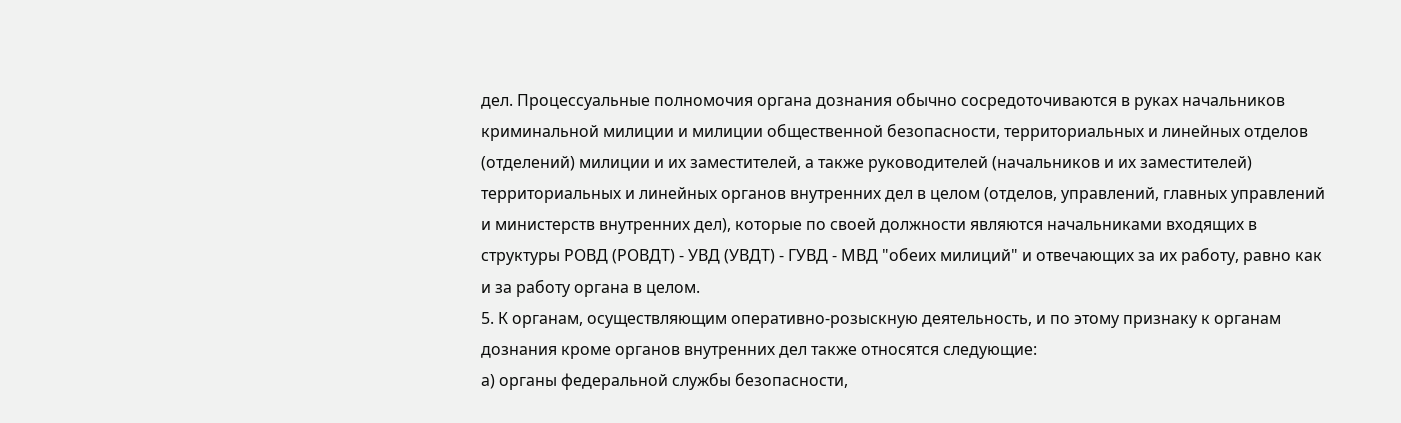дел. Процессуальные полномочия органа дознания обычно сосредоточиваются в руках начальников криминальной милиции и милиции общественной безопасности, территориальных и линейных отделов (отделений) милиции и их заместителей, а также руководителей (начальников и их заместителей) территориальных и линейных органов внутренних дел в целом (отделов, управлений, главных управлений и министерств внутренних дел), которые по своей должности являются начальниками входящих в структуры РОВД (РОВДТ) - УВД (УВДТ) - ГУВД - МВД "обеих милиций" и отвечающих за их работу, равно как и за работу органа в целом.
5. К органам, осуществляющим оперативно-розыскную деятельность, и по этому признаку к органам дознания кроме органов внутренних дел также относятся следующие:
а) органы федеральной службы безопасности,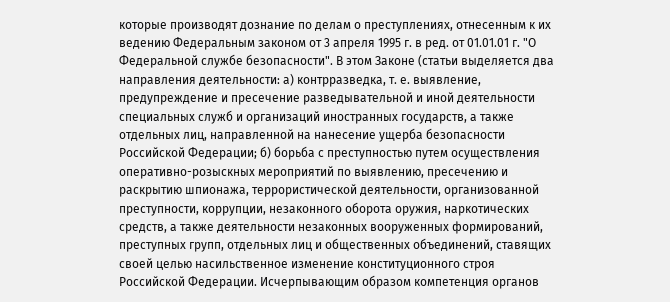которые производят дознание по делам о преступлениях, отнесенным к их ведению Федеральным законом от 3 апреля 1995 г. в ред. от 01.01.01 г. "О Федеральной службе безопасности". В этом Законе (статьи выделяется два направления деятельности: а) контрразведка, т. е. выявление, предупреждение и пресечение разведывательной и иной деятельности специальных служб и организаций иностранных государств, а также отдельных лиц, направленной на нанесение ущерба безопасности Российской Федерации; б) борьба с преступностью путем осуществления оперативно-розыскных мероприятий по выявлению, пресечению и раскрытию шпионажа, террористической деятельности, организованной преступности, коррупции, незаконного оборота оружия, наркотических средств, а также деятельности незаконных вооруженных формирований, преступных групп, отдельных лиц и общественных объединений, ставящих своей целью насильственное изменение конституционного строя Российской Федерации. Исчерпывающим образом компетенция органов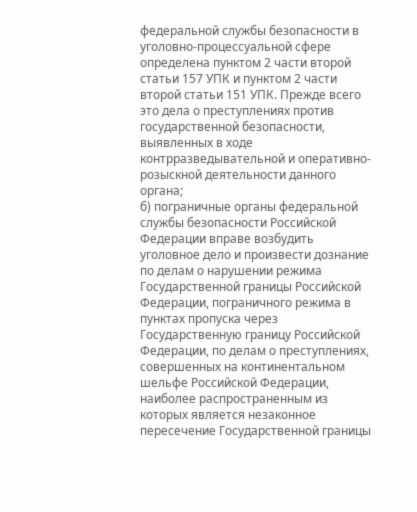федеральной службы безопасности в уголовно-процессуальной сфере определена пунктом 2 части второй статьи 157 УПК и пунктом 2 части второй статьи 151 УПК. Прежде всего это дела о преступлениях против государственной безопасности, выявленных в ходе контрразведывательной и оперативно-розыскной деятельности данного органа;
б) пограничные органы федеральной службы безопасности Российской Федерации вправе возбудить уголовное дело и произвести дознание по делам о нарушении режима Государственной границы Российской Федерации, пограничного режима в пунктах пропуска через Государственную границу Российской Федерации, по делам о преступлениях, совершенных на континентальном шельфе Российской Федерации, наиболее распространенным из которых является незаконное пересечение Государственной границы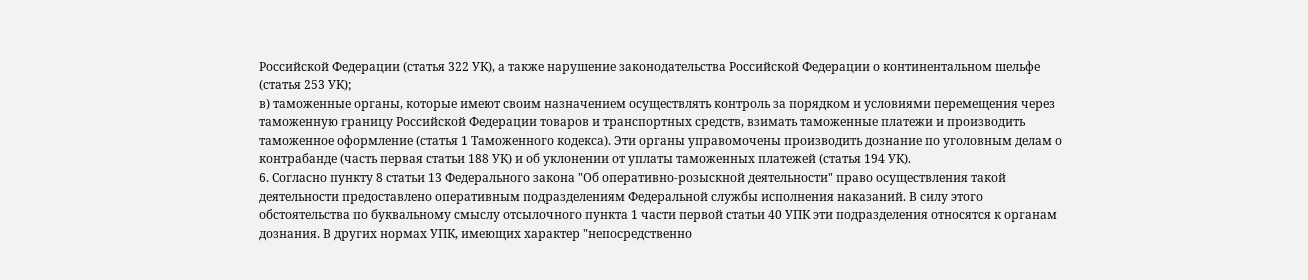Российской Федерации (статья 322 УК), а также нарушение законодательства Российской Федерации о континентальном шельфе (статья 253 УК);
в) таможенные органы, которые имеют своим назначением осуществлять контроль за порядком и условиями перемещения через таможенную границу Российской Федерации товаров и транспортных средств, взимать таможенные платежи и производить таможенное оформление (статья 1 Таможенного кодекса). Эти органы управомочены производить дознание по уголовным делам о контрабанде (часть первая статьи 188 УК) и об уклонении от уплаты таможенных платежей (статья 194 УК).
6. Согласно пункту 8 статьи 13 Федерального закона "Об оперативно-розыскной деятельности" право осуществления такой деятельности предоставлено оперативным подразделениям Федеральной службы исполнения наказаний. В силу этого обстоятельства по буквальному смыслу отсылочного пункта 1 части первой статьи 40 УПК эти подразделения относятся к органам дознания. В других нормах УПК, имеющих характер "непосредственно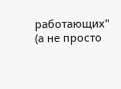работающих" (а не просто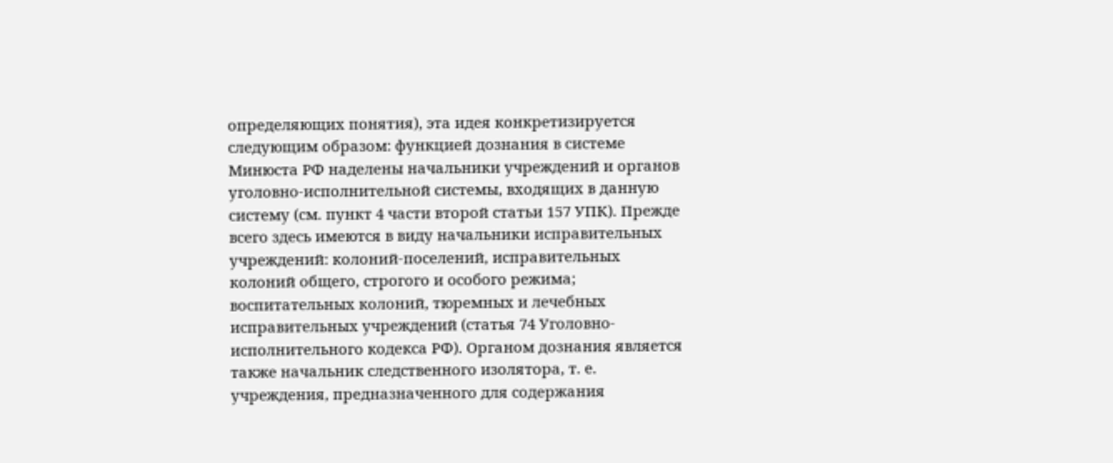определяющих понятия), эта идея конкретизируется следующим образом: функцией дознания в системе Минюста РФ наделены начальники учреждений и органов уголовно-исполнительной системы, входящих в данную систему (см. пункт 4 части второй статьи 157 УПК). Прежде всего здесь имеются в виду начальники исправительных учреждений: колоний-поселений, исправительных колоний общего, строгого и особого режима; воспитательных колоний, тюремных и лечебных исправительных учреждений (статья 74 Уголовно-исполнительного кодекса РФ). Органом дознания является также начальник следственного изолятора, т. е. учреждения, предназначенного для содержания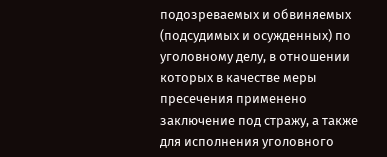подозреваемых и обвиняемых (подсудимых и осужденных) по уголовному делу, в отношении которых в качестве меры пресечения применено заключение под стражу, а также для исполнения уголовного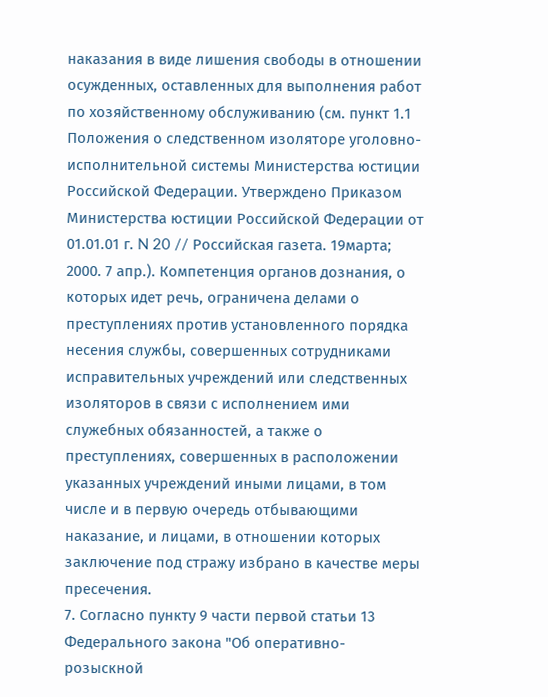наказания в виде лишения свободы в отношении осужденных, оставленных для выполнения работ по хозяйственному обслуживанию (см. пункт 1.1 Положения о следственном изоляторе уголовно-исполнительной системы Министерства юстиции Российской Федерации. Утверждено Приказом Министерства юстиции Российской Федерации от 01.01.01 г. N 20 // Российская газета. 19марта; 2000. 7 апр.). Компетенция органов дознания, о которых идет речь, ограничена делами о преступлениях против установленного порядка несения службы, совершенных сотрудниками исправительных учреждений или следственных изоляторов в связи с исполнением ими служебных обязанностей, а также о преступлениях, совершенных в расположении указанных учреждений иными лицами, в том числе и в первую очередь отбывающими наказание, и лицами, в отношении которых заключение под стражу избрано в качестве меры пресечения.
7. Согласно пункту 9 части первой статьи 13 Федерального закона "Об оперативно-розыскной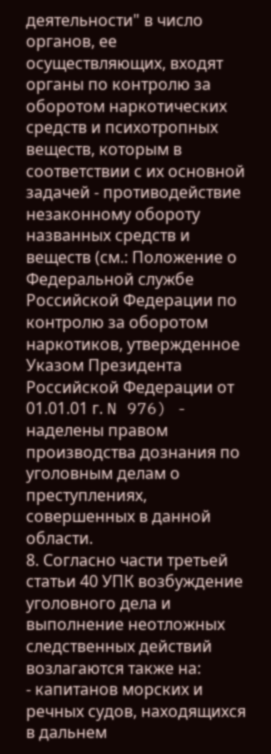деятельности" в число органов, ее осуществляющих, входят органы по контролю за оборотом наркотических средств и психотропных веществ, которым в соответствии с их основной задачей - противодействие незаконному обороту названных средств и веществ (см.: Положение о Федеральной службе Российской Федерации по контролю за оборотом наркотиков, утвержденное Указом Президента Российской Федерации от 01.01.01 г. N 976) - наделены правом производства дознания по уголовным делам о преступлениях, совершенных в данной области.
8. Согласно части третьей статьи 40 УПК возбуждение уголовного дела и выполнение неотложных следственных действий возлагаются также на:
- капитанов морских и речных судов, находящихся в дальнем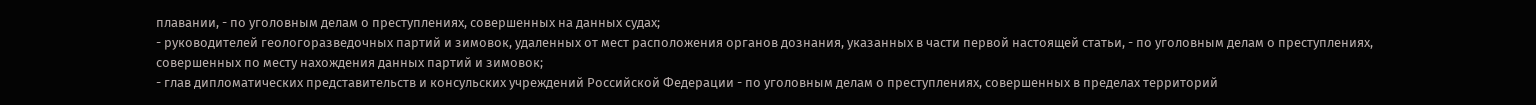плавании, - по уголовным делам о преступлениях, совершенных на данных судах;
- руководителей геологоразведочных партий и зимовок, удаленных от мест расположения органов дознания, указанных в части первой настоящей статьи, - по уголовным делам о преступлениях, совершенных по месту нахождения данных партий и зимовок;
- глав дипломатических представительств и консульских учреждений Российской Федерации - по уголовным делам о преступлениях, совершенных в пределах территорий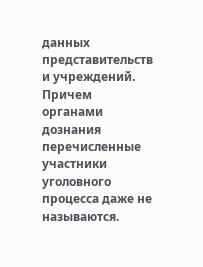данных представительств и учреждений.
Причем органами дознания перечисленные участники уголовного процесса даже не называются.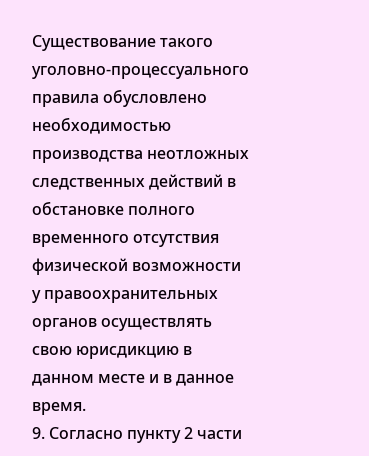Существование такого уголовно-процессуального правила обусловлено необходимостью производства неотложных следственных действий в обстановке полного временного отсутствия физической возможности у правоохранительных органов осуществлять свою юрисдикцию в данном месте и в данное время.
9. Согласно пункту 2 части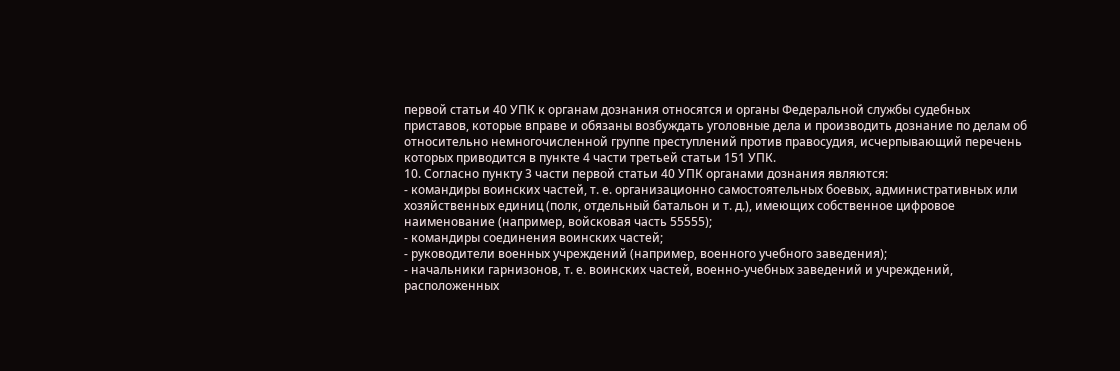первой статьи 40 УПК к органам дознания относятся и органы Федеральной службы судебных приставов, которые вправе и обязаны возбуждать уголовные дела и производить дознание по делам об относительно немногочисленной группе преступлений против правосудия, исчерпывающий перечень которых приводится в пункте 4 части третьей статьи 151 УПК.
10. Согласно пункту 3 части первой статьи 40 УПК органами дознания являются:
- командиры воинских частей, т. е. организационно самостоятельных боевых, административных или хозяйственных единиц (полк, отдельный батальон и т. д.), имеющих собственное цифровое наименование (например, войсковая часть 55555);
- командиры соединения воинских частей;
- руководители военных учреждений (например, военного учебного заведения);
- начальники гарнизонов, т. е. воинских частей, военно-учебных заведений и учреждений, расположенных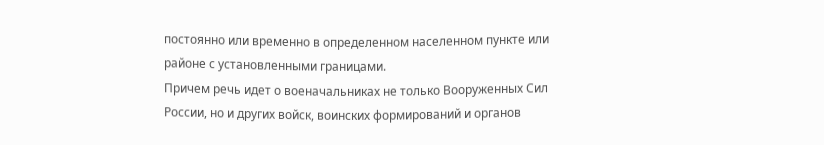постоянно или временно в определенном населенном пункте или районе с установленными границами.
Причем речь идет о военачальниках не только Вооруженных Сил России, но и других войск, воинских формирований и органов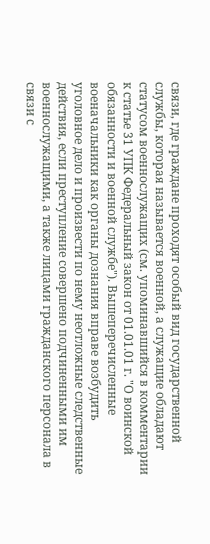связи, где граждане проходят особый вид государственной службы, которая называется военной, а служащие обладают статусом военнослужащих (см. упоминавшийся в комментарии к статье 31 УПК Федеральный закон от 01.01.01 г. "О воинской обязанности и военной службе"). Вышеперечисленные военачальники как органы дознания вправе возбудить уголовное дело и произвести по нему неотложные следственные действия, если преступление совершено подчиненными им военнослужащими, а также лицами гражданского персонала в связи с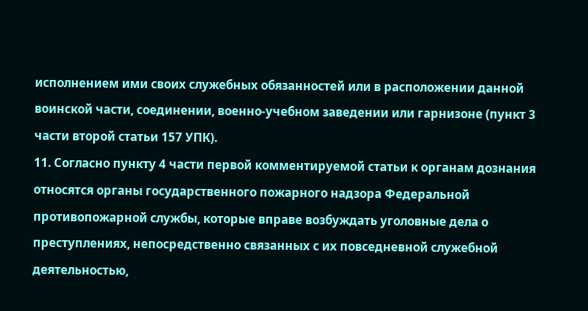исполнением ими своих служебных обязанностей или в расположении данной воинской части, соединении, военно-учебном заведении или гарнизоне (пункт 3 части второй статьи 157 УПК).
11. Согласно пункту 4 части первой комментируемой статьи к органам дознания относятся органы государственного пожарного надзора Федеральной противопожарной службы, которые вправе возбуждать уголовные дела о преступлениях, непосредственно связанных с их повседневной служебной деятельностью,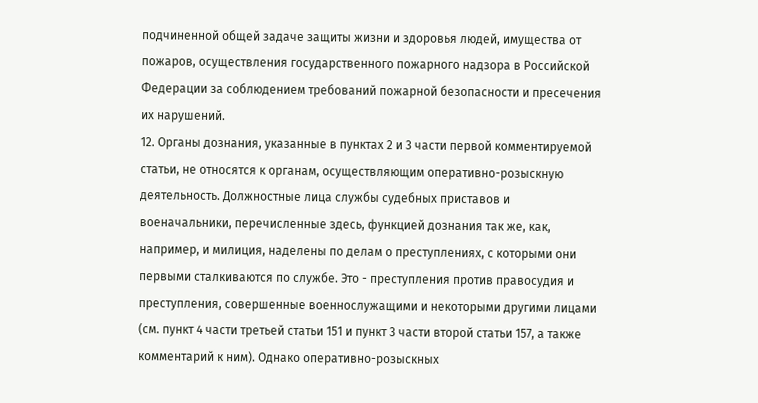подчиненной общей задаче защиты жизни и здоровья людей, имущества от пожаров, осуществления государственного пожарного надзора в Российской Федерации за соблюдением требований пожарной безопасности и пресечения их нарушений.
12. Органы дознания, указанные в пунктах 2 и 3 части первой комментируемой статьи, не относятся к органам, осуществляющим оперативно-розыскную деятельность. Должностные лица службы судебных приставов и военачальники, перечисленные здесь, функцией дознания так же, как, например, и милиция, наделены по делам о преступлениях, с которыми они первыми сталкиваются по службе. Это - преступления против правосудия и преступления, совершенные военнослужащими и некоторыми другими лицами (см. пункт 4 части третьей статьи 151 и пункт 3 части второй статьи 157, а также комментарий к ним). Однако оперативно-розыскных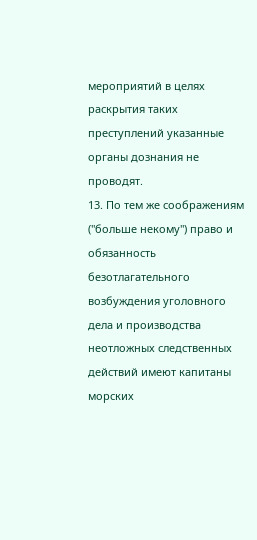мероприятий в целях раскрытия таких преступлений указанные органы дознания не проводят.
13. По тем же соображениям ("больше некому") право и обязанность безотлагательного возбуждения уголовного дела и производства неотложных следственных действий имеют капитаны морских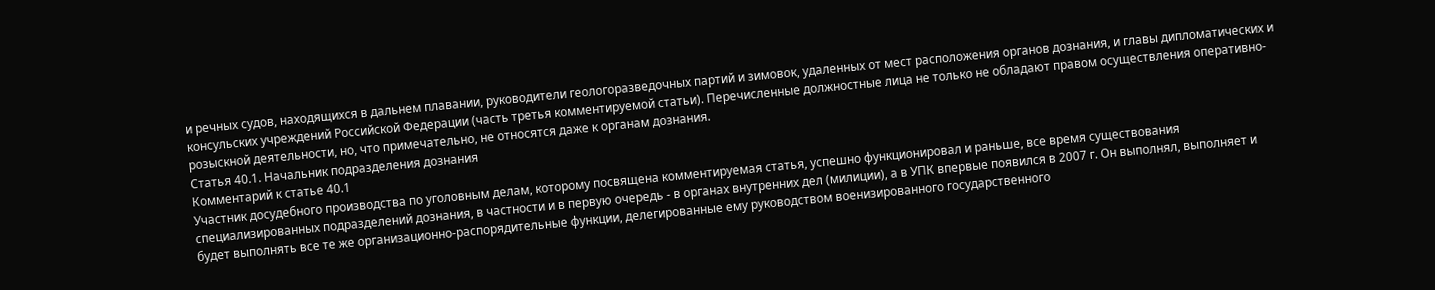и речных судов, находящихся в дальнем плавании, руководители геологоразведочных партий и зимовок, удаленных от мест расположения органов дознания, и главы дипломатических и консульских учреждений Российской Федерации (часть третья комментируемой статьи). Перечисленные должностные лица не только не обладают правом осуществления оперативно-розыскной деятельности, но, что примечательно, не относятся даже к органам дознания.
Статья 40.1. Начальник подразделения дознания
Комментарий к статье 40.1
Участник досудебного производства по уголовным делам, которому посвящена комментируемая статья, успешно функционировал и раньше, все время существования специализированных подразделений дознания, в частности и в первую очередь - в органах внутренних дел (милиции), а в УПК впервые появился в 2007 г. Он выполнял, выполняет и будет выполнять все те же организационно-распорядительные функции, делегированные ему руководством военизированного государственного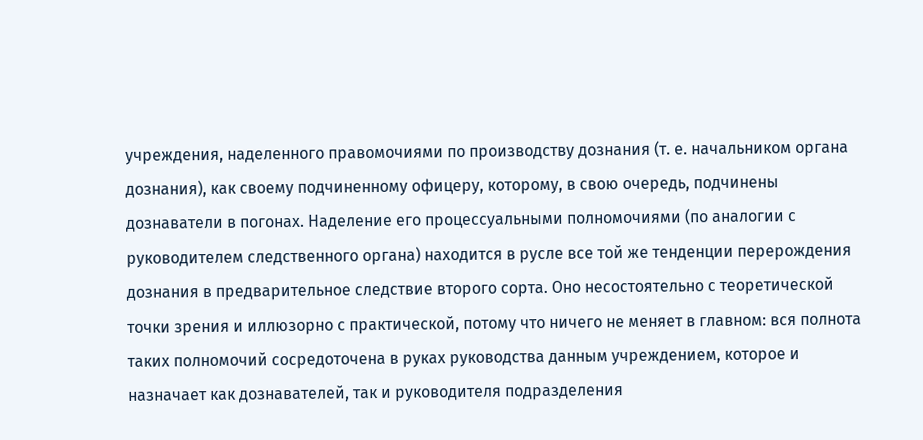учреждения, наделенного правомочиями по производству дознания (т. е. начальником органа дознания), как своему подчиненному офицеру, которому, в свою очередь, подчинены дознаватели в погонах. Наделение его процессуальными полномочиями (по аналогии с руководителем следственного органа) находится в русле все той же тенденции перерождения дознания в предварительное следствие второго сорта. Оно несостоятельно с теоретической точки зрения и иллюзорно с практической, потому что ничего не меняет в главном: вся полнота таких полномочий сосредоточена в руках руководства данным учреждением, которое и назначает как дознавателей, так и руководителя подразделения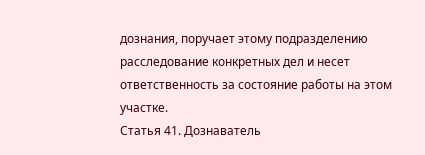дознания, поручает этому подразделению расследование конкретных дел и несет ответственность за состояние работы на этом участке.
Статья 41. Дознаватель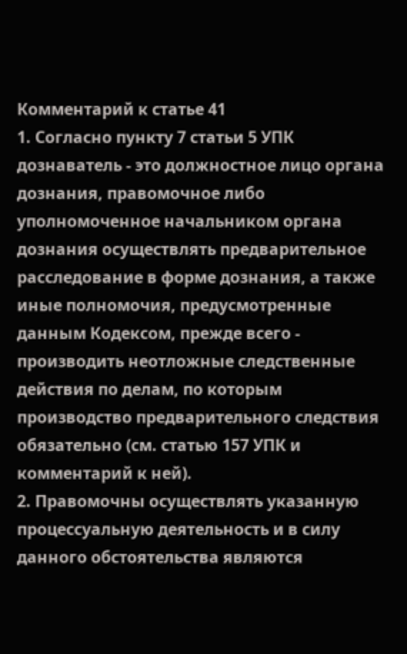Комментарий к статье 41
1. Согласно пункту 7 статьи 5 УПК дознаватель - это должностное лицо органа дознания, правомочное либо уполномоченное начальником органа дознания осуществлять предварительное расследование в форме дознания, а также иные полномочия, предусмотренные данным Кодексом, прежде всего - производить неотложные следственные действия по делам, по которым производство предварительного следствия обязательно (см. статью 157 УПК и комментарий к ней).
2. Правомочны осуществлять указанную процессуальную деятельность и в силу данного обстоятельства являются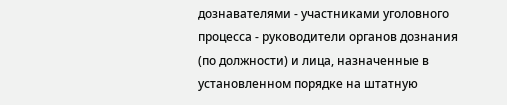дознавателями - участниками уголовного процесса - руководители органов дознания (по должности) и лица, назначенные в установленном порядке на штатную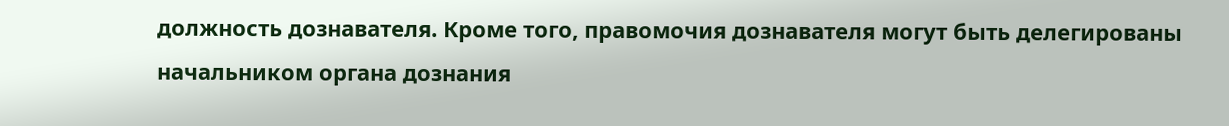должность дознавателя. Кроме того, правомочия дознавателя могут быть делегированы начальником органа дознания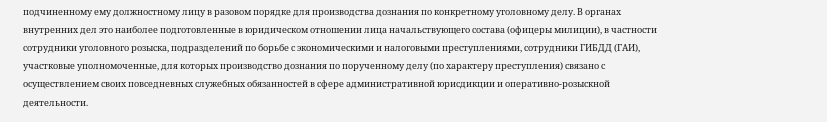подчиненному ему должностному лицу в разовом порядке для производства дознания по конкретному уголовному делу. В органах внутренних дел это наиболее подготовленные в юридическом отношении лица начальствующего состава (офицеры милиции), в частности сотрудники уголовного розыска, подразделений по борьбе с экономическими и налоговыми преступлениями, сотрудники ГИБДД (ГАИ), участковые уполномоченные, для которых производство дознания по порученному делу (по характеру преступления) связано с осуществлением своих повседневных служебных обязанностей в сфере административной юрисдикции и оперативно-розыскной деятельности.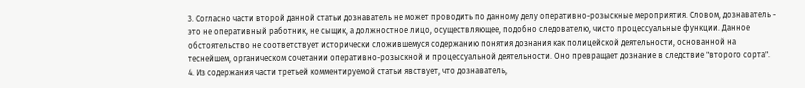3. Согласно части второй данной статьи дознаватель не может проводить по данному делу оперативно-розыскные мероприятия. Словом, дознаватель - это не оперативный работник, не сыщик, а должностное лицо, осуществляющее, подобно следователю, чисто процессуальные функции. Данное обстоятельство не соответствует исторически сложившемуся содержанию понятия дознания как полицейской деятельности, основанной на теснейшем, органическом сочетании оперативно-розыскной и процессуальной деятельности. Оно превращает дознание в следствие "второго сорта".
4. Из содержания части третьей комментируемой статьи явствует, что дознаватель,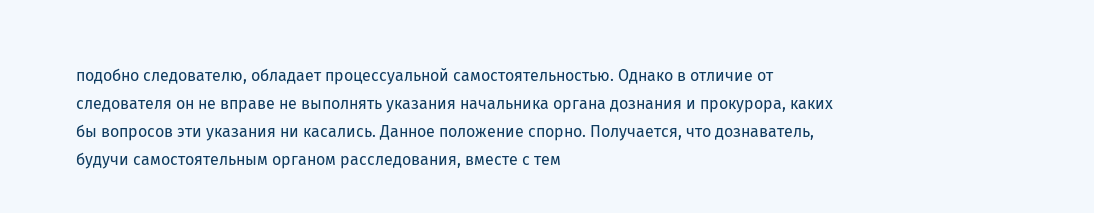подобно следователю, обладает процессуальной самостоятельностью. Однако в отличие от следователя он не вправе не выполнять указания начальника органа дознания и прокурора, каких бы вопросов эти указания ни касались. Данное положение спорно. Получается, что дознаватель, будучи самостоятельным органом расследования, вместе с тем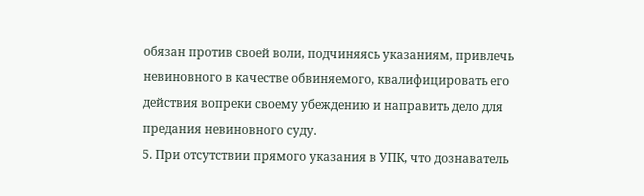обязан против своей воли, подчиняясь указаниям, привлечь невиновного в качестве обвиняемого, квалифицировать его действия вопреки своему убеждению и направить дело для предания невиновного суду.
5. При отсутствии прямого указания в УПК, что дознаватель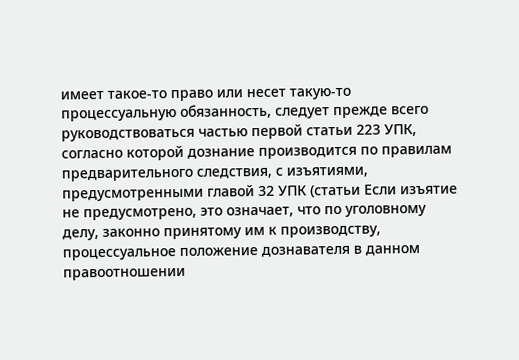имеет такое-то право или несет такую-то процессуальную обязанность, следует прежде всего руководствоваться частью первой статьи 223 УПК, согласно которой дознание производится по правилам предварительного следствия, с изъятиями, предусмотренными главой 32 УПК (статьи Если изъятие не предусмотрено, это означает, что по уголовному делу, законно принятому им к производству, процессуальное положение дознавателя в данном правоотношении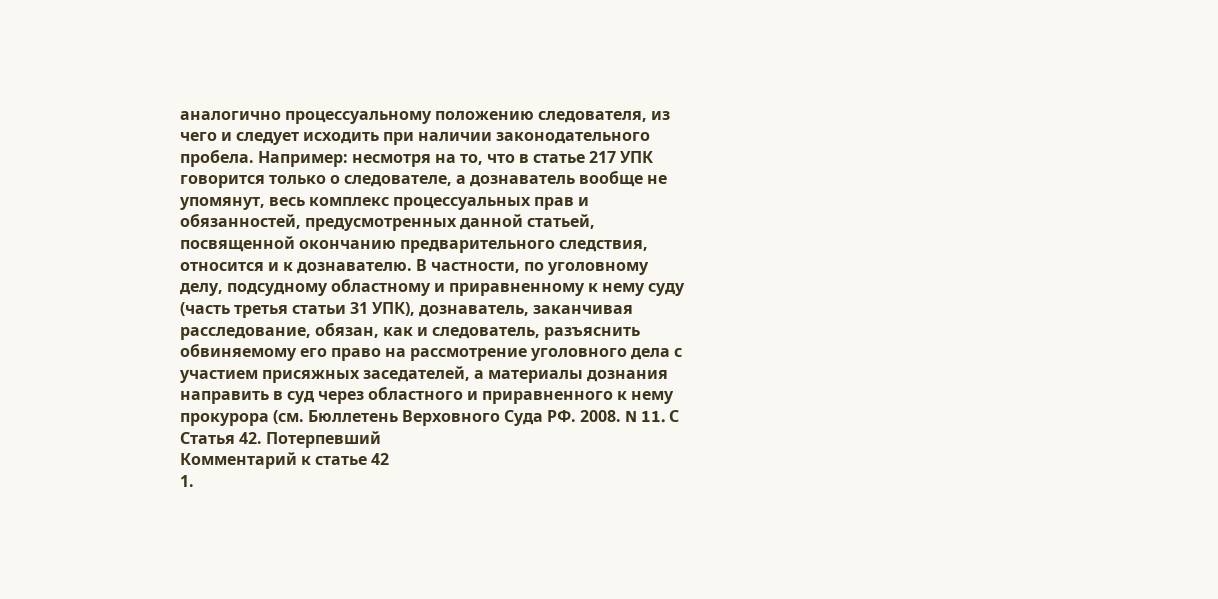аналогично процессуальному положению следователя, из чего и следует исходить при наличии законодательного пробела. Например: несмотря на то, что в статье 217 УПК говорится только о следователе, а дознаватель вообще не упомянут, весь комплекс процессуальных прав и обязанностей, предусмотренных данной статьей, посвященной окончанию предварительного следствия, относится и к дознавателю. В частности, по уголовному делу, подсудному областному и приравненному к нему суду (часть третья статьи 31 УПК), дознаватель, заканчивая расследование, обязан, как и следователь, разъяснить обвиняемому его право на рассмотрение уголовного дела с участием присяжных заседателей, а материалы дознания направить в суд через областного и приравненного к нему прокурора (см. Бюллетень Верховного Суда РФ. 2008. N 11. С
Статья 42. Потерпевший
Комментарий к статье 42
1.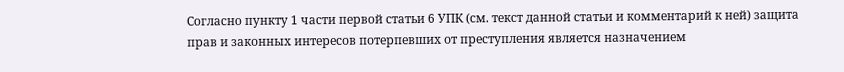Согласно пункту 1 части первой статьи 6 УПК (см. текст данной статьи и комментарий к ней) защита прав и законных интересов потерпевших от преступления является назначением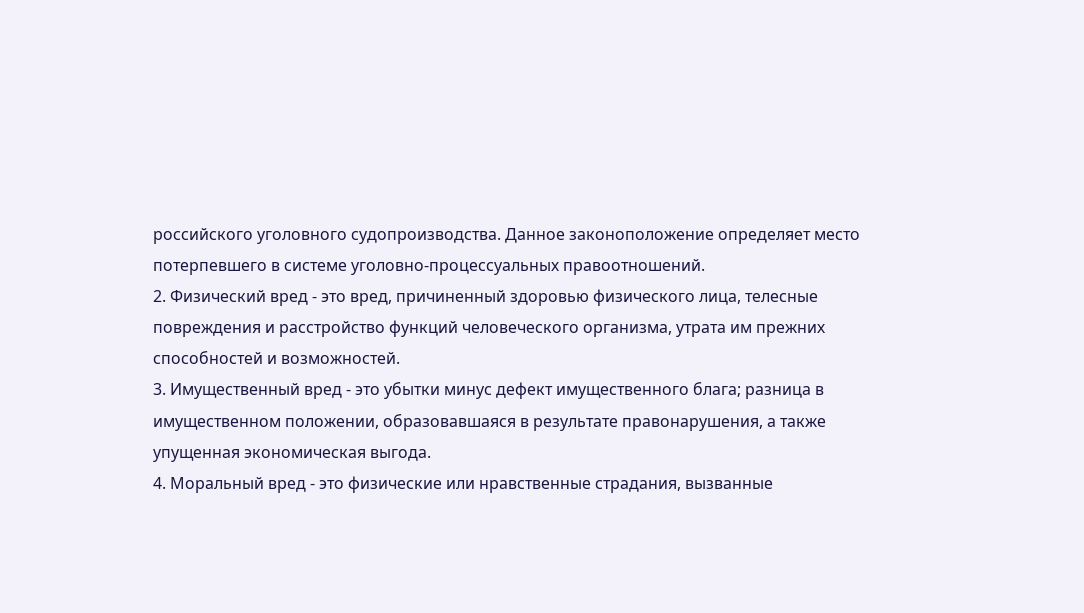российского уголовного судопроизводства. Данное законоположение определяет место потерпевшего в системе уголовно-процессуальных правоотношений.
2. Физический вред - это вред, причиненный здоровью физического лица, телесные повреждения и расстройство функций человеческого организма, утрата им прежних способностей и возможностей.
3. Имущественный вред - это убытки минус дефект имущественного блага; разница в имущественном положении, образовавшаяся в результате правонарушения, а также упущенная экономическая выгода.
4. Моральный вред - это физические или нравственные страдания, вызванные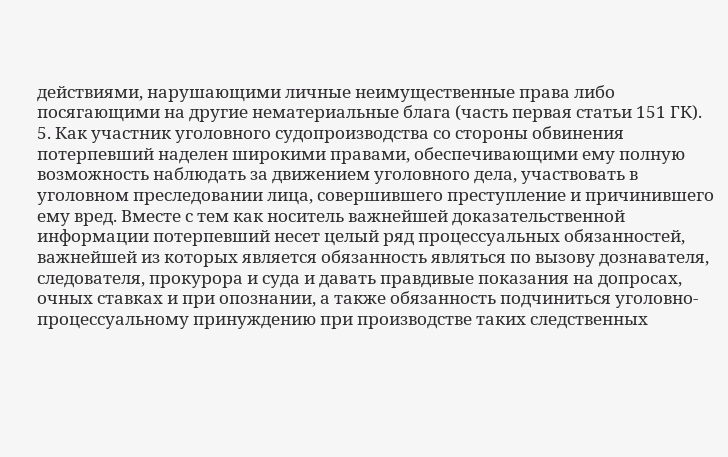действиями, нарушающими личные неимущественные права либо посягающими на другие нематериальные блага (часть первая статьи 151 ГК).
5. Как участник уголовного судопроизводства со стороны обвинения потерпевший наделен широкими правами, обеспечивающими ему полную возможность наблюдать за движением уголовного дела, участвовать в уголовном преследовании лица, совершившего преступление и причинившего ему вред. Вместе с тем как носитель важнейшей доказательственной информации потерпевший несет целый ряд процессуальных обязанностей, важнейшей из которых является обязанность являться по вызову дознавателя, следователя, прокурора и суда и давать правдивые показания на допросах, очных ставках и при опознании, а также обязанность подчиниться уголовно-процессуальному принуждению при производстве таких следственных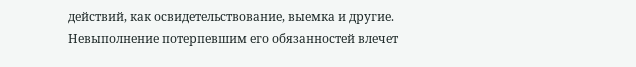действий, как освидетельствование, выемка и другие. Невыполнение потерпевшим его обязанностей влечет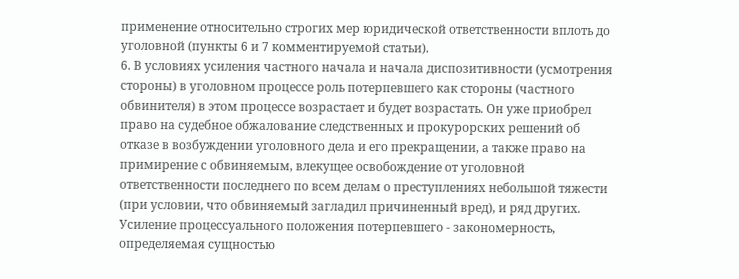применение относительно строгих мер юридической ответственности вплоть до уголовной (пункты 6 и 7 комментируемой статьи).
6. В условиях усиления частного начала и начала диспозитивности (усмотрения стороны) в уголовном процессе роль потерпевшего как стороны (частного обвинителя) в этом процессе возрастает и будет возрастать. Он уже приобрел право на судебное обжалование следственных и прокурорских решений об отказе в возбуждении уголовного дела и его прекращении, а также право на примирение с обвиняемым, влекущее освобождение от уголовной ответственности последнего по всем делам о преступлениях небольшой тяжести (при условии, что обвиняемый загладил причиненный вред), и ряд других. Усиление процессуального положения потерпевшего - закономерность, определяемая сущностью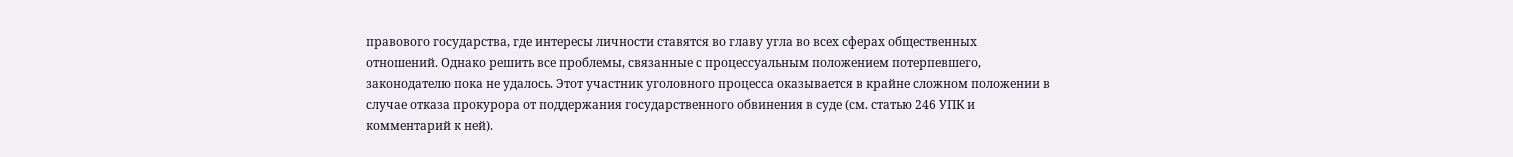правового государства, где интересы личности ставятся во главу угла во всех сферах общественных отношений. Однако решить все проблемы, связанные с процессуальным положением потерпевшего, законодателю пока не удалось. Этот участник уголовного процесса оказывается в крайне сложном положении в случае отказа прокурора от поддержания государственного обвинения в суде (см. статью 246 УПК и комментарий к ней).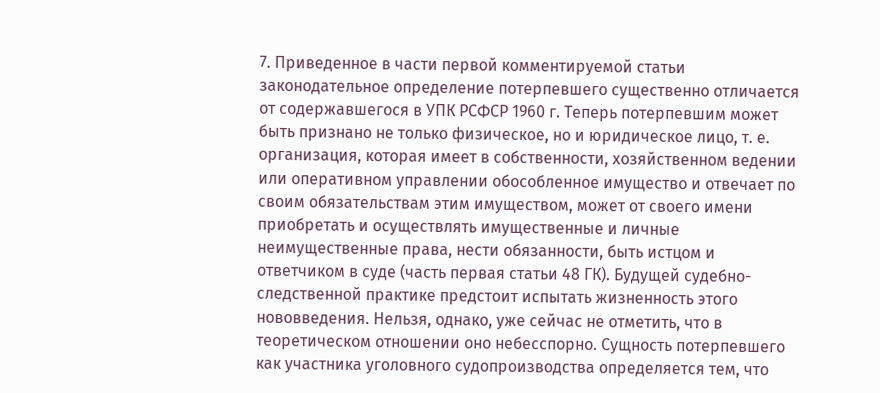7. Приведенное в части первой комментируемой статьи законодательное определение потерпевшего существенно отличается от содержавшегося в УПК РСФСР 1960 г. Теперь потерпевшим может быть признано не только физическое, но и юридическое лицо, т. е. организация, которая имеет в собственности, хозяйственном ведении или оперативном управлении обособленное имущество и отвечает по своим обязательствам этим имуществом, может от своего имени приобретать и осуществлять имущественные и личные неимущественные права, нести обязанности, быть истцом и ответчиком в суде (часть первая статьи 48 ГК). Будущей судебно-следственной практике предстоит испытать жизненность этого нововведения. Нельзя, однако, уже сейчас не отметить, что в теоретическом отношении оно небесспорно. Сущность потерпевшего как участника уголовного судопроизводства определяется тем, что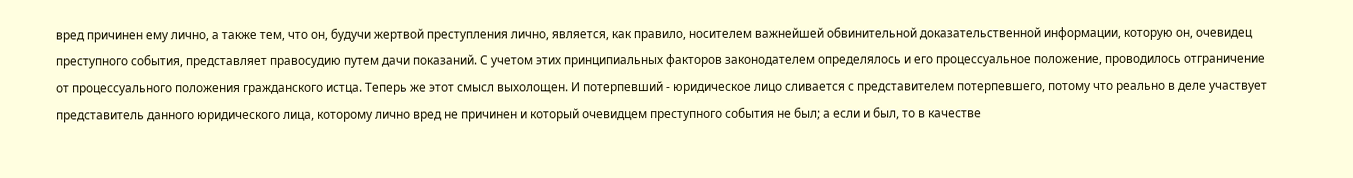вред причинен ему лично, а также тем, что он, будучи жертвой преступления лично, является, как правило, носителем важнейшей обвинительной доказательственной информации, которую он, очевидец преступного события, представляет правосудию путем дачи показаний. С учетом этих принципиальных факторов законодателем определялось и его процессуальное положение, проводилось отграничение от процессуального положения гражданского истца. Теперь же этот смысл выхолощен. И потерпевший - юридическое лицо сливается с представителем потерпевшего, потому что реально в деле участвует представитель данного юридического лица, которому лично вред не причинен и который очевидцем преступного события не был; а если и был, то в качестве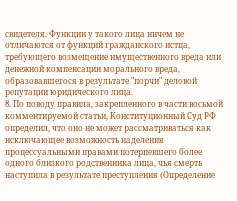свидетеля. Функции у такого лица ничем не отличаются от функций гражданского истца, требующего возмещение имущественного вреда или денежной компенсации морального вреда, образовавшегося в результате "порчи" деловой репутации юридического лица.
8. По поводу правила, закрепленного в части восьмой комментируемой статьи, Конституционный Суд РФ определил, что оно не может рассматриваться как исключающее возможность наделения процессуальными правами потерпевшего более одного близкого родственника лица, чья смерть наступила в результате преступления (Определение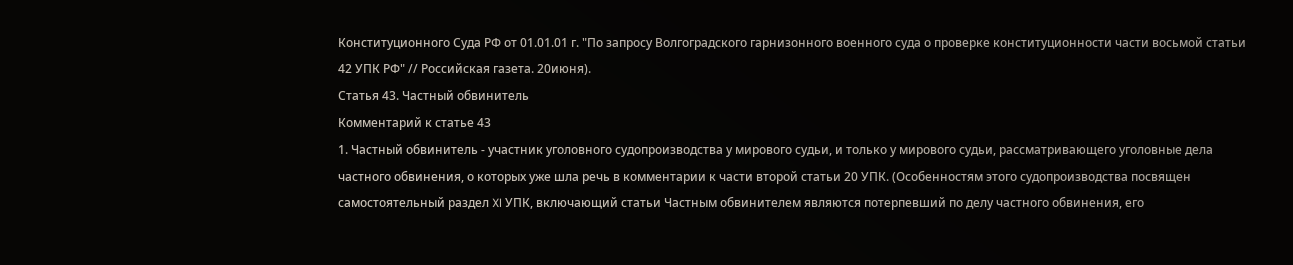Конституционного Суда РФ от 01.01.01 г. "По запросу Волгоградского гарнизонного военного суда о проверке конституционности части восьмой статьи 42 УПК РФ" // Российская газета. 20июня).
Статья 43. Частный обвинитель
Комментарий к статье 43
1. Частный обвинитель - участник уголовного судопроизводства у мирового судьи, и только у мирового судьи, рассматривающего уголовные дела частного обвинения, о которых уже шла речь в комментарии к части второй статьи 20 УПК. (Особенностям этого судопроизводства посвящен самостоятельный раздел XI УПК, включающий статьи Частным обвинителем являются потерпевший по делу частного обвинения, его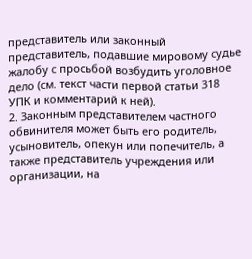представитель или законный представитель, подавшие мировому судье жалобу с просьбой возбудить уголовное дело (см. текст части первой статьи 318 УПК и комментарий к ней).
2. Законным представителем частного обвинителя может быть его родитель, усыновитель, опекун или попечитель, а также представитель учреждения или организации, на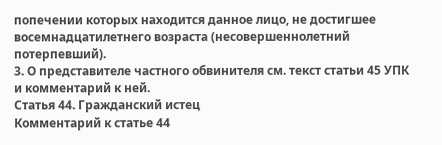попечении которых находится данное лицо, не достигшее восемнадцатилетнего возраста (несовершеннолетний потерпевший).
3. О представителе частного обвинителя см. текст статьи 45 УПК и комментарий к ней.
Статья 44. Гражданский истец
Комментарий к статье 44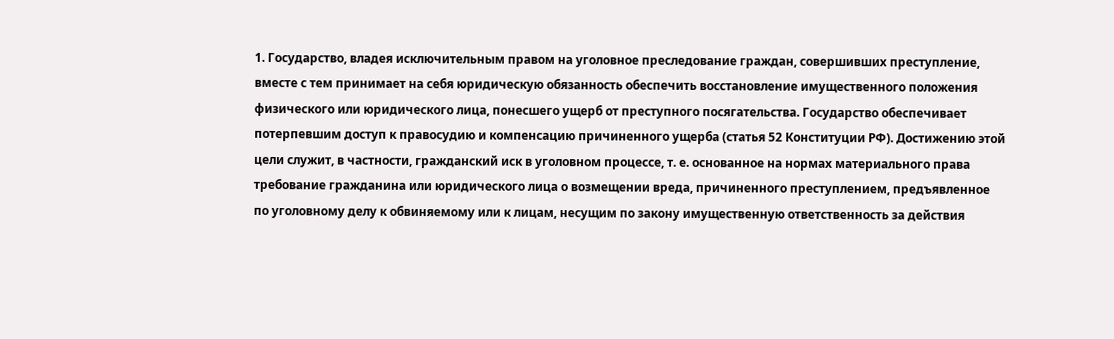1. Государство, владея исключительным правом на уголовное преследование граждан, совершивших преступление, вместе с тем принимает на себя юридическую обязанность обеспечить восстановление имущественного положения физического или юридического лица, понесшего ущерб от преступного посягательства. Государство обеспечивает потерпевшим доступ к правосудию и компенсацию причиненного ущерба (статья 52 Конституции РФ). Достижению этой цели служит, в частности, гражданский иск в уголовном процессе, т. е. основанное на нормах материального права требование гражданина или юридического лица о возмещении вреда, причиненного преступлением, предъявленное по уголовному делу к обвиняемому или к лицам, несущим по закону имущественную ответственность за действия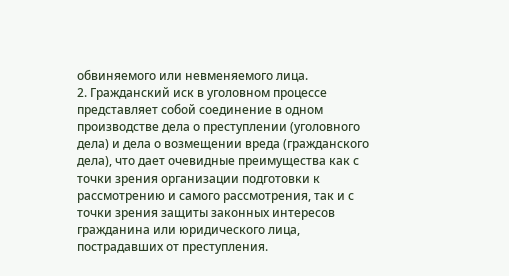обвиняемого или невменяемого лица.
2. Гражданский иск в уголовном процессе представляет собой соединение в одном производстве дела о преступлении (уголовного дела) и дела о возмещении вреда (гражданского дела), что дает очевидные преимущества как с точки зрения организации подготовки к рассмотрению и самого рассмотрения, так и с точки зрения защиты законных интересов гражданина или юридического лица, пострадавших от преступления.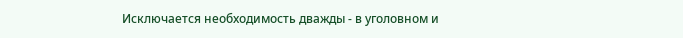Исключается необходимость дважды - в уголовном и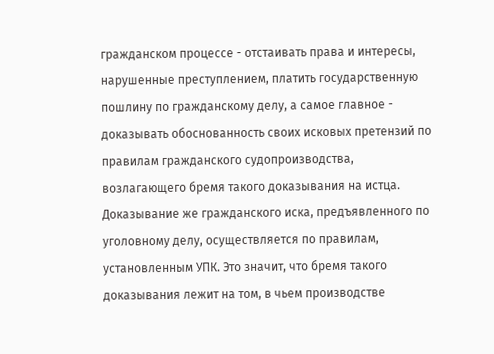гражданском процессе - отстаивать права и интересы, нарушенные преступлением, платить государственную пошлину по гражданскому делу, а самое главное - доказывать обоснованность своих исковых претензий по правилам гражданского судопроизводства, возлагающего бремя такого доказывания на истца. Доказывание же гражданского иска, предъявленного по уголовному делу, осуществляется по правилам, установленным УПК. Это значит, что бремя такого доказывания лежит на том, в чьем производстве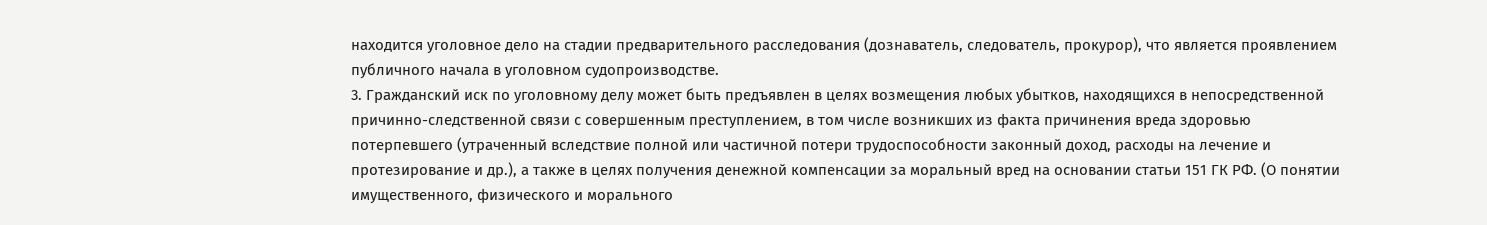находится уголовное дело на стадии предварительного расследования (дознаватель, следователь, прокурор), что является проявлением публичного начала в уголовном судопроизводстве.
3. Гражданский иск по уголовному делу может быть предъявлен в целях возмещения любых убытков, находящихся в непосредственной причинно-следственной связи с совершенным преступлением, в том числе возникших из факта причинения вреда здоровью потерпевшего (утраченный вследствие полной или частичной потери трудоспособности законный доход, расходы на лечение и протезирование и др.), а также в целях получения денежной компенсации за моральный вред на основании статьи 151 ГК РФ. (О понятии имущественного, физического и морального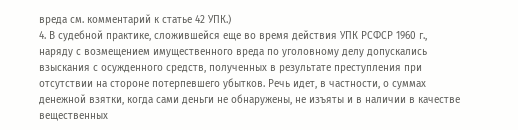вреда см. комментарий к статье 42 УПК.)
4. В судебной практике, сложившейся еще во время действия УПК РСФСР 1960 г., наряду с возмещением имущественного вреда по уголовному делу допускались взыскания с осужденного средств, полученных в результате преступления при отсутствии на стороне потерпевшего убытков. Речь идет, в частности, о суммах денежной взятки, когда сами деньги не обнаружены, не изъяты и в наличии в качестве вещественных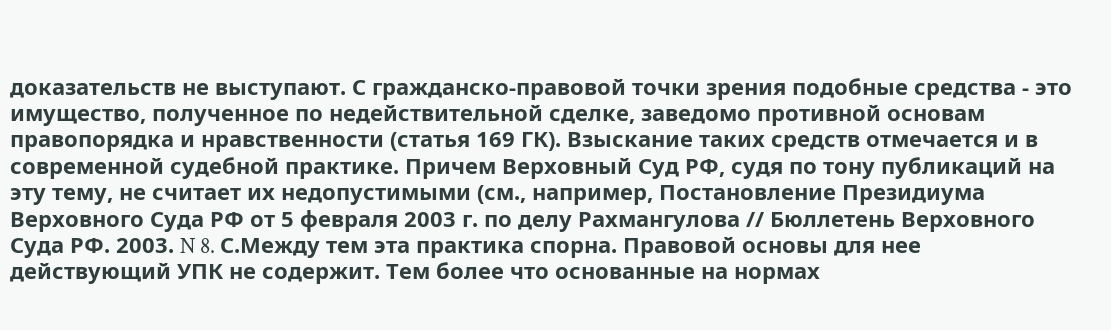доказательств не выступают. С гражданско-правовой точки зрения подобные средства - это имущество, полученное по недействительной сделке, заведомо противной основам правопорядка и нравственности (статья 169 ГК). Взыскание таких средств отмечается и в современной судебной практике. Причем Верховный Суд РФ, судя по тону публикаций на эту тему, не считает их недопустимыми (см., например, Постановление Президиума Верховного Суда РФ от 5 февраля 2003 г. по делу Рахмангулова // Бюллетень Верховного Суда РФ. 2003. N 8. С.Между тем эта практика спорна. Правовой основы для нее действующий УПК не содержит. Тем более что основанные на нормах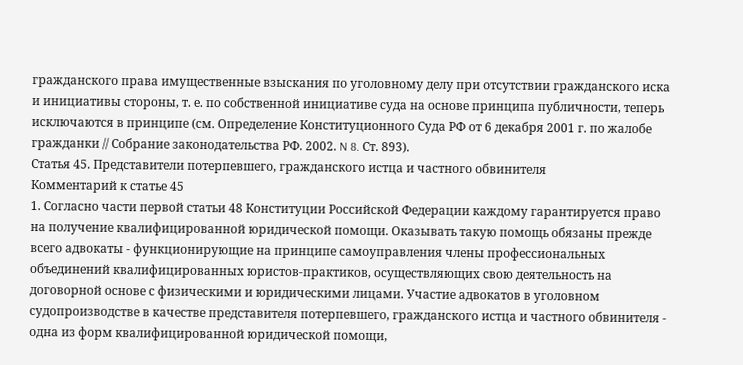гражданского права имущественные взыскания по уголовному делу при отсутствии гражданского иска и инициативы стороны, т. е. по собственной инициативе суда на основе принципа публичности, теперь исключаются в принципе (см. Определение Конституционного Суда РФ от 6 декабря 2001 г. по жалобе гражданки // Собрание законодательства РФ. 2002. N 8. Ст. 893).
Статья 45. Представители потерпевшего, гражданского истца и частного обвинителя
Комментарий к статье 45
1. Согласно части первой статьи 48 Конституции Российской Федерации каждому гарантируется право на получение квалифицированной юридической помощи. Оказывать такую помощь обязаны прежде всего адвокаты - функционирующие на принципе самоуправления члены профессиональных объединений квалифицированных юристов-практиков, осуществляющих свою деятельность на договорной основе с физическими и юридическими лицами. Участие адвокатов в уголовном судопроизводстве в качестве представителя потерпевшего, гражданского истца и частного обвинителя - одна из форм квалифицированной юридической помощи,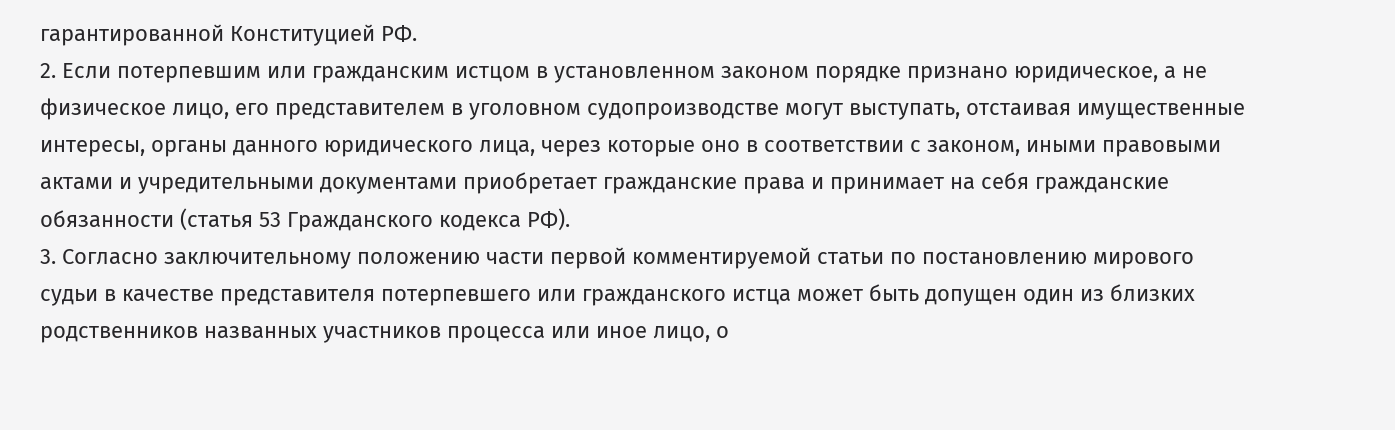гарантированной Конституцией РФ.
2. Если потерпевшим или гражданским истцом в установленном законом порядке признано юридическое, а не физическое лицо, его представителем в уголовном судопроизводстве могут выступать, отстаивая имущественные интересы, органы данного юридического лица, через которые оно в соответствии с законом, иными правовыми актами и учредительными документами приобретает гражданские права и принимает на себя гражданские обязанности (статья 53 Гражданского кодекса РФ).
3. Согласно заключительному положению части первой комментируемой статьи по постановлению мирового судьи в качестве представителя потерпевшего или гражданского истца может быть допущен один из близких родственников названных участников процесса или иное лицо, о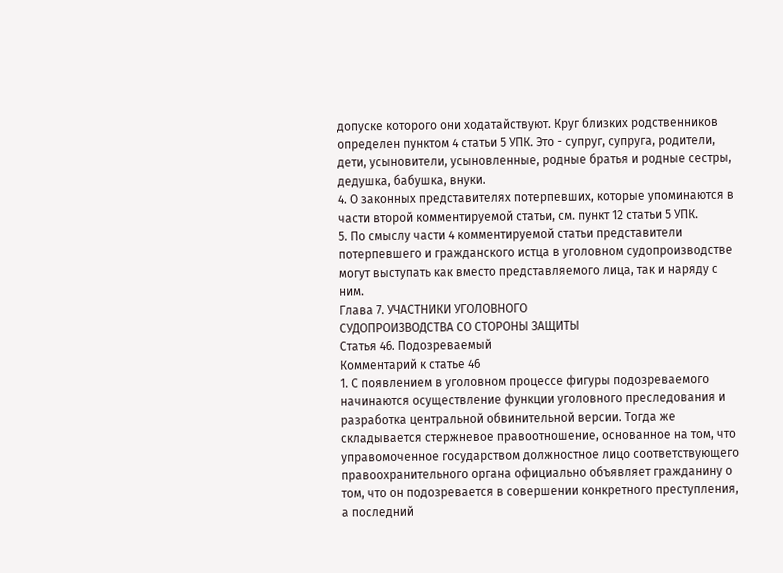допуске которого они ходатайствуют. Круг близких родственников определен пунктом 4 статьи 5 УПК. Это - супруг, супруга, родители, дети, усыновители, усыновленные, родные братья и родные сестры, дедушка, бабушка, внуки.
4. О законных представителях потерпевших, которые упоминаются в части второй комментируемой статьи, см. пункт 12 статьи 5 УПК.
5. По смыслу части 4 комментируемой статьи представители потерпевшего и гражданского истца в уголовном судопроизводстве могут выступать как вместо представляемого лица, так и наряду с ним.
Глава 7. УЧАСТНИКИ УГОЛОВНОГО
СУДОПРОИЗВОДСТВА СО СТОРОНЫ ЗАЩИТЫ
Статья 46. Подозреваемый
Комментарий к статье 46
1. С появлением в уголовном процессе фигуры подозреваемого начинаются осуществление функции уголовного преследования и разработка центральной обвинительной версии. Тогда же складывается стержневое правоотношение, основанное на том, что управомоченное государством должностное лицо соответствующего правоохранительного органа официально объявляет гражданину о том, что он подозревается в совершении конкретного преступления, а последний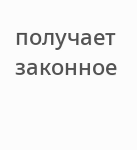получает законное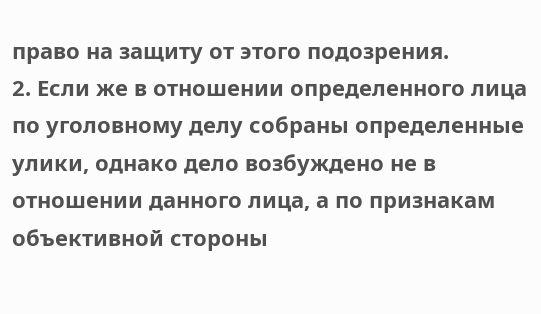право на защиту от этого подозрения.
2. Если же в отношении определенного лица по уголовному делу собраны определенные улики, однако дело возбуждено не в отношении данного лица, а по признакам объективной стороны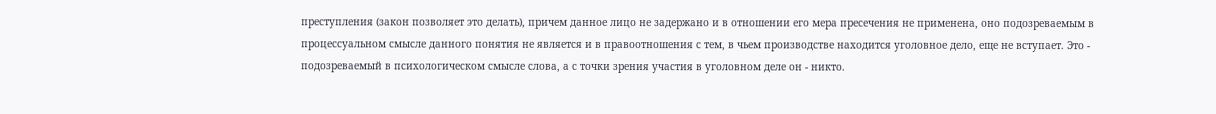преступления (закон позволяет это делать), причем данное лицо не задержано и в отношении его мера пресечения не применена, оно подозреваемым в процессуальном смысле данного понятия не является и в правоотношения с тем, в чьем производстве находится уголовное дело, еще не вступает. Это - подозреваемый в психологическом смысле слова, а с точки зрения участия в уголовном деле он - никто.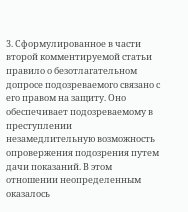3. Сформулированное в части второй комментируемой статьи правило о безотлагательном допросе подозреваемого связано с его правом на защиту. Оно обеспечивает подозреваемому в преступлении незамедлительную возможность опровержения подозрения путем дачи показаний. В этом отношении неопределенным оказалось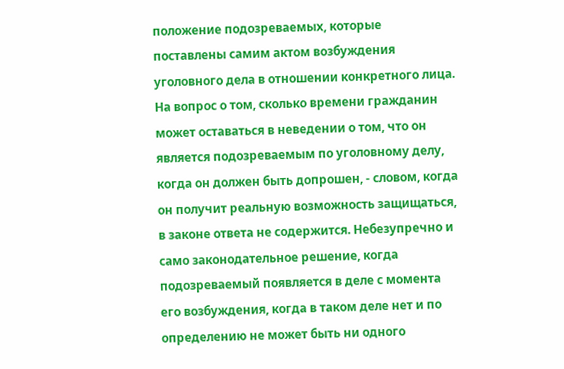положение подозреваемых, которые поставлены самим актом возбуждения уголовного дела в отношении конкретного лица. На вопрос о том, сколько времени гражданин может оставаться в неведении о том, что он является подозреваемым по уголовному делу, когда он должен быть допрошен, - словом, когда он получит реальную возможность защищаться, в законе ответа не содержится. Небезупречно и само законодательное решение, когда подозреваемый появляется в деле с момента его возбуждения, когда в таком деле нет и по определению не может быть ни одного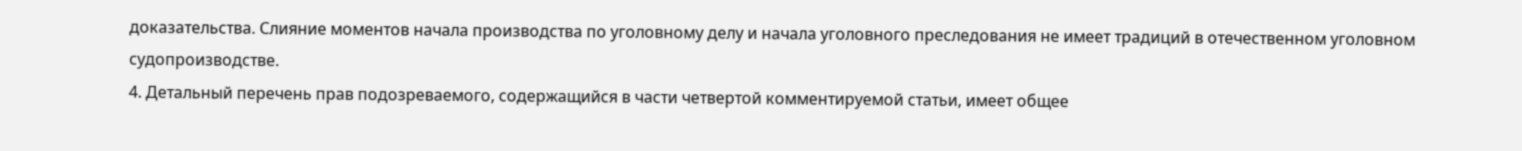доказательства. Слияние моментов начала производства по уголовному делу и начала уголовного преследования не имеет традиций в отечественном уголовном судопроизводстве.
4. Детальный перечень прав подозреваемого, содержащийся в части четвертой комментируемой статьи, имеет общее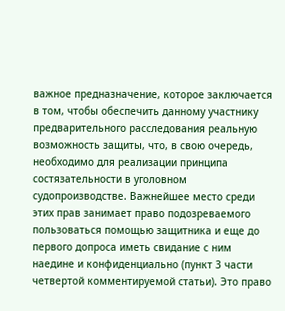важное предназначение, которое заключается в том, чтобы обеспечить данному участнику предварительного расследования реальную возможность защиты, что, в свою очередь, необходимо для реализации принципа состязательности в уголовном судопроизводстве. Важнейшее место среди этих прав занимает право подозреваемого пользоваться помощью защитника и еще до первого допроса иметь свидание с ним наедине и конфиденциально (пункт 3 части четвертой комментируемой статьи). Это право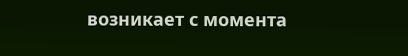возникает с момента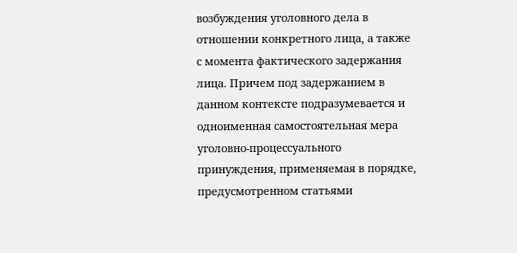возбуждения уголовного дела в отношении конкретного лица, а также с момента фактического задержания лица. Причем под задержанием в данном контексте подразумевается и одноименная самостоятельная мера уголовно-процессуального принуждения, применяемая в порядке, предусмотренном статьями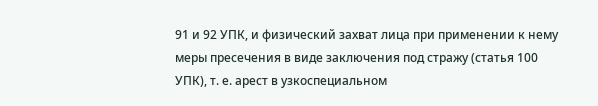91 и 92 УПК, и физический захват лица при применении к нему меры пресечения в виде заключения под стражу (статья 100 УПК), т. е. арест в узкоспециальном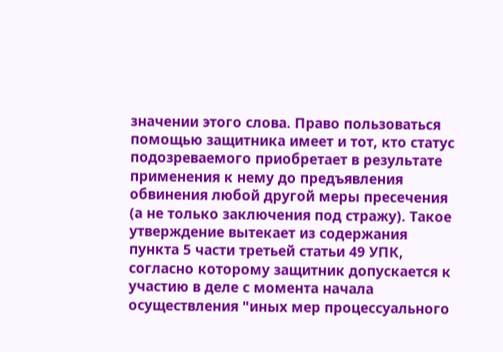значении этого слова. Право пользоваться помощью защитника имеет и тот, кто статус подозреваемого приобретает в результате применения к нему до предъявления обвинения любой другой меры пресечения (а не только заключения под стражу). Такое утверждение вытекает из содержания пункта 5 части третьей статьи 49 УПК, согласно которому защитник допускается к участию в деле с момента начала осуществления "иных мер процессуального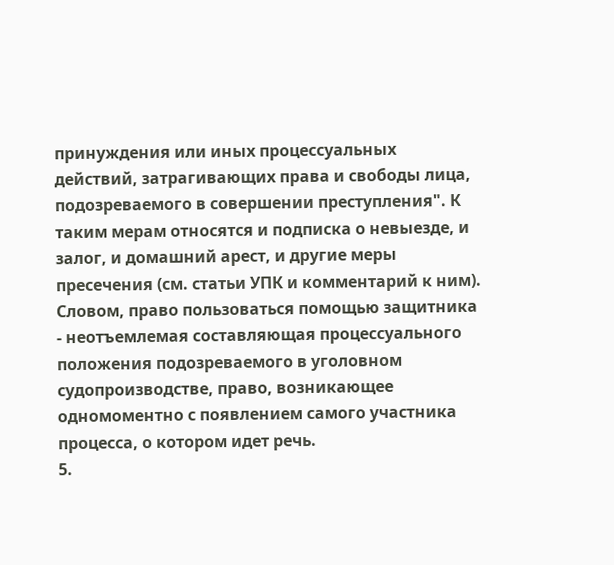принуждения или иных процессуальных действий, затрагивающих права и свободы лица, подозреваемого в совершении преступления". К таким мерам относятся и подписка о невыезде, и залог, и домашний арест, и другие меры пресечения (см. статьи УПК и комментарий к ним). Словом, право пользоваться помощью защитника - неотъемлемая составляющая процессуального положения подозреваемого в уголовном судопроизводстве, право, возникающее одномоментно с появлением самого участника процесса, о котором идет речь.
5.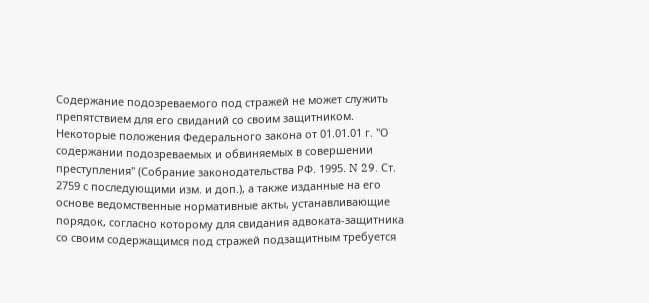Содержание подозреваемого под стражей не может служить препятствием для его свиданий со своим защитником. Некоторые положения Федерального закона от 01.01.01 г. "О содержании подозреваемых и обвиняемых в совершении преступления" (Собрание законодательства РФ. 1995. N 29. Ст. 2759 с последующими изм. и доп.), а также изданные на его основе ведомственные нормативные акты, устанавливающие порядок, согласно которому для свидания адвоката-защитника со своим содержащимся под стражей подзащитным требуется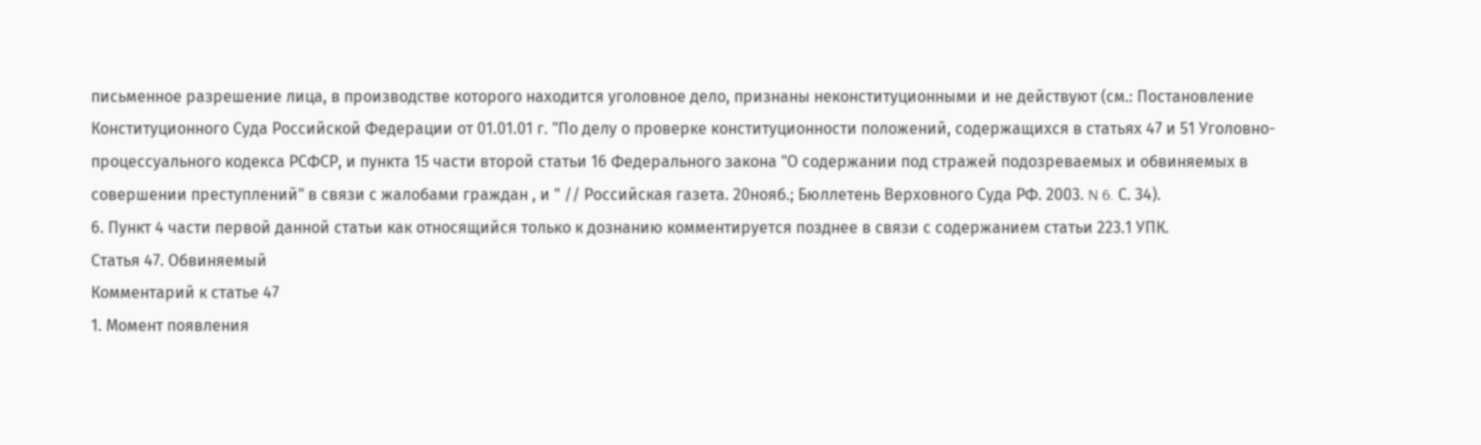письменное разрешение лица, в производстве которого находится уголовное дело, признаны неконституционными и не действуют (см.: Постановление Конституционного Суда Российской Федерации от 01.01.01 г. "По делу о проверке конституционности положений, содержащихся в статьях 47 и 51 Уголовно-процессуального кодекса РСФСР, и пункта 15 части второй статьи 16 Федерального закона "О содержании под стражей подозреваемых и обвиняемых в совершении преступлений" в связи с жалобами граждан , и " // Российская газета. 20нояб.; Бюллетень Верховного Суда РФ. 2003. N 6. С. 34).
6. Пункт 4 части первой данной статьи как относящийся только к дознанию комментируется позднее в связи с содержанием статьи 223.1 УПК.
Статья 47. Обвиняемый
Комментарий к статье 47
1. Момент появления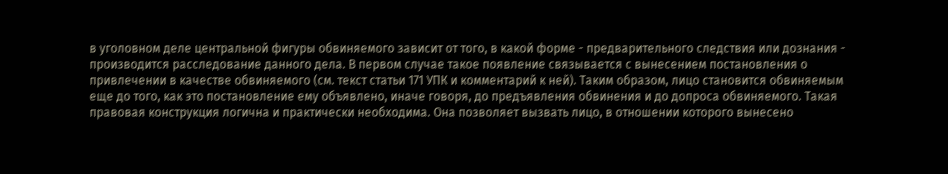в уголовном деле центральной фигуры обвиняемого зависит от того, в какой форме - предварительного следствия или дознания - производится расследование данного дела. В первом случае такое появление связывается с вынесением постановления о привлечении в качестве обвиняемого (см. текст статьи 171 УПК и комментарий к ней). Таким образом, лицо становится обвиняемым еще до того, как это постановление ему объявлено, иначе говоря, до предъявления обвинения и до допроса обвиняемого. Такая правовая конструкция логична и практически необходима. Она позволяет вызвать лицо, в отношении которого вынесено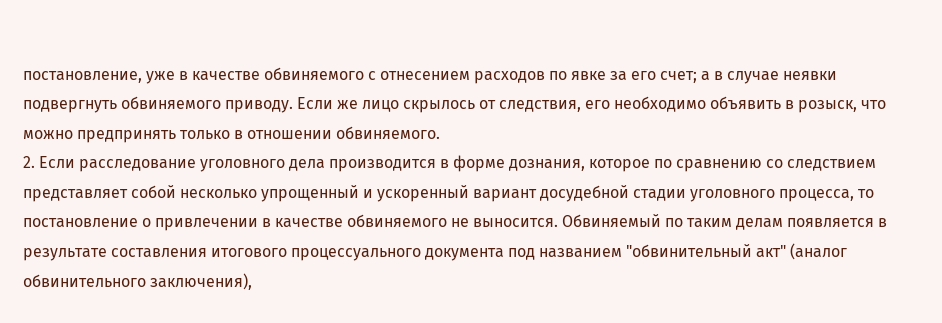постановление, уже в качестве обвиняемого с отнесением расходов по явке за его счет; а в случае неявки подвергнуть обвиняемого приводу. Если же лицо скрылось от следствия, его необходимо объявить в розыск, что можно предпринять только в отношении обвиняемого.
2. Если расследование уголовного дела производится в форме дознания, которое по сравнению со следствием представляет собой несколько упрощенный и ускоренный вариант досудебной стадии уголовного процесса, то постановление о привлечении в качестве обвиняемого не выносится. Обвиняемый по таким делам появляется в результате составления итогового процессуального документа под названием "обвинительный акт" (аналог обвинительного заключения),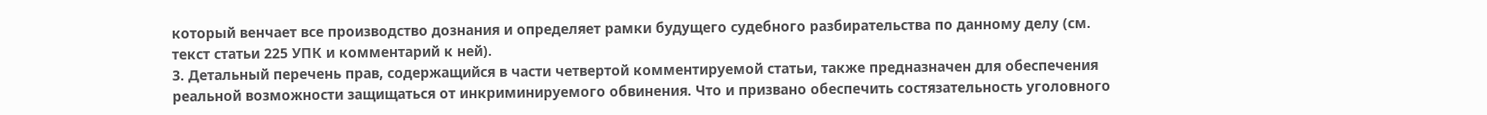который венчает все производство дознания и определяет рамки будущего судебного разбирательства по данному делу (см. текст статьи 225 УПК и комментарий к ней).
3. Детальный перечень прав, содержащийся в части четвертой комментируемой статьи, также предназначен для обеспечения реальной возможности защищаться от инкриминируемого обвинения. Что и призвано обеспечить состязательность уголовного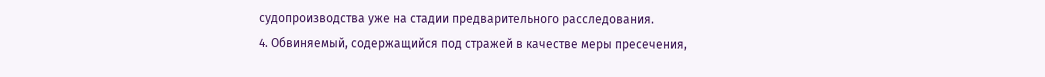судопроизводства уже на стадии предварительного расследования.
4. Обвиняемый, содержащийся под стражей в качестве меры пресечения,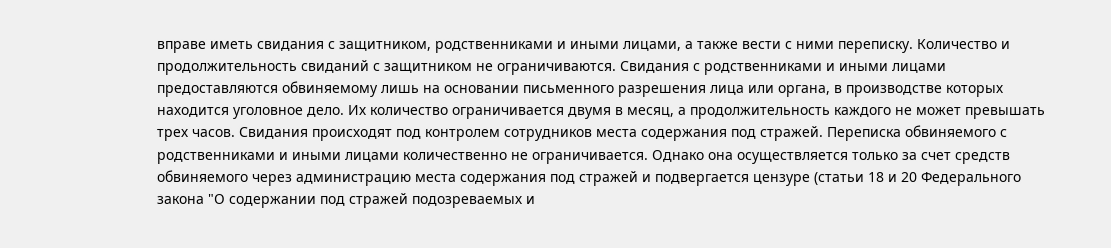вправе иметь свидания с защитником, родственниками и иными лицами, а также вести с ними переписку. Количество и продолжительность свиданий с защитником не ограничиваются. Свидания с родственниками и иными лицами предоставляются обвиняемому лишь на основании письменного разрешения лица или органа, в производстве которых находится уголовное дело. Их количество ограничивается двумя в месяц, а продолжительность каждого не может превышать трех часов. Свидания происходят под контролем сотрудников места содержания под стражей. Переписка обвиняемого с родственниками и иными лицами количественно не ограничивается. Однако она осуществляется только за счет средств обвиняемого через администрацию места содержания под стражей и подвергается цензуре (статьи 18 и 20 Федерального закона "О содержании под стражей подозреваемых и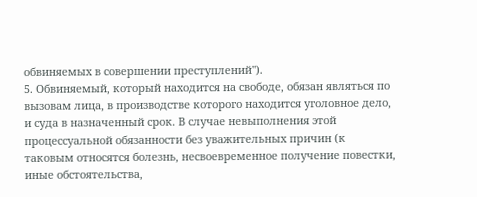обвиняемых в совершении преступлений").
5. Обвиняемый, который находится на свободе, обязан являться по вызовам лица, в производстве которого находится уголовное дело, и суда в назначенный срок. В случае невыполнения этой процессуальной обязанности без уважительных причин (к таковым относятся болезнь, несвоевременное получение повестки, иные обстоятельства,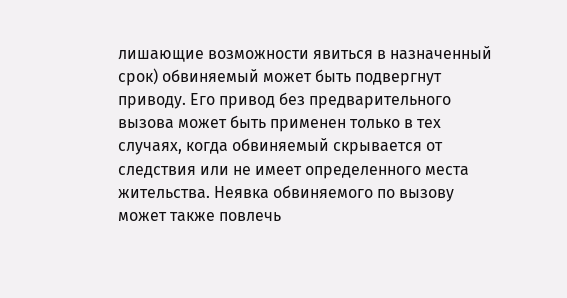лишающие возможности явиться в назначенный срок) обвиняемый может быть подвергнут приводу. Его привод без предварительного вызова может быть применен только в тех случаях, когда обвиняемый скрывается от следствия или не имеет определенного места жительства. Неявка обвиняемого по вызову может также повлечь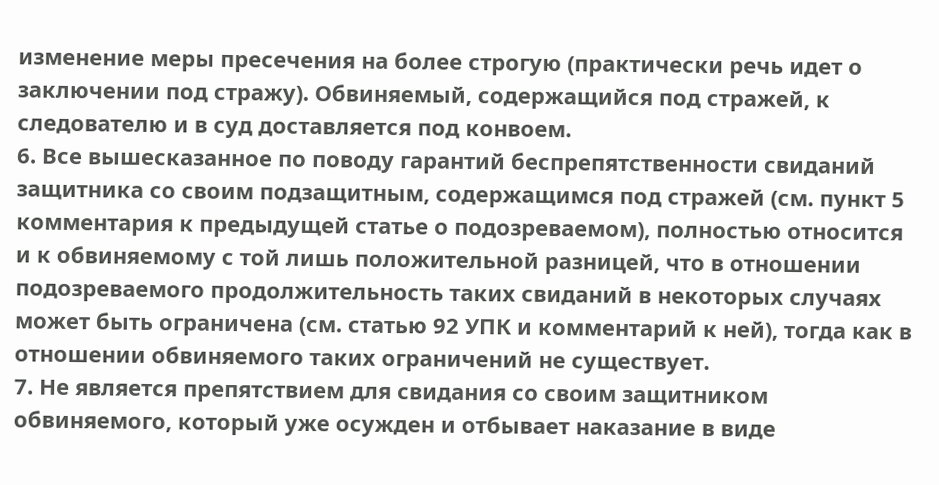изменение меры пресечения на более строгую (практически речь идет о заключении под стражу). Обвиняемый, содержащийся под стражей, к следователю и в суд доставляется под конвоем.
6. Все вышесказанное по поводу гарантий беспрепятственности свиданий защитника со своим подзащитным, содержащимся под стражей (см. пункт 5 комментария к предыдущей статье о подозреваемом), полностью относится и к обвиняемому с той лишь положительной разницей, что в отношении подозреваемого продолжительность таких свиданий в некоторых случаях может быть ограничена (см. статью 92 УПК и комментарий к ней), тогда как в отношении обвиняемого таких ограничений не существует.
7. Не является препятствием для свидания со своим защитником обвиняемого, который уже осужден и отбывает наказание в виде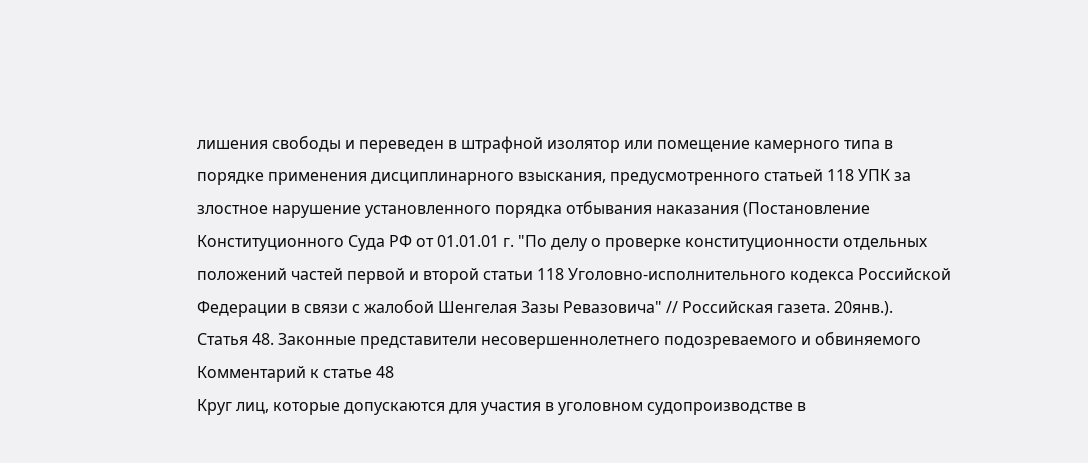лишения свободы и переведен в штрафной изолятор или помещение камерного типа в порядке применения дисциплинарного взыскания, предусмотренного статьей 118 УПК за злостное нарушение установленного порядка отбывания наказания (Постановление Конституционного Суда РФ от 01.01.01 г. "По делу о проверке конституционности отдельных положений частей первой и второй статьи 118 Уголовно-исполнительного кодекса Российской Федерации в связи с жалобой Шенгелая Зазы Ревазовича" // Российская газета. 20янв.).
Статья 48. Законные представители несовершеннолетнего подозреваемого и обвиняемого
Комментарий к статье 48
Круг лиц, которые допускаются для участия в уголовном судопроизводстве в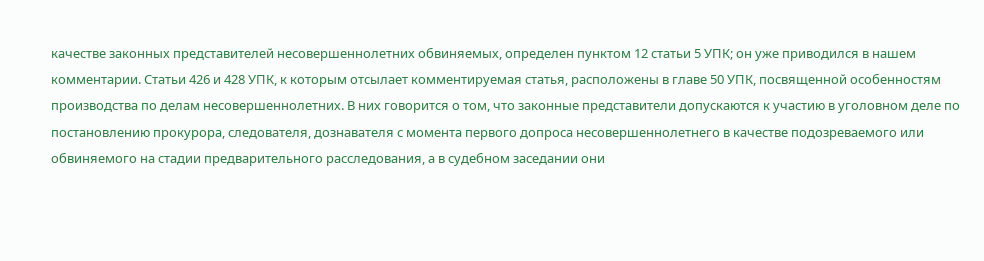качестве законных представителей несовершеннолетних обвиняемых, определен пунктом 12 статьи 5 УПК; он уже приводился в нашем комментарии. Статьи 426 и 428 УПК, к которым отсылает комментируемая статья, расположены в главе 50 УПК, посвященной особенностям производства по делам несовершеннолетних. В них говорится о том, что законные представители допускаются к участию в уголовном деле по постановлению прокурора, следователя, дознавателя с момента первого допроса несовершеннолетнего в качестве подозреваемого или обвиняемого на стадии предварительного расследования, а в судебном заседании они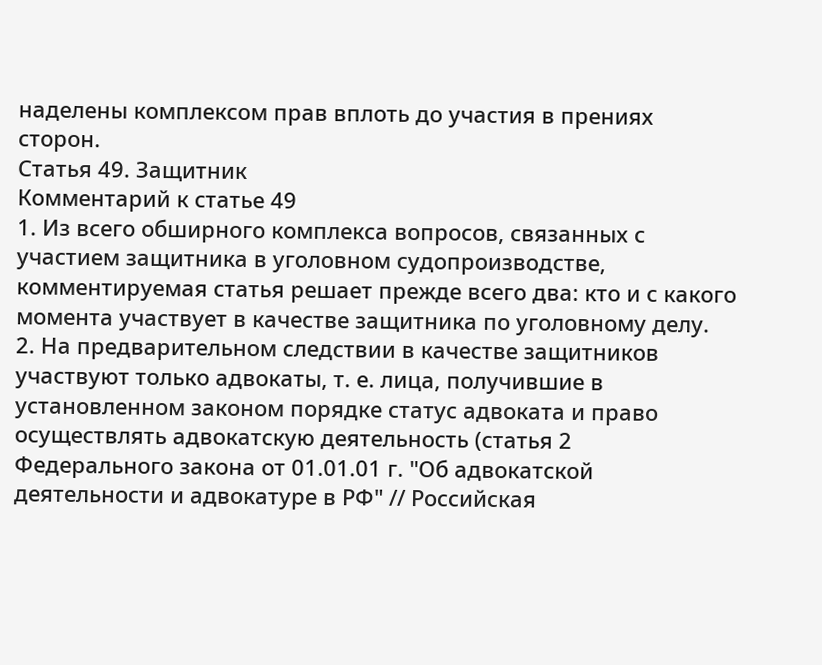наделены комплексом прав вплоть до участия в прениях сторон.
Статья 49. Защитник
Комментарий к статье 49
1. Из всего обширного комплекса вопросов, связанных с участием защитника в уголовном судопроизводстве, комментируемая статья решает прежде всего два: кто и с какого момента участвует в качестве защитника по уголовному делу.
2. На предварительном следствии в качестве защитников участвуют только адвокаты, т. е. лица, получившие в установленном законом порядке статус адвоката и право осуществлять адвокатскую деятельность (статья 2 Федерального закона от 01.01.01 г. "Об адвокатской деятельности и адвокатуре в РФ" // Российская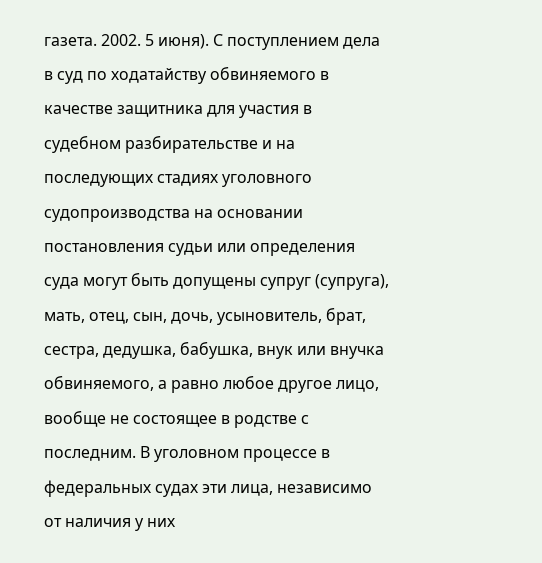газета. 2002. 5 июня). С поступлением дела в суд по ходатайству обвиняемого в качестве защитника для участия в судебном разбирательстве и на последующих стадиях уголовного судопроизводства на основании постановления судьи или определения суда могут быть допущены супруг (супруга), мать, отец, сын, дочь, усыновитель, брат, сестра, дедушка, бабушка, внук или внучка обвиняемого, а равно любое другое лицо, вообще не состоящее в родстве с последним. В уголовном процессе в федеральных судах эти лица, независимо от наличия у них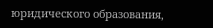юридического образования,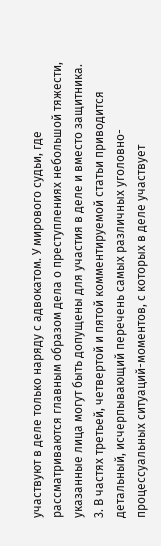участвуют в деле только наряду с адвокатом. У мирового судьи, где рассматриваются главным образом дела о преступлениях небольшой тяжести, указанные лица могут быть допущены для участия в деле и вместо защитника.
3. В частях третьей, четвертой и пятой комментируемой статьи приводится детальный, исчерпывающий перечень самых различных уголовно-процессуальных ситуаций-моментов, с которых в деле участвует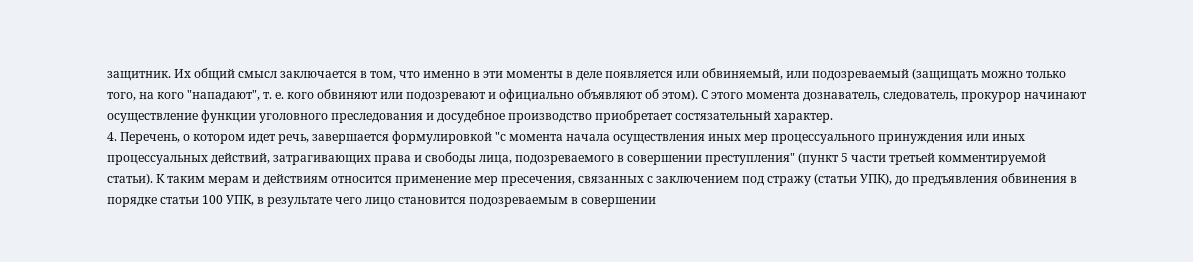защитник. Их общий смысл заключается в том, что именно в эти моменты в деле появляется или обвиняемый, или подозреваемый (защищать можно только того, на кого "нападают", т. е. кого обвиняют или подозревают и официально объявляют об этом). С этого момента дознаватель, следователь, прокурор начинают осуществление функции уголовного преследования и досудебное производство приобретает состязательный характер.
4. Перечень, о котором идет речь, завершается формулировкой "с момента начала осуществления иных мер процессуального принуждения или иных процессуальных действий, затрагивающих права и свободы лица, подозреваемого в совершении преступления" (пункт 5 части третьей комментируемой статьи). К таким мерам и действиям относится применение мер пресечения, связанных с заключением под стражу (статьи УПК), до предъявления обвинения в порядке статьи 100 УПК, в результате чего лицо становится подозреваемым в совершении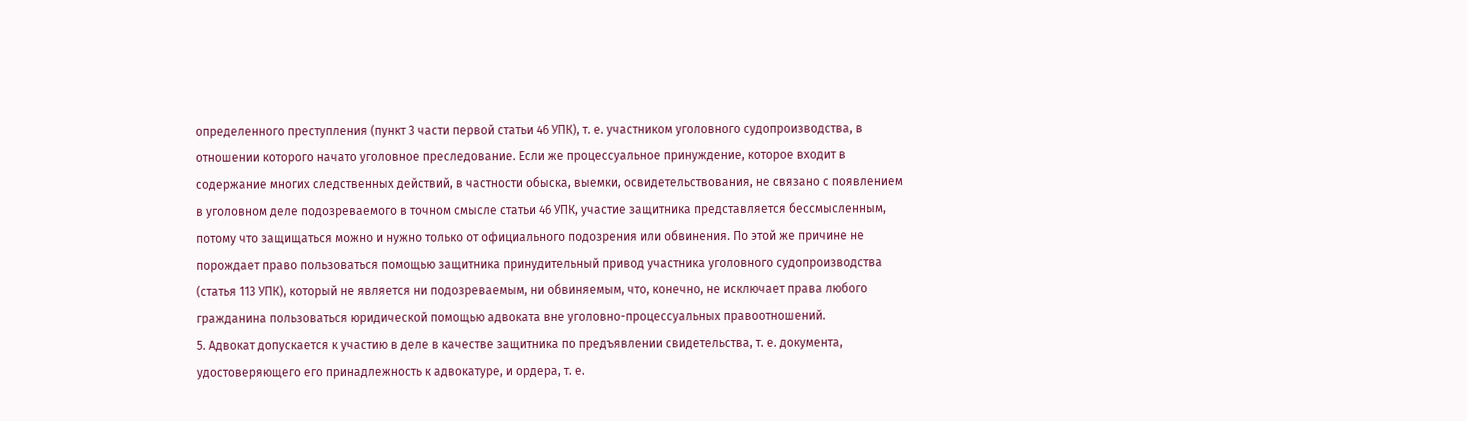определенного преступления (пункт 3 части первой статьи 46 УПК), т. е. участником уголовного судопроизводства, в отношении которого начато уголовное преследование. Если же процессуальное принуждение, которое входит в содержание многих следственных действий, в частности обыска, выемки, освидетельствования, не связано с появлением в уголовном деле подозреваемого в точном смысле статьи 46 УПК, участие защитника представляется бессмысленным, потому что защищаться можно и нужно только от официального подозрения или обвинения. По этой же причине не порождает право пользоваться помощью защитника принудительный привод участника уголовного судопроизводства (статья 113 УПК), который не является ни подозреваемым, ни обвиняемым, что, конечно, не исключает права любого гражданина пользоваться юридической помощью адвоката вне уголовно-процессуальных правоотношений.
5. Адвокат допускается к участию в деле в качестве защитника по предъявлении свидетельства, т. е. документа, удостоверяющего его принадлежность к адвокатуре, и ордера, т. е.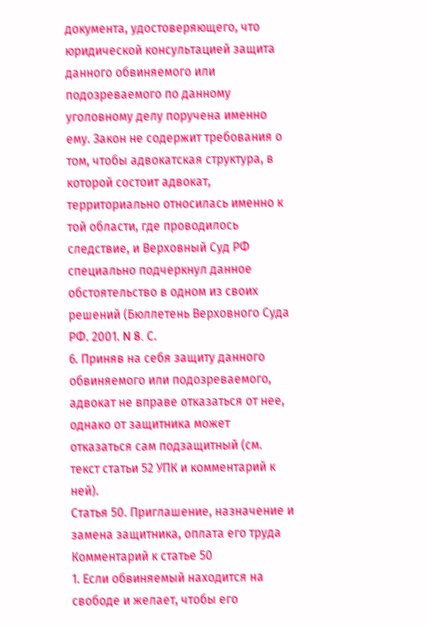документа, удостоверяющего, что юридической консультацией защита данного обвиняемого или подозреваемого по данному уголовному делу поручена именно ему. Закон не содержит требования о том, чтобы адвокатская структура, в которой состоит адвокат, территориально относилась именно к той области, где проводилось следствие, и Верховный Суд РФ специально подчеркнул данное обстоятельство в одном из своих решений (Бюллетень Верховного Суда РФ. 2001. N 8. С.
6. Приняв на себя защиту данного обвиняемого или подозреваемого, адвокат не вправе отказаться от нее, однако от защитника может отказаться сам подзащитный (см. текст статьи 52 УПК и комментарий к ней).
Статья 50. Приглашение, назначение и замена защитника, оплата его труда
Комментарий к статье 50
1. Если обвиняемый находится на свободе и желает, чтобы его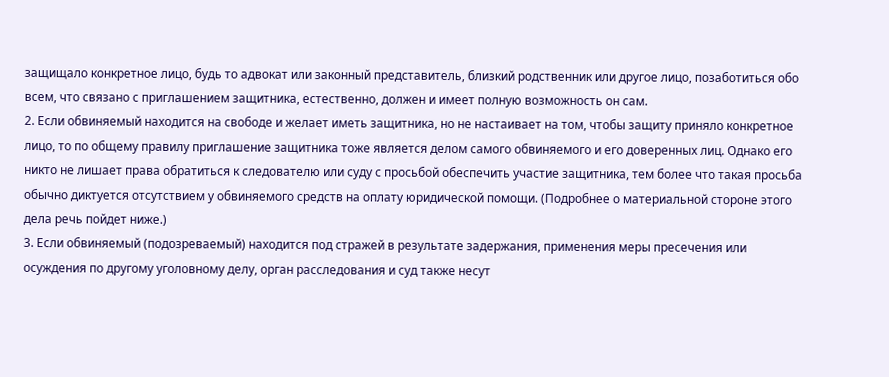защищало конкретное лицо, будь то адвокат или законный представитель, близкий родственник или другое лицо, позаботиться обо всем, что связано с приглашением защитника, естественно, должен и имеет полную возможность он сам.
2. Если обвиняемый находится на свободе и желает иметь защитника, но не настаивает на том, чтобы защиту приняло конкретное лицо, то по общему правилу приглашение защитника тоже является делом самого обвиняемого и его доверенных лиц. Однако его никто не лишает права обратиться к следователю или суду с просьбой обеспечить участие защитника, тем более что такая просьба обычно диктуется отсутствием у обвиняемого средств на оплату юридической помощи. (Подробнее о материальной стороне этого дела речь пойдет ниже.)
3. Если обвиняемый (подозреваемый) находится под стражей в результате задержания, применения меры пресечения или осуждения по другому уголовному делу, орган расследования и суд также несут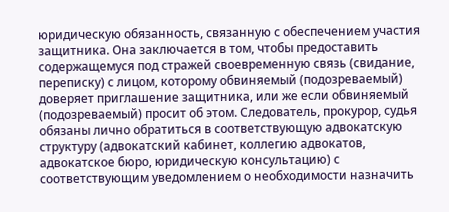юридическую обязанность, связанную с обеспечением участия защитника. Она заключается в том, чтобы предоставить содержащемуся под стражей своевременную связь (свидание, переписку) с лицом, которому обвиняемый (подозреваемый) доверяет приглашение защитника, или же если обвиняемый (подозреваемый) просит об этом. Следователь, прокурор, судья обязаны лично обратиться в соответствующую адвокатскую структуру (адвокатский кабинет, коллегию адвокатов, адвокатское бюро, юридическую консультацию) с соответствующим уведомлением о необходимости назначить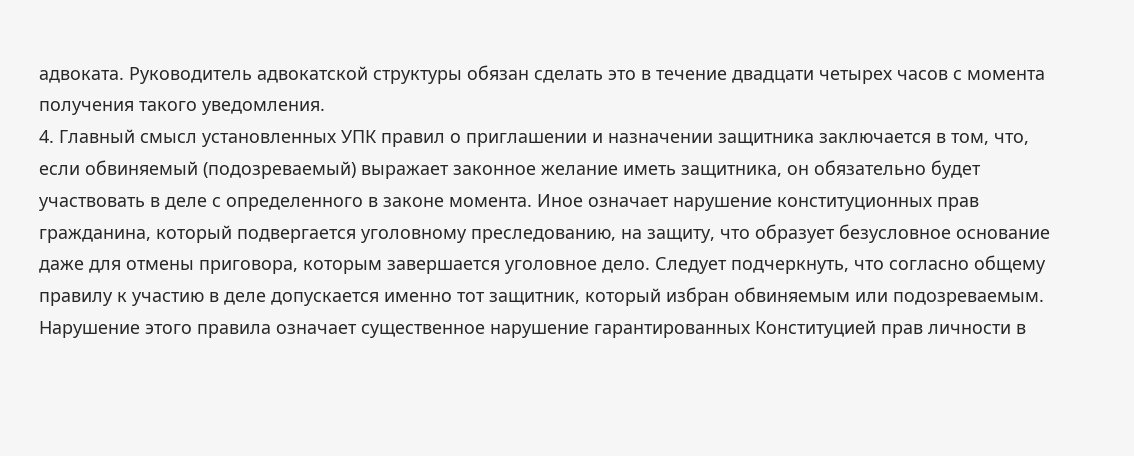адвоката. Руководитель адвокатской структуры обязан сделать это в течение двадцати четырех часов с момента получения такого уведомления.
4. Главный смысл установленных УПК правил о приглашении и назначении защитника заключается в том, что, если обвиняемый (подозреваемый) выражает законное желание иметь защитника, он обязательно будет участвовать в деле с определенного в законе момента. Иное означает нарушение конституционных прав гражданина, который подвергается уголовному преследованию, на защиту, что образует безусловное основание даже для отмены приговора, которым завершается уголовное дело. Следует подчеркнуть, что согласно общему правилу к участию в деле допускается именно тот защитник, который избран обвиняемым или подозреваемым. Нарушение этого правила означает существенное нарушение гарантированных Конституцией прав личности в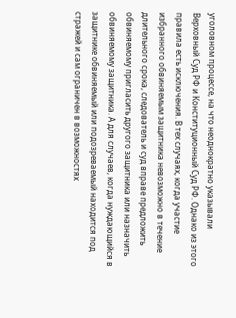уголовном процессе, на что неоднократно указывали Верховный Суд РФ и Конституционный Суд РФ. Однако из этого правила есть исключения. В тех случаях, когда участие избранного обвиняемым защитника невозможно в течение длительного срока, следователь и суд вправе предложить обвиняемому пригласить другого защитника или назначить обвиняемому защитника. А для случаев, когда нуждающийся в защитнике обвиняемый или подозреваемый находится под стражей и сам ограничен в возможностях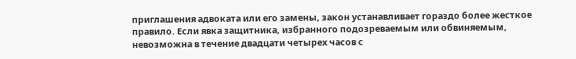приглашения адвоката или его замены, закон устанавливает гораздо более жесткое правило. Если явка защитника, избранного подозреваемым или обвиняемым, невозможна в течение двадцати четырех часов с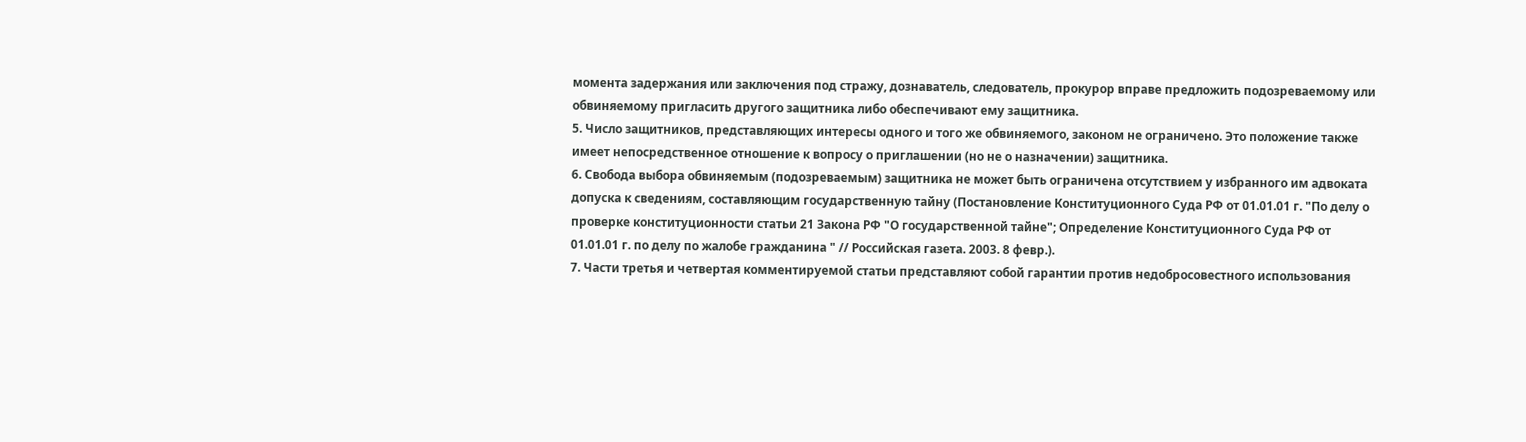момента задержания или заключения под стражу, дознаватель, следователь, прокурор вправе предложить подозреваемому или обвиняемому пригласить другого защитника либо обеспечивают ему защитника.
5. Число защитников, представляющих интересы одного и того же обвиняемого, законом не ограничено. Это положение также имеет непосредственное отношение к вопросу о приглашении (но не о назначении) защитника.
6. Свобода выбора обвиняемым (подозреваемым) защитника не может быть ограничена отсутствием у избранного им адвоката допуска к сведениям, составляющим государственную тайну (Постановление Конституционного Суда РФ от 01.01.01 г. "По делу о проверке конституционности статьи 21 Закона РФ "О государственной тайне"; Определение Конституционного Суда РФ от 01.01.01 г. по делу по жалобе гражданина " // Российская газета. 2003. 8 февр.).
7. Части третья и четвертая комментируемой статьи представляют собой гарантии против недобросовестного использования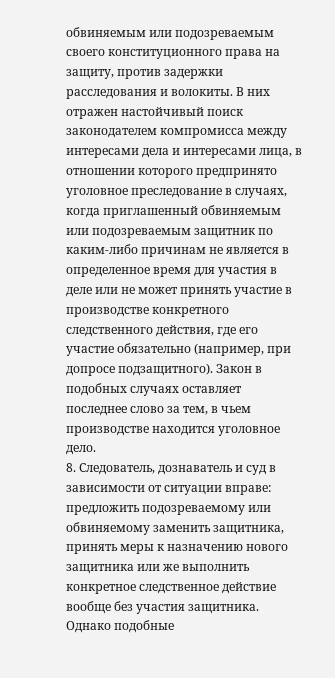обвиняемым или подозреваемым своего конституционного права на защиту, против задержки расследования и волокиты. В них отражен настойчивый поиск законодателем компромисса между интересами дела и интересами лица, в отношении которого предпринято уголовное преследование в случаях, когда приглашенный обвиняемым или подозреваемым защитник по каким-либо причинам не является в определенное время для участия в деле или не может принять участие в производстве конкретного следственного действия, где его участие обязательно (например, при допросе подзащитного). Закон в подобных случаях оставляет последнее слово за тем, в чьем производстве находится уголовное дело.
8. Следователь, дознаватель и суд в зависимости от ситуации вправе: предложить подозреваемому или обвиняемому заменить защитника, принять меры к назначению нового защитника или же выполнить конкретное следственное действие вообще без участия защитника. Однако подобные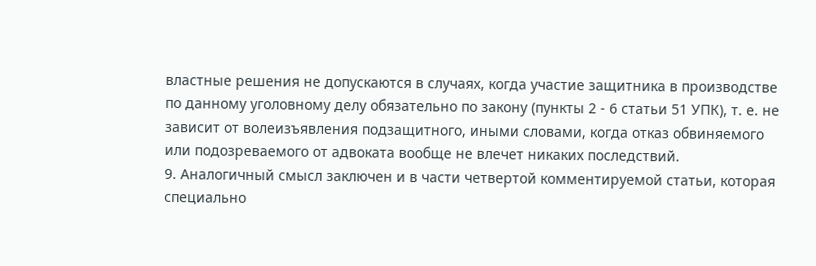властные решения не допускаются в случаях, когда участие защитника в производстве по данному уголовному делу обязательно по закону (пункты 2 - 6 статьи 51 УПК), т. е. не зависит от волеизъявления подзащитного, иными словами, когда отказ обвиняемого или подозреваемого от адвоката вообще не влечет никаких последствий.
9. Аналогичный смысл заключен и в части четвертой комментируемой статьи, которая специально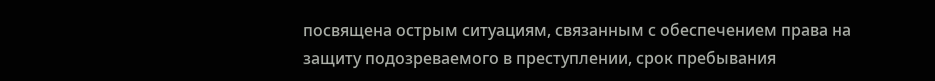посвящена острым ситуациям, связанным с обеспечением права на защиту подозреваемого в преступлении, срок пребывания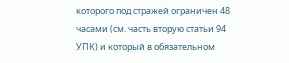которого под стражей ограничен 48 часами (см. часть вторую статьи 94 УПК) и который в обязательном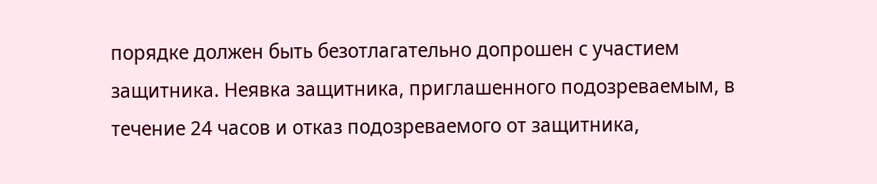порядке должен быть безотлагательно допрошен с участием защитника. Неявка защитника, приглашенного подозреваемым, в течение 24 часов и отказ подозреваемого от защитника,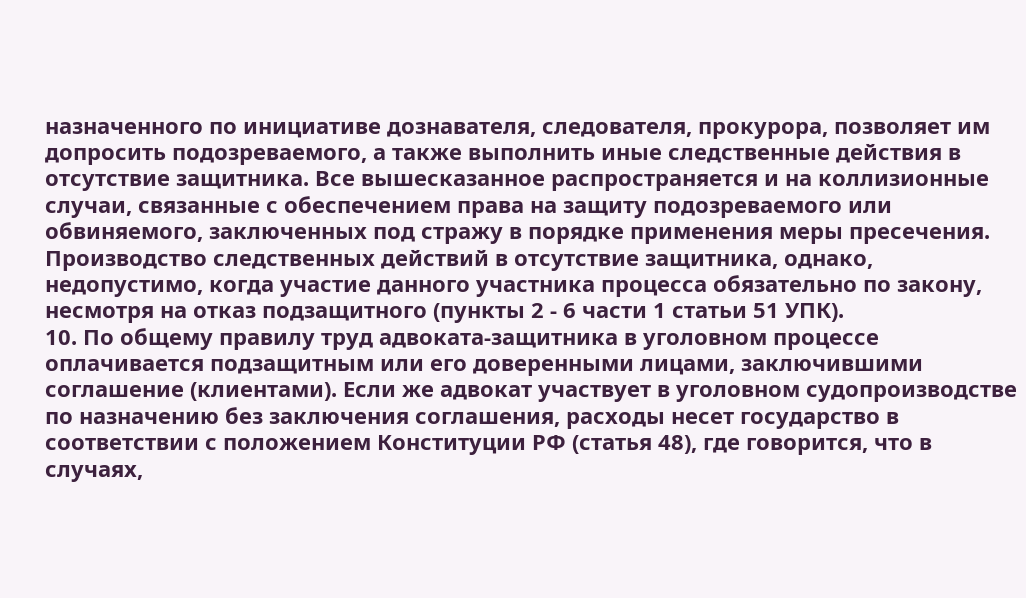назначенного по инициативе дознавателя, следователя, прокурора, позволяет им допросить подозреваемого, а также выполнить иные следственные действия в отсутствие защитника. Все вышесказанное распространяется и на коллизионные случаи, связанные с обеспечением права на защиту подозреваемого или обвиняемого, заключенных под стражу в порядке применения меры пресечения. Производство следственных действий в отсутствие защитника, однако, недопустимо, когда участие данного участника процесса обязательно по закону, несмотря на отказ подзащитного (пункты 2 - 6 части 1 статьи 51 УПК).
10. По общему правилу труд адвоката-защитника в уголовном процессе оплачивается подзащитным или его доверенными лицами, заключившими соглашение (клиентами). Если же адвокат участвует в уголовном судопроизводстве по назначению без заключения соглашения, расходы несет государство в соответствии с положением Конституции РФ (статья 48), где говорится, что в случаях,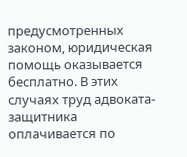предусмотренных законом, юридическая помощь оказывается бесплатно. В этих случаях труд адвоката-защитника оплачивается по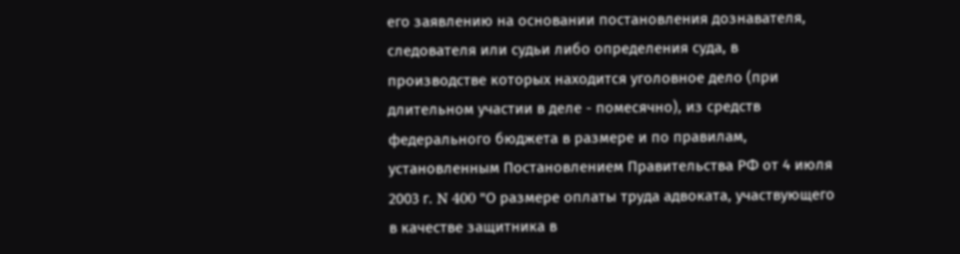его заявлению на основании постановления дознавателя, следователя или судьи либо определения суда, в производстве которых находится уголовное дело (при длительном участии в деле - помесячно), из средств федерального бюджета в размере и по правилам, установленным Постановлением Правительства РФ от 4 июля 2003 г. N 400 "О размере оплаты труда адвоката, участвующего в качестве защитника в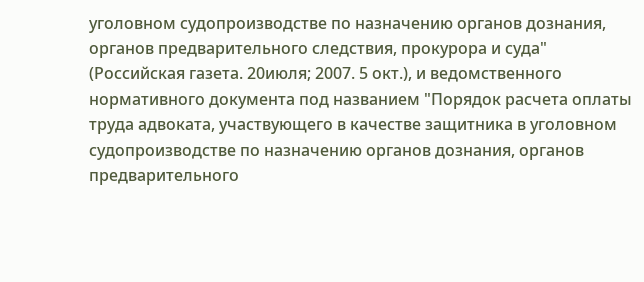уголовном судопроизводстве по назначению органов дознания, органов предварительного следствия, прокурора и суда" (Российская газета. 20июля; 2007. 5 окт.), и ведомственного нормативного документа под названием "Порядок расчета оплаты труда адвоката, участвующего в качестве защитника в уголовном судопроизводстве по назначению органов дознания, органов предварительного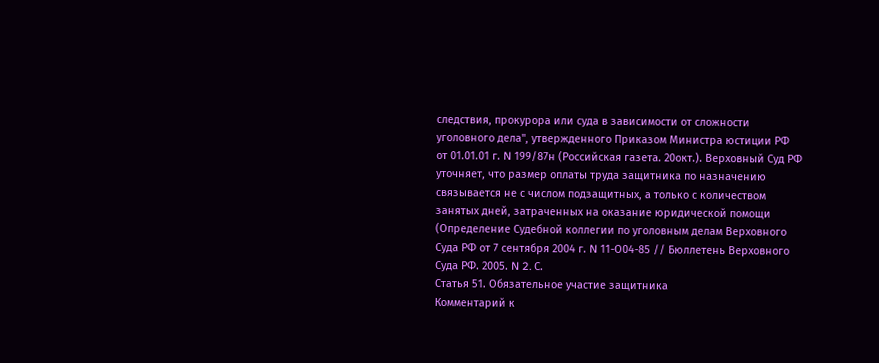следствия, прокурора или суда в зависимости от сложности уголовного дела", утвержденного Приказом Министра юстиции РФ от 01.01.01 г. N 199/87н (Российская газета. 20окт.). Верховный Суд РФ уточняет, что размер оплаты труда защитника по назначению связывается не с числом подзащитных, а только с количеством занятых дней, затраченных на оказание юридической помощи (Определение Судебной коллегии по уголовным делам Верховного Суда РФ от 7 сентября 2004 г. N 11-О04-85 // Бюллетень Верховного Суда РФ. 2005. N 2. С.
Статья 51. Обязательное участие защитника
Комментарий к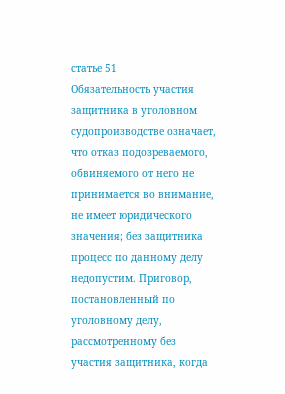статье 51
Обязательность участия защитника в уголовном судопроизводстве означает, что отказ подозреваемого, обвиняемого от него не принимается во внимание, не имеет юридического значения; без защитника процесс по данному делу недопустим. Приговор, постановленный по уголовному делу, рассмотренному без участия защитника, когда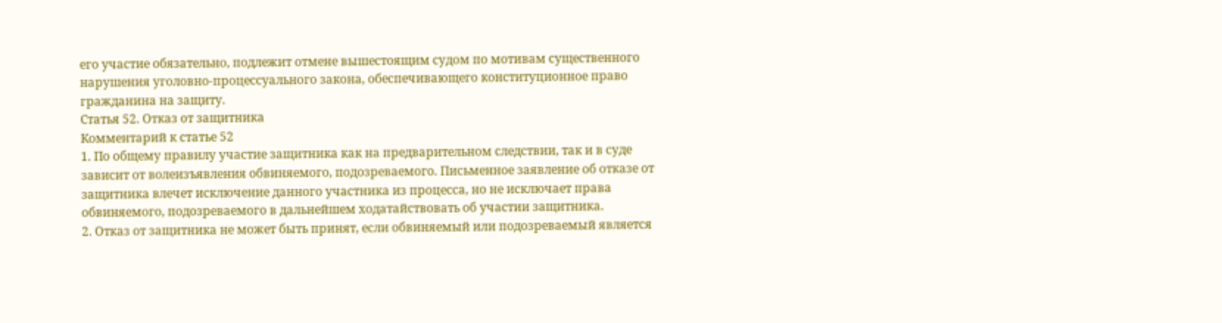его участие обязательно, подлежит отмене вышестоящим судом по мотивам существенного нарушения уголовно-процессуального закона, обеспечивающего конституционное право гражданина на защиту.
Статья 52. Отказ от защитника
Комментарий к статье 52
1. По общему правилу участие защитника как на предварительном следствии, так и в суде зависит от волеизъявления обвиняемого, подозреваемого. Письменное заявление об отказе от защитника влечет исключение данного участника из процесса, но не исключает права обвиняемого, подозреваемого в дальнейшем ходатайствовать об участии защитника.
2. Отказ от защитника не может быть принят, если обвиняемый или подозреваемый является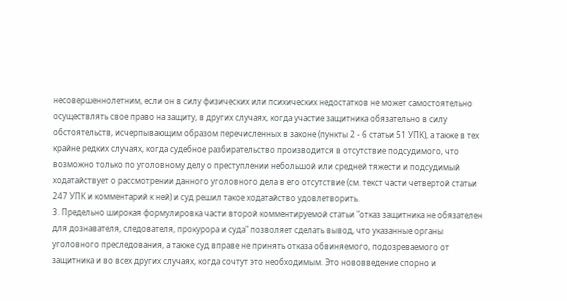несовершеннолетним, если он в силу физических или психических недостатков не может самостоятельно осуществлять свое право на защиту, в других случаях, когда участие защитника обязательно в силу обстоятельств, исчерпывающим образом перечисленных в законе (пункты 2 - 6 статьи 51 УПК), а также в тех крайне редких случаях, когда судебное разбирательство производится в отсутствие подсудимого, что возможно только по уголовному делу о преступлении небольшой или средней тяжести и подсудимый ходатайствует о рассмотрении данного уголовного дела в его отсутствие (см. текст части четвертой статьи 247 УПК и комментарий к ней) и суд решил такое ходатайство удовлетворить.
3. Предельно широкая формулировка части второй комментируемой статьи "отказ защитника не обязателен для дознавателя, следователя, прокурора и суда" позволяет сделать вывод, что указанные органы уголовного преследования, а также суд вправе не принять отказа обвиняемого, подозреваемого от защитника и во всех других случаях, когда сочтут это необходимым. Это нововведение спорно и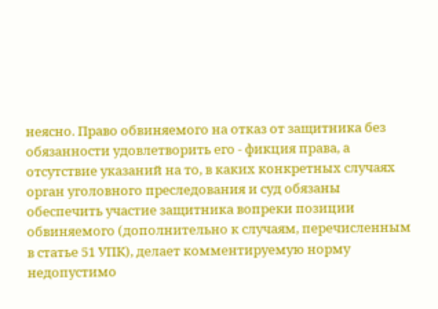неясно. Право обвиняемого на отказ от защитника без обязанности удовлетворить его - фикция права, а отсутствие указаний на то, в каких конкретных случаях орган уголовного преследования и суд обязаны обеспечить участие защитника вопреки позиции обвиняемого (дополнительно к случаям, перечисленным в статье 51 УПК), делает комментируемую норму недопустимо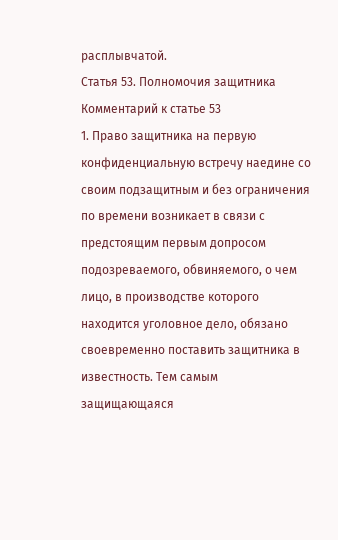расплывчатой.
Статья 53. Полномочия защитника
Комментарий к статье 53
1. Право защитника на первую конфиденциальную встречу наедине со своим подзащитным и без ограничения по времени возникает в связи с предстоящим первым допросом подозреваемого, обвиняемого, о чем лицо, в производстве которого находится уголовное дело, обязано своевременно поставить защитника в известность. Тем самым защищающаяся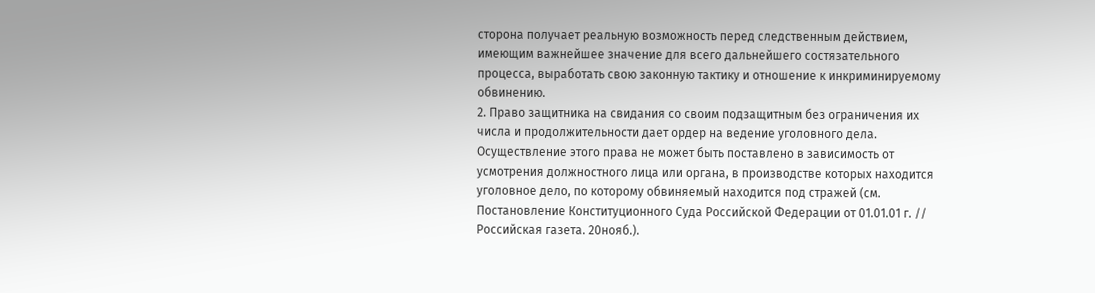сторона получает реальную возможность перед следственным действием, имеющим важнейшее значение для всего дальнейшего состязательного процесса, выработать свою законную тактику и отношение к инкриминируемому обвинению.
2. Право защитника на свидания со своим подзащитным без ограничения их числа и продолжительности дает ордер на ведение уголовного дела. Осуществление этого права не может быть поставлено в зависимость от усмотрения должностного лица или органа, в производстве которых находится уголовное дело, по которому обвиняемый находится под стражей (см. Постановление Конституционного Суда Российской Федерации от 01.01.01 г. // Российская газета. 20нояб.).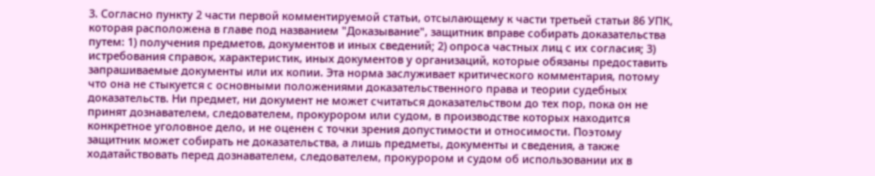3. Согласно пункту 2 части первой комментируемой статьи, отсылающему к части третьей статьи 86 УПК, которая расположена в главе под названием "Доказывание", защитник вправе собирать доказательства путем: 1) получения предметов, документов и иных сведений; 2) опроса частных лиц с их согласия; 3) истребования справок, характеристик, иных документов у организаций, которые обязаны предоставить запрашиваемые документы или их копии. Эта норма заслуживает критического комментария, потому что она не стыкуется с основными положениями доказательственного права и теории судебных доказательств. Ни предмет, ни документ не может считаться доказательством до тех пор, пока он не принят дознавателем, следователем, прокурором или судом, в производстве которых находится конкретное уголовное дело, и не оценен с точки зрения допустимости и относимости. Поэтому защитник может собирать не доказательства, а лишь предметы, документы и сведения, а также ходатайствовать перед дознавателем, следователем, прокурором и судом об использовании их в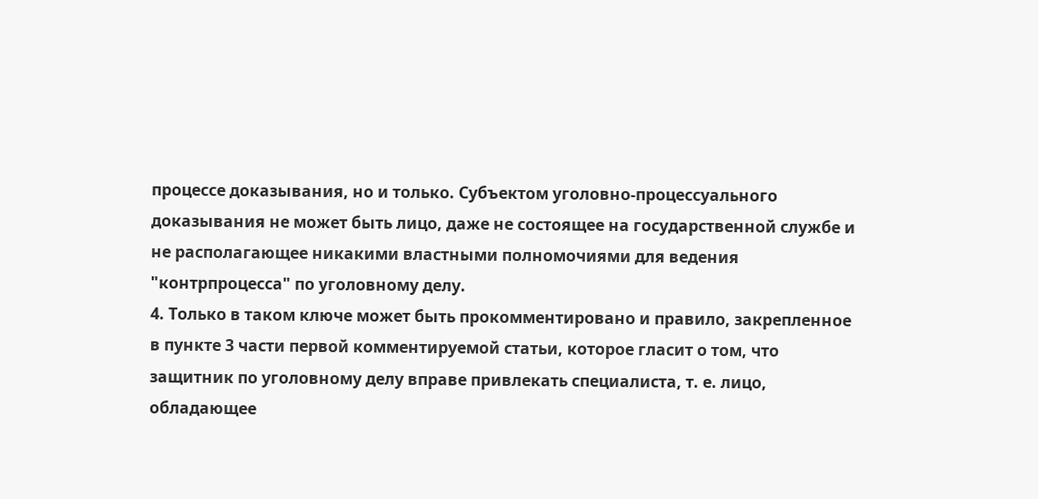процессе доказывания, но и только. Субъектом уголовно-процессуального доказывания не может быть лицо, даже не состоящее на государственной службе и не располагающее никакими властными полномочиями для ведения "контрпроцесса" по уголовному делу.
4. Только в таком ключе может быть прокомментировано и правило, закрепленное в пункте 3 части первой комментируемой статьи, которое гласит о том, что защитник по уголовному делу вправе привлекать специалиста, т. е. лицо, обладающее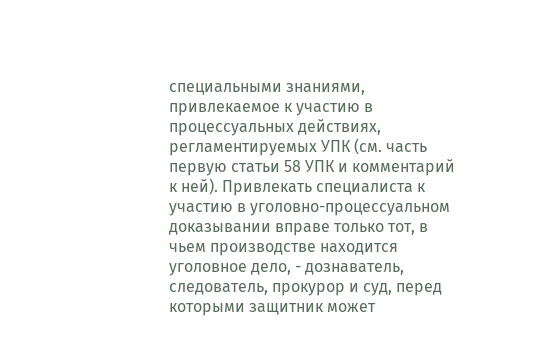специальными знаниями, привлекаемое к участию в процессуальных действиях, регламентируемых УПК (см. часть первую статьи 58 УПК и комментарий к ней). Привлекать специалиста к участию в уголовно-процессуальном доказывании вправе только тот, в чьем производстве находится уголовное дело, - дознаватель, следователь, прокурор и суд, перед которыми защитник может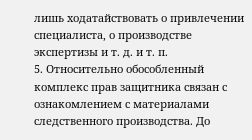лишь ходатайствовать о привлечении специалиста, о производстве экспертизы и т. д. и т. п.
5. Относительно обособленный комплекс прав защитника связан с ознакомлением с материалами следственного производства. До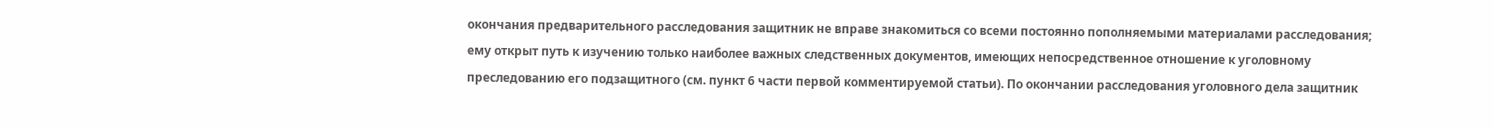окончания предварительного расследования защитник не вправе знакомиться со всеми постоянно пополняемыми материалами расследования; ему открыт путь к изучению только наиболее важных следственных документов, имеющих непосредственное отношение к уголовному преследованию его подзащитного (см. пункт 6 части первой комментируемой статьи). По окончании расследования уголовного дела защитник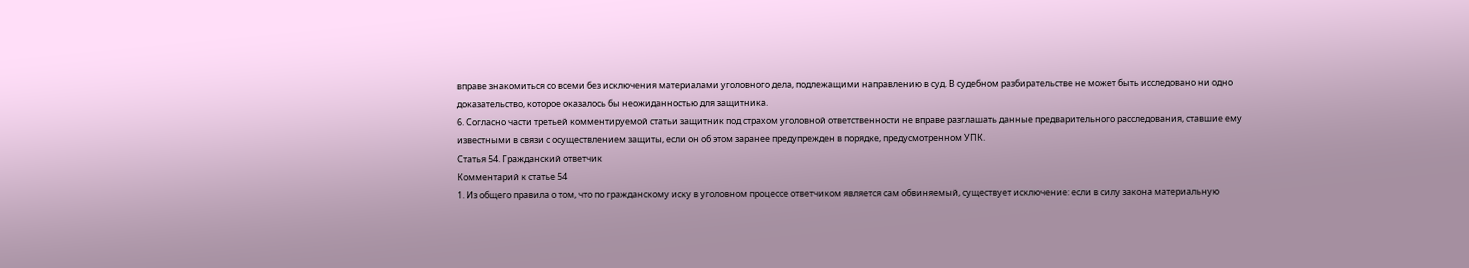вправе знакомиться со всеми без исключения материалами уголовного дела, подлежащими направлению в суд. В судебном разбирательстве не может быть исследовано ни одно доказательство, которое оказалось бы неожиданностью для защитника.
6. Согласно части третьей комментируемой статьи защитник под страхом уголовной ответственности не вправе разглашать данные предварительного расследования, ставшие ему известными в связи с осуществлением защиты, если он об этом заранее предупрежден в порядке, предусмотренном УПК.
Статья 54. Гражданский ответчик
Комментарий к статье 54
1. Из общего правила о том, что по гражданскому иску в уголовном процессе ответчиком является сам обвиняемый, существует исключение: если в силу закона материальную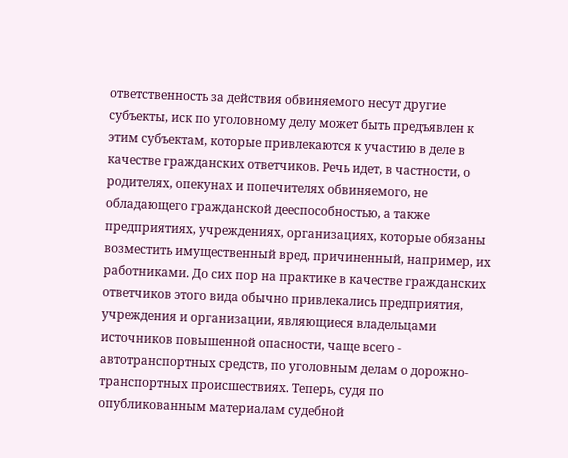ответственность за действия обвиняемого несут другие субъекты, иск по уголовному делу может быть предъявлен к этим субъектам, которые привлекаются к участию в деле в качестве гражданских ответчиков. Речь идет, в частности, о родителях, опекунах и попечителях обвиняемого, не обладающего гражданской дееспособностью, а также предприятиях, учреждениях, организациях, которые обязаны возместить имущественный вред, причиненный, например, их работниками. До сих пор на практике в качестве гражданских ответчиков этого вида обычно привлекались предприятия, учреждения и организации, являющиеся владельцами источников повышенной опасности, чаще всего - автотранспортных средств, по уголовным делам о дорожно-транспортных происшествиях. Теперь, судя по опубликованным материалам судебной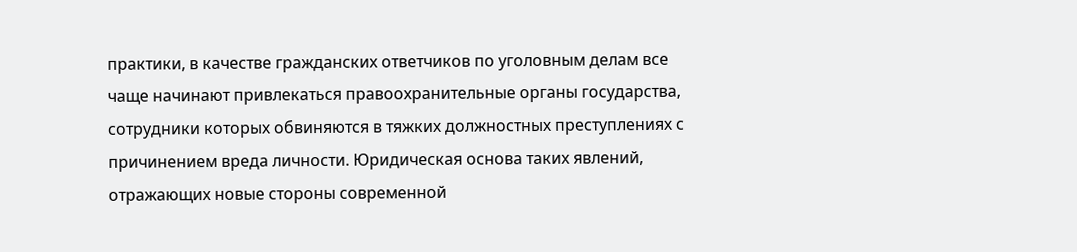практики, в качестве гражданских ответчиков по уголовным делам все чаще начинают привлекаться правоохранительные органы государства, сотрудники которых обвиняются в тяжких должностных преступлениях с причинением вреда личности. Юридическая основа таких явлений, отражающих новые стороны современной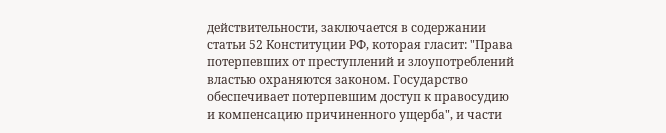действительности, заключается в содержании статьи 52 Конституции РФ, которая гласит: "Права потерпевших от преступлений и злоупотреблений властью охраняются законом. Государство обеспечивает потерпевшим доступ к правосудию и компенсацию причиненного ущерба", и части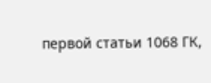первой статьи 1068 ГК,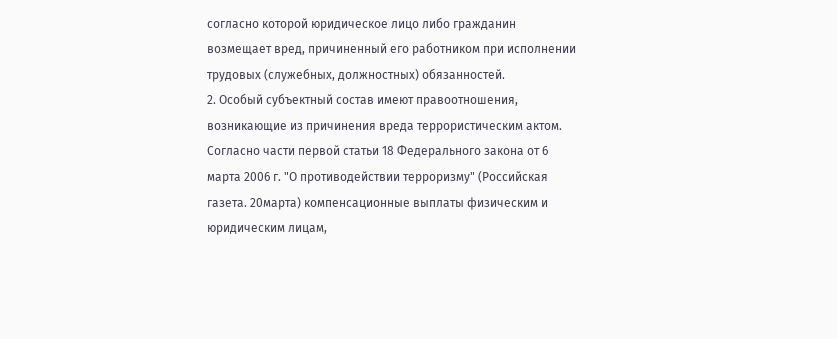согласно которой юридическое лицо либо гражданин возмещает вред, причиненный его работником при исполнении трудовых (служебных, должностных) обязанностей.
2. Особый субъектный состав имеют правоотношения, возникающие из причинения вреда террористическим актом. Согласно части первой статьи 18 Федерального закона от 6 марта 2006 г. "О противодействии терроризму" (Российская газета. 20марта) компенсационные выплаты физическим и юридическим лицам,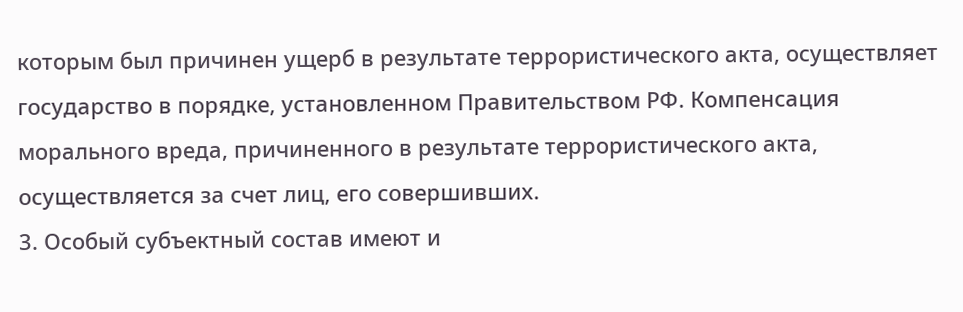которым был причинен ущерб в результате террористического акта, осуществляет государство в порядке, установленном Правительством РФ. Компенсация морального вреда, причиненного в результате террористического акта, осуществляется за счет лиц, его совершивших.
3. Особый субъектный состав имеют и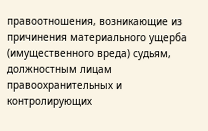правоотношения, возникающие из причинения материального ущерба (имущественного вреда) судьям, должностным лицам правоохранительных и контролирующих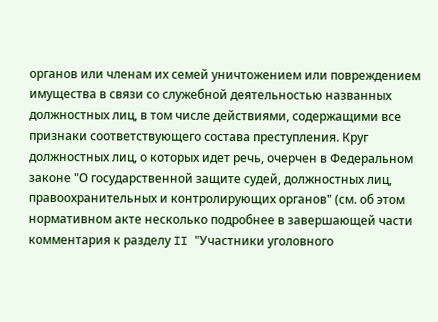органов или членам их семей уничтожением или повреждением имущества в связи со служебной деятельностью названных должностных лиц, в том числе действиями, содержащими все признаки соответствующего состава преступления. Круг должностных лиц, о которых идет речь, очерчен в Федеральном законе "О государственной защите судей, должностных лиц, правоохранительных и контролирующих органов" (см. об этом нормативном акте несколько подробнее в завершающей части комментария к разделу II "Участники уголовного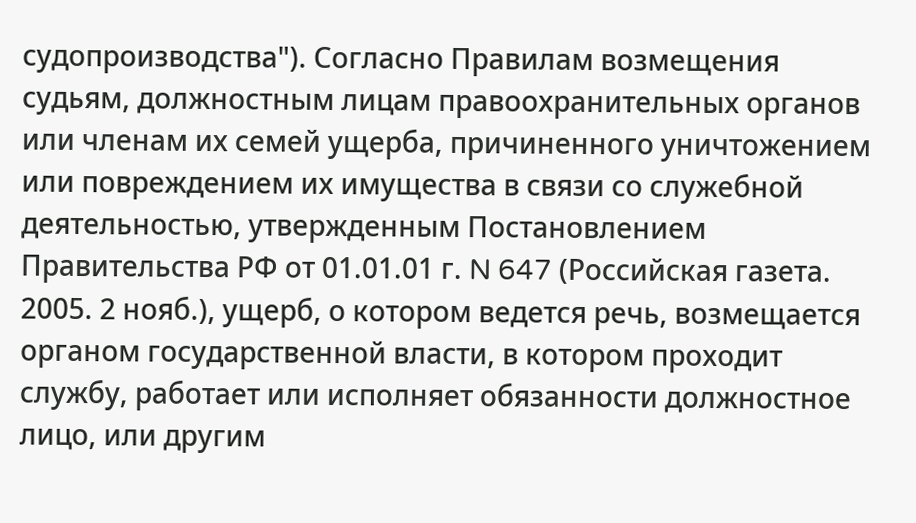судопроизводства"). Согласно Правилам возмещения судьям, должностным лицам правоохранительных органов или членам их семей ущерба, причиненного уничтожением или повреждением их имущества в связи со служебной деятельностью, утвержденным Постановлением Правительства РФ от 01.01.01 г. N 647 (Российская газета. 2005. 2 нояб.), ущерб, о котором ведется речь, возмещается органом государственной власти, в котором проходит службу, работает или исполняет обязанности должностное лицо, или другим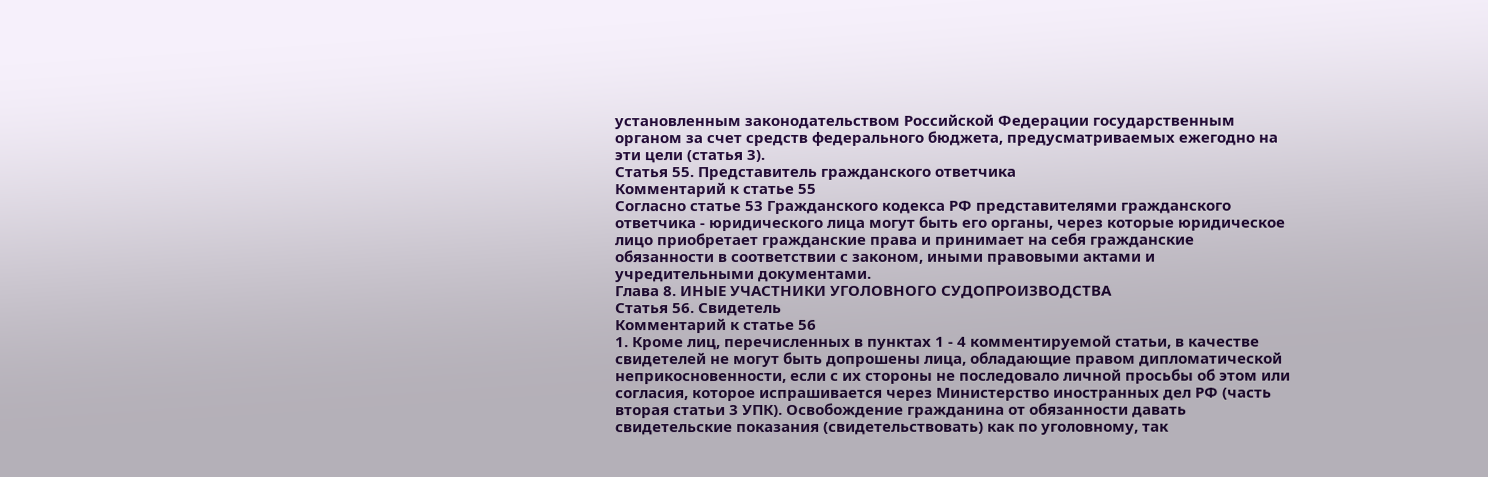установленным законодательством Российской Федерации государственным органом за счет средств федерального бюджета, предусматриваемых ежегодно на эти цели (статья 3).
Статья 55. Представитель гражданского ответчика
Комментарий к статье 55
Согласно статье 53 Гражданского кодекса РФ представителями гражданского ответчика - юридического лица могут быть его органы, через которые юридическое лицо приобретает гражданские права и принимает на себя гражданские обязанности в соответствии с законом, иными правовыми актами и учредительными документами.
Глава 8. ИНЫЕ УЧАСТНИКИ УГОЛОВНОГО СУДОПРОИЗВОДСТВА
Статья 56. Свидетель
Комментарий к статье 56
1. Кроме лиц, перечисленных в пунктах 1 - 4 комментируемой статьи, в качестве свидетелей не могут быть допрошены лица, обладающие правом дипломатической неприкосновенности, если с их стороны не последовало личной просьбы об этом или согласия, которое испрашивается через Министерство иностранных дел РФ (часть вторая статьи 3 УПК). Освобождение гражданина от обязанности давать свидетельские показания (свидетельствовать) как по уголовному, так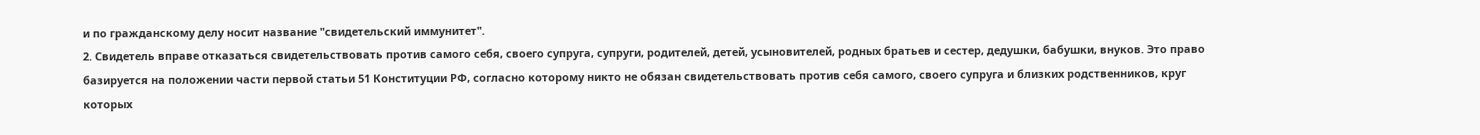и по гражданскому делу носит название "свидетельский иммунитет".
2. Свидетель вправе отказаться свидетельствовать против самого себя, своего супруга, супруги, родителей, детей, усыновителей, родных братьев и сестер, дедушки, бабушки, внуков. Это право базируется на положении части первой статьи 51 Конституции РФ, согласно которому никто не обязан свидетельствовать против себя самого, своего супруга и близких родственников, круг которых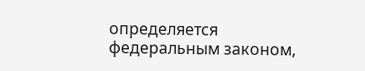определяется федеральным законом,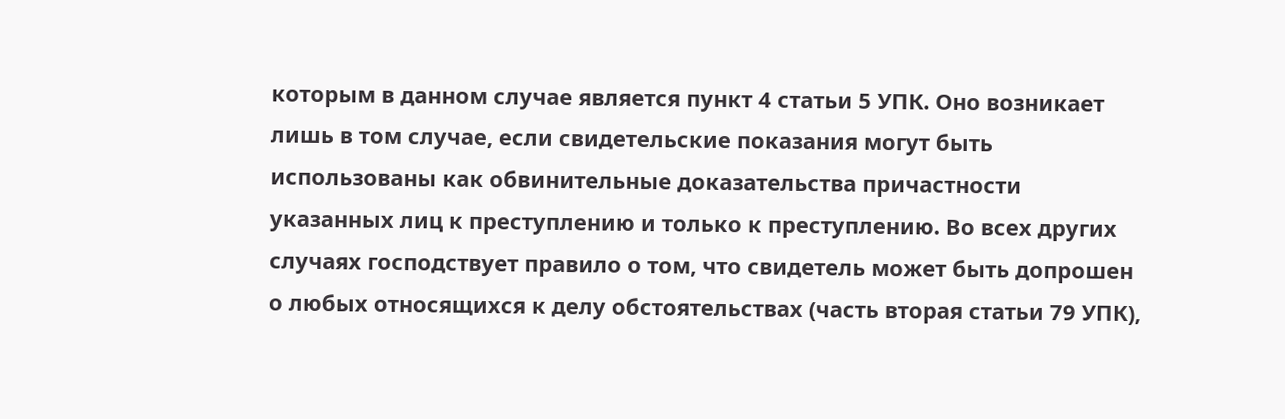которым в данном случае является пункт 4 статьи 5 УПК. Оно возникает лишь в том случае, если свидетельские показания могут быть использованы как обвинительные доказательства причастности указанных лиц к преступлению и только к преступлению. Во всех других случаях господствует правило о том, что свидетель может быть допрошен о любых относящихся к делу обстоятельствах (часть вторая статьи 79 УПК),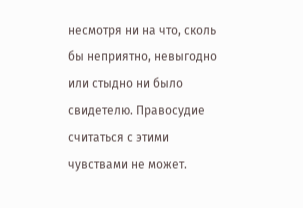несмотря ни на что, сколь бы неприятно, невыгодно или стыдно ни было свидетелю. Правосудие считаться с этими чувствами не может.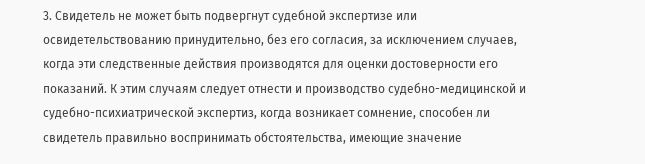3. Свидетель не может быть подвергнут судебной экспертизе или освидетельствованию принудительно, без его согласия, за исключением случаев, когда эти следственные действия производятся для оценки достоверности его показаний. К этим случаям следует отнести и производство судебно-медицинской и судебно-психиатрической экспертиз, когда возникает сомнение, способен ли свидетель правильно воспринимать обстоятельства, имеющие значение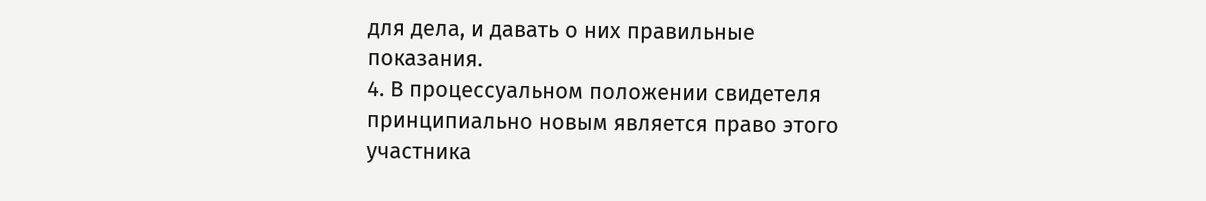для дела, и давать о них правильные показания.
4. В процессуальном положении свидетеля принципиально новым является право этого участника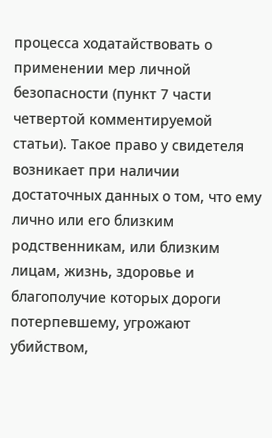процесса ходатайствовать о применении мер личной безопасности (пункт 7 части четвертой комментируемой статьи). Такое право у свидетеля возникает при наличии достаточных данных о том, что ему лично или его близким родственникам, или близким лицам, жизнь, здоровье и благополучие которых дороги потерпевшему, угрожают убийством,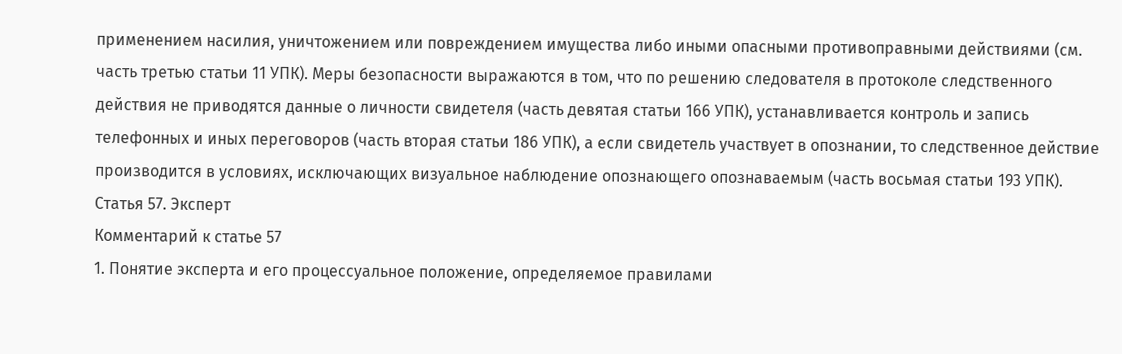применением насилия, уничтожением или повреждением имущества либо иными опасными противоправными действиями (см. часть третью статьи 11 УПК). Меры безопасности выражаются в том, что по решению следователя в протоколе следственного действия не приводятся данные о личности свидетеля (часть девятая статьи 166 УПК), устанавливается контроль и запись телефонных и иных переговоров (часть вторая статьи 186 УПК), а если свидетель участвует в опознании, то следственное действие производится в условиях, исключающих визуальное наблюдение опознающего опознаваемым (часть восьмая статьи 193 УПК).
Статья 57. Эксперт
Комментарий к статье 57
1. Понятие эксперта и его процессуальное положение, определяемое правилами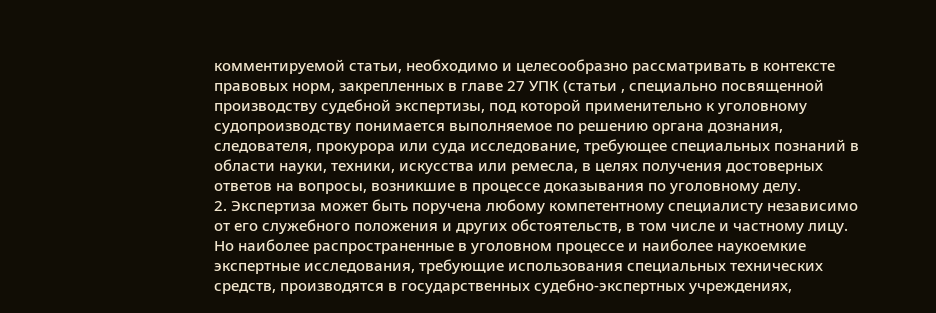комментируемой статьи, необходимо и целесообразно рассматривать в контексте правовых норм, закрепленных в главе 27 УПК (статьи , специально посвященной производству судебной экспертизы, под которой применительно к уголовному судопроизводству понимается выполняемое по решению органа дознания, следователя, прокурора или суда исследование, требующее специальных познаний в области науки, техники, искусства или ремесла, в целях получения достоверных ответов на вопросы, возникшие в процессе доказывания по уголовному делу.
2. Экспертиза может быть поручена любому компетентному специалисту независимо от его служебного положения и других обстоятельств, в том числе и частному лицу. Но наиболее распространенные в уголовном процессе и наиболее наукоемкие экспертные исследования, требующие использования специальных технических средств, производятся в государственных судебно-экспертных учреждениях,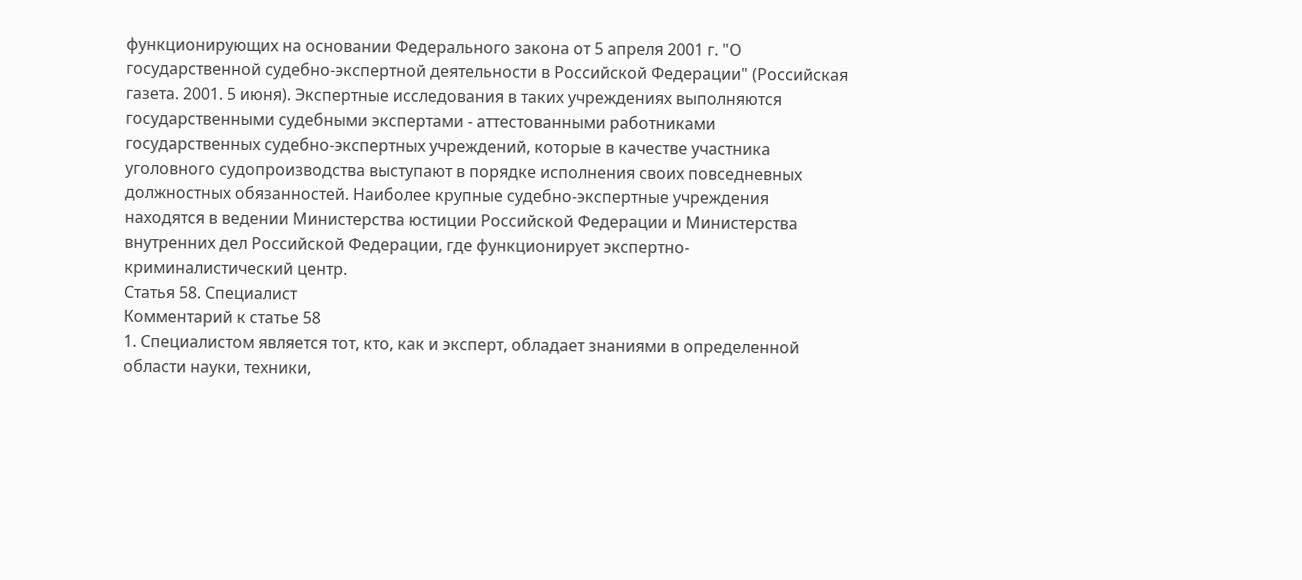функционирующих на основании Федерального закона от 5 апреля 2001 г. "О государственной судебно-экспертной деятельности в Российской Федерации" (Российская газета. 2001. 5 июня). Экспертные исследования в таких учреждениях выполняются государственными судебными экспертами - аттестованными работниками государственных судебно-экспертных учреждений, которые в качестве участника уголовного судопроизводства выступают в порядке исполнения своих повседневных должностных обязанностей. Наиболее крупные судебно-экспертные учреждения находятся в ведении Министерства юстиции Российской Федерации и Министерства внутренних дел Российской Федерации, где функционирует экспертно-криминалистический центр.
Статья 58. Специалист
Комментарий к статье 58
1. Специалистом является тот, кто, как и эксперт, обладает знаниями в определенной области науки, техники,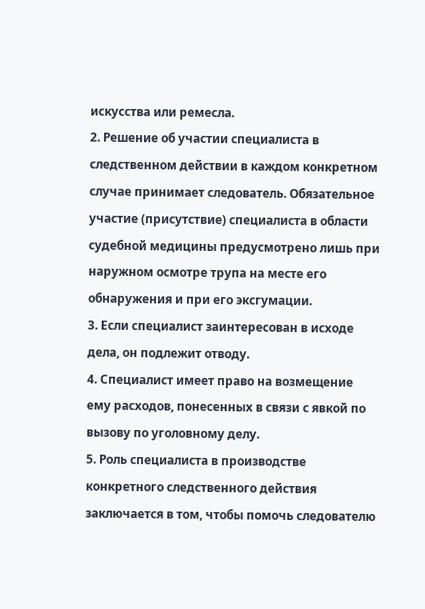искусства или ремесла.
2. Решение об участии специалиста в следственном действии в каждом конкретном случае принимает следователь. Обязательное участие (присутствие) специалиста в области судебной медицины предусмотрено лишь при наружном осмотре трупа на месте его обнаружения и при его эксгумации.
3. Если специалист заинтересован в исходе дела, он подлежит отводу.
4. Специалист имеет право на возмещение ему расходов, понесенных в связи с явкой по вызову по уголовному делу.
5. Роль специалиста в производстве конкретного следственного действия заключается в том, чтобы помочь следователю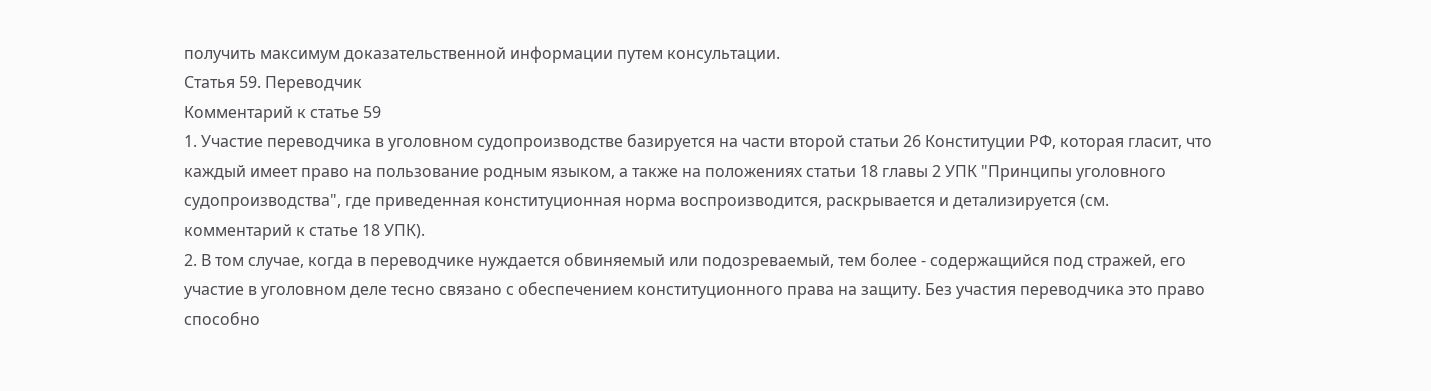получить максимум доказательственной информации путем консультации.
Статья 59. Переводчик
Комментарий к статье 59
1. Участие переводчика в уголовном судопроизводстве базируется на части второй статьи 26 Конституции РФ, которая гласит, что каждый имеет право на пользование родным языком, а также на положениях статьи 18 главы 2 УПК "Принципы уголовного судопроизводства", где приведенная конституционная норма воспроизводится, раскрывается и детализируется (см. комментарий к статье 18 УПК).
2. В том случае, когда в переводчике нуждается обвиняемый или подозреваемый, тем более - содержащийся под стражей, его участие в уголовном деле тесно связано с обеспечением конституционного права на защиту. Без участия переводчика это право способно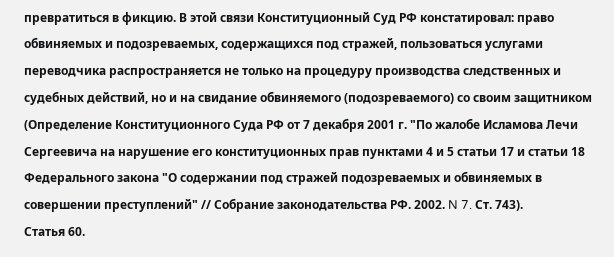превратиться в фикцию. В этой связи Конституционный Суд РФ констатировал: право обвиняемых и подозреваемых, содержащихся под стражей, пользоваться услугами переводчика распространяется не только на процедуру производства следственных и судебных действий, но и на свидание обвиняемого (подозреваемого) со своим защитником (Определение Конституционного Суда РФ от 7 декабря 2001 г. "По жалобе Исламова Лечи Сергеевича на нарушение его конституционных прав пунктами 4 и 5 статьи 17 и статьи 18 Федерального закона "О содержании под стражей подозреваемых и обвиняемых в совершении преступлений" // Собрание законодательства РФ. 2002. N 7. Ст. 743).
Статья 60.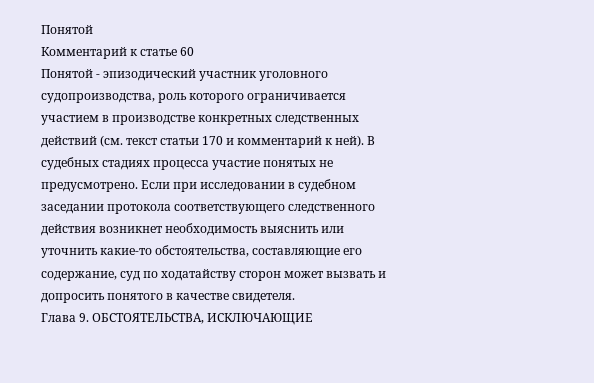Понятой
Комментарий к статье 60
Понятой - эпизодический участник уголовного судопроизводства, роль которого ограничивается участием в производстве конкретных следственных действий (см. текст статьи 170 и комментарий к ней). В судебных стадиях процесса участие понятых не предусмотрено. Если при исследовании в судебном заседании протокола соответствующего следственного действия возникнет необходимость выяснить или уточнить какие-то обстоятельства, составляющие его содержание, суд по ходатайству сторон может вызвать и допросить понятого в качестве свидетеля.
Глава 9. ОБСТОЯТЕЛЬСТВА, ИСКЛЮЧАЮЩИЕ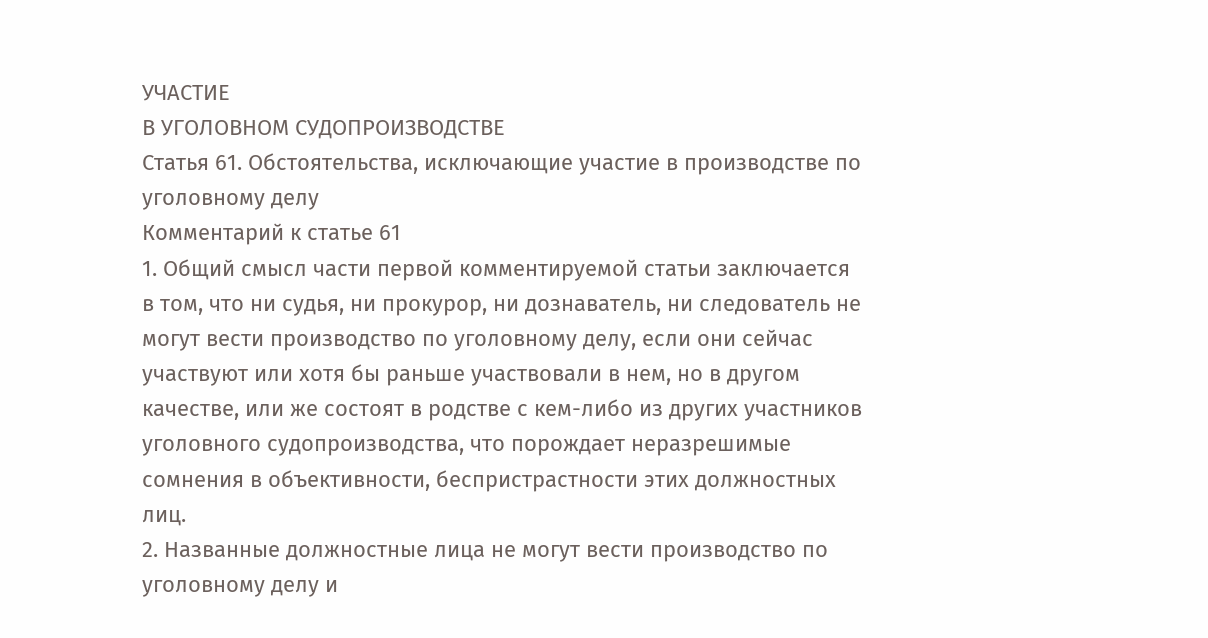УЧАСТИЕ
В УГОЛОВНОМ СУДОПРОИЗВОДСТВЕ
Статья 61. Обстоятельства, исключающие участие в производстве по уголовному делу
Комментарий к статье 61
1. Общий смысл части первой комментируемой статьи заключается в том, что ни судья, ни прокурор, ни дознаватель, ни следователь не могут вести производство по уголовному делу, если они сейчас участвуют или хотя бы раньше участвовали в нем, но в другом качестве, или же состоят в родстве с кем-либо из других участников уголовного судопроизводства, что порождает неразрешимые сомнения в объективности, беспристрастности этих должностных лиц.
2. Названные должностные лица не могут вести производство по уголовному делу и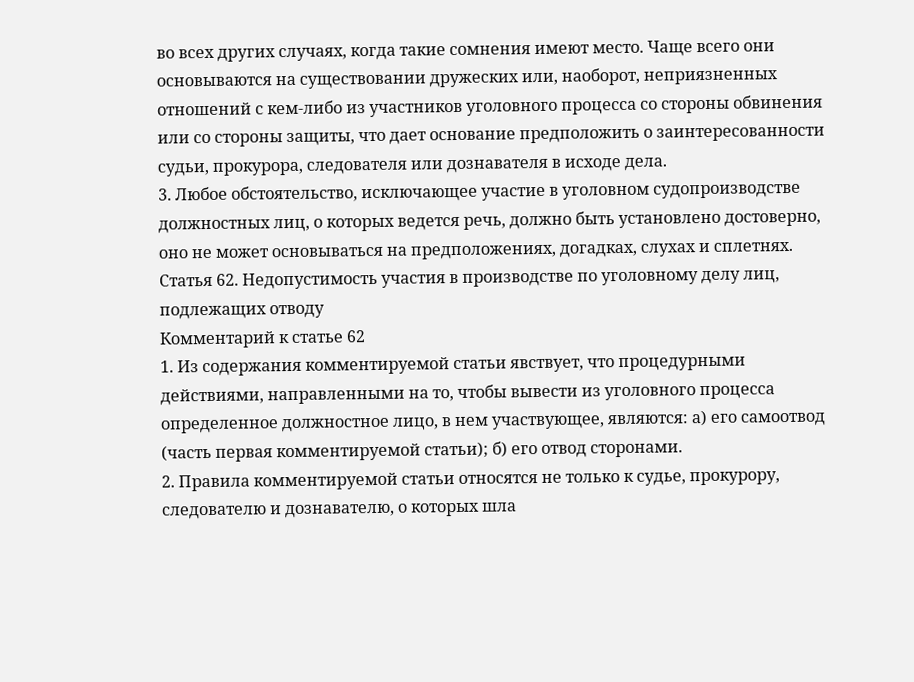во всех других случаях, когда такие сомнения имеют место. Чаще всего они основываются на существовании дружеских или, наоборот, неприязненных отношений с кем-либо из участников уголовного процесса со стороны обвинения или со стороны защиты, что дает основание предположить о заинтересованности судьи, прокурора, следователя или дознавателя в исходе дела.
3. Любое обстоятельство, исключающее участие в уголовном судопроизводстве должностных лиц, о которых ведется речь, должно быть установлено достоверно, оно не может основываться на предположениях, догадках, слухах и сплетнях.
Статья 62. Недопустимость участия в производстве по уголовному делу лиц, подлежащих отводу
Комментарий к статье 62
1. Из содержания комментируемой статьи явствует, что процедурными действиями, направленными на то, чтобы вывести из уголовного процесса определенное должностное лицо, в нем участвующее, являются: а) его самоотвод (часть первая комментируемой статьи); б) его отвод сторонами.
2. Правила комментируемой статьи относятся не только к судье, прокурору, следователю и дознавателю, о которых шла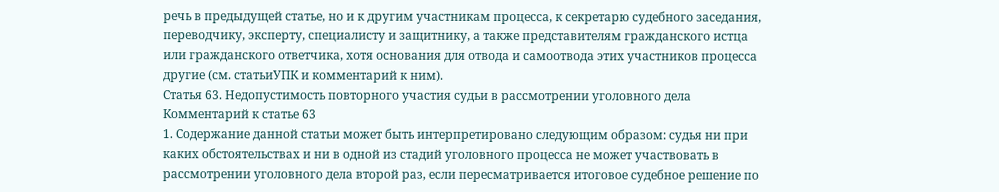речь в предыдущей статье, но и к другим участникам процесса, к секретарю судебного заседания, переводчику, эксперту, специалисту и защитнику, а также представителям гражданского истца или гражданского ответчика, хотя основания для отвода и самоотвода этих участников процесса другие (см. статьиУПК и комментарий к ним).
Статья 63. Недопустимость повторного участия судьи в рассмотрении уголовного дела
Комментарий к статье 63
1. Содержание данной статьи может быть интерпретировано следующим образом: судья ни при каких обстоятельствах и ни в одной из стадий уголовного процесса не может участвовать в рассмотрении уголовного дела второй раз, если пересматривается итоговое судебное решение по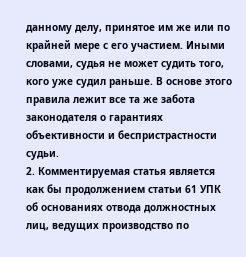данному делу, принятое им же или по крайней мере с его участием. Иными словами, судья не может судить того, кого уже судил раньше. В основе этого правила лежит все та же забота законодателя о гарантиях объективности и беспристрастности судьи.
2. Комментируемая статья является как бы продолжением статьи 61 УПК об основаниях отвода должностных лиц, ведущих производство по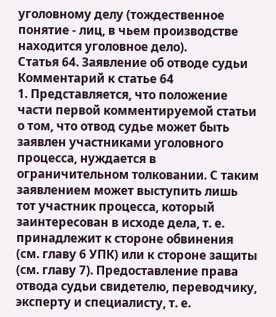уголовному делу (тождественное понятие - лиц, в чьем производстве находится уголовное дело).
Статья 64. Заявление об отводе судьи
Комментарий к статье 64
1. Представляется, что положение части первой комментируемой статьи о том, что отвод судье может быть заявлен участниками уголовного процесса, нуждается в ограничительном толковании. С таким заявлением может выступить лишь тот участник процесса, который заинтересован в исходе дела, т. е. принадлежит к стороне обвинения (см. главу 6 УПК) или к стороне защиты (см. главу 7). Предоставление права отвода судьи свидетелю, переводчику, эксперту и специалисту, т. е.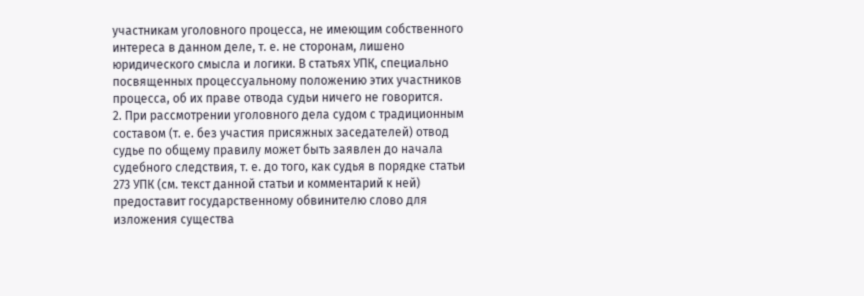участникам уголовного процесса, не имеющим собственного интереса в данном деле, т. е. не сторонам, лишено юридического смысла и логики. В статьях УПК, специально посвященных процессуальному положению этих участников процесса, об их праве отвода судьи ничего не говорится.
2. При рассмотрении уголовного дела судом с традиционным составом (т. е. без участия присяжных заседателей) отвод судье по общему правилу может быть заявлен до начала судебного следствия, т. е. до того, как судья в порядке статьи 273 УПК (см. текст данной статьи и комментарий к ней) предоставит государственному обвинителю слово для изложения существа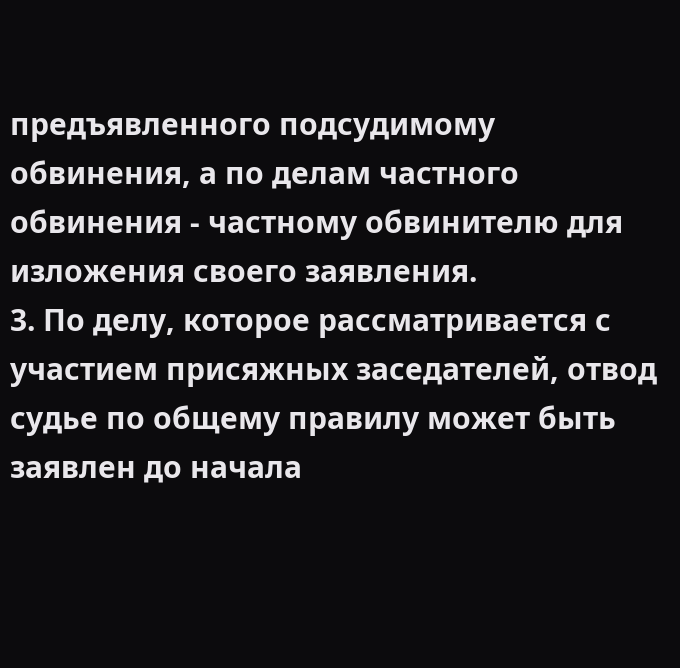предъявленного подсудимому обвинения, а по делам частного обвинения - частному обвинителю для изложения своего заявления.
3. По делу, которое рассматривается с участием присяжных заседателей, отвод судье по общему правилу может быть заявлен до начала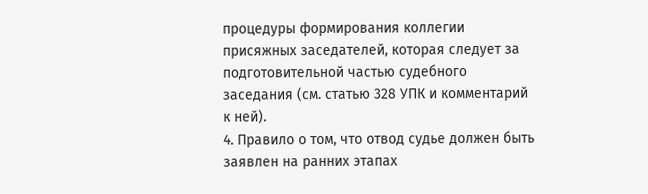процедуры формирования коллегии присяжных заседателей, которая следует за подготовительной частью судебного заседания (см. статью 328 УПК и комментарий к ней).
4. Правило о том, что отвод судье должен быть заявлен на ранних этапах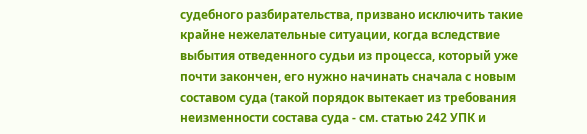судебного разбирательства, призвано исключить такие крайне нежелательные ситуации, когда вследствие выбытия отведенного судьи из процесса, который уже почти закончен, его нужно начинать сначала с новым составом суда (такой порядок вытекает из требования неизменности состава суда - см. статью 242 УПК и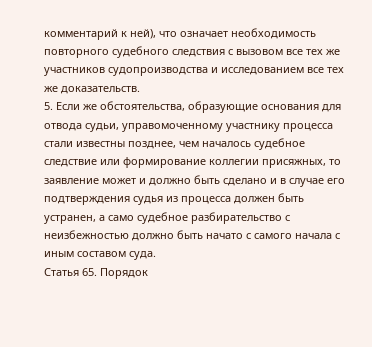комментарий к ней), что означает необходимость повторного судебного следствия с вызовом все тех же участников судопроизводства и исследованием все тех же доказательств.
5. Если же обстоятельства, образующие основания для отвода судьи, управомоченному участнику процесса стали известны позднее, чем началось судебное следствие или формирование коллегии присяжных, то заявление может и должно быть сделано и в случае его подтверждения судья из процесса должен быть устранен, а само судебное разбирательство с неизбежностью должно быть начато с самого начала с иным составом суда.
Статья 65. Порядок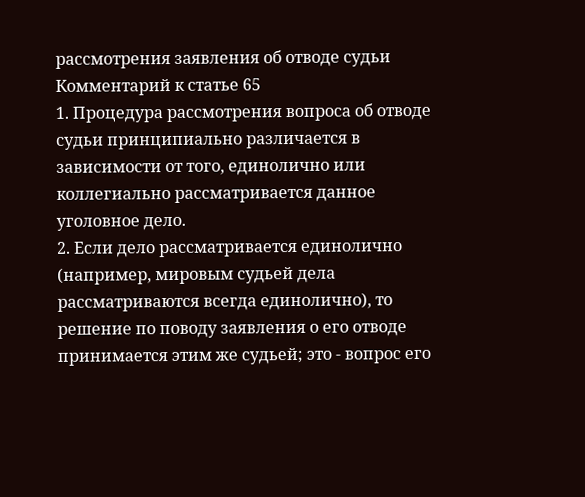рассмотрения заявления об отводе судьи
Комментарий к статье 65
1. Процедура рассмотрения вопроса об отводе судьи принципиально различается в зависимости от того, единолично или коллегиально рассматривается данное уголовное дело.
2. Если дело рассматривается единолично (например, мировым судьей дела рассматриваются всегда единолично), то решение по поводу заявления о его отводе принимается этим же судьей; это - вопрос его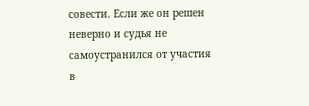совести. Если же он решен неверно и судья не самоустранился от участия в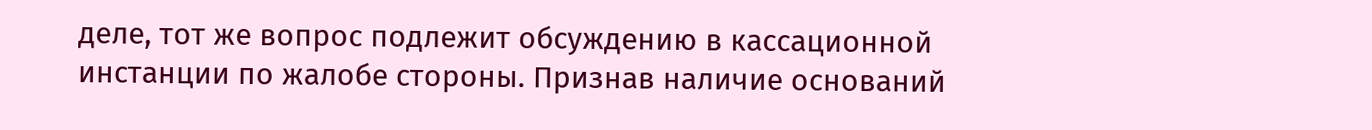деле, тот же вопрос подлежит обсуждению в кассационной инстанции по жалобе стороны. Признав наличие оснований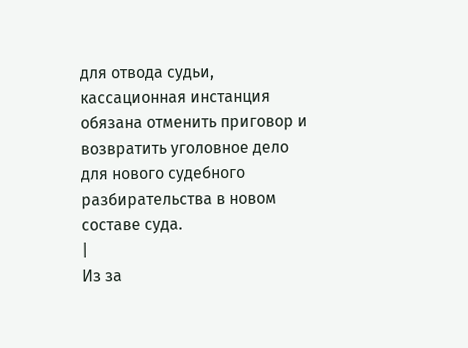для отвода судьи, кассационная инстанция обязана отменить приговор и возвратить уголовное дело для нового судебного разбирательства в новом составе суда.
|
Из за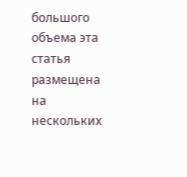большого объема эта статья размещена на нескольких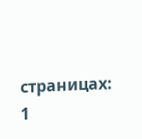страницах:
1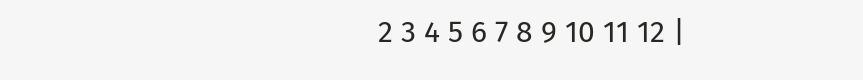2 3 4 5 6 7 8 9 10 11 12 |